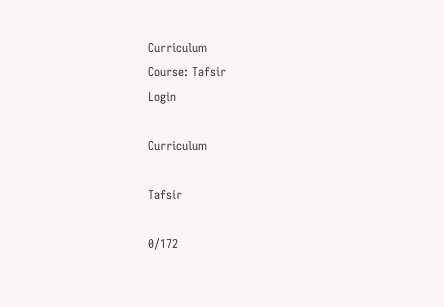Curriculum
Course: Tafsir
Login

Curriculum

Tafsir

0/172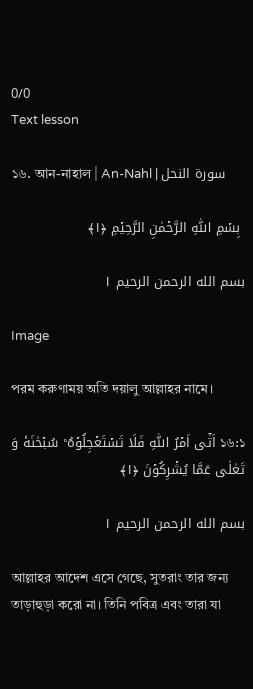0/0
Text lesson

১৬. আন-নাহাল | An-Nahl | سورة النحل

 بِسۡمِ اللّٰهِ الرَّحۡمٰنِ الرَّحِیۡمِ ﴿۱﴾

بسم الله الرحمن الرحیم ۱

Image

পরম করুণাময় অতি দয়ালু আল্লাহর নামে।

১৬:১ اَتٰۤی اَمۡرُ اللّٰهِ فَلَا تَسۡتَعۡجِلُوۡهُ ؕ سُبۡحٰنَهٗ وَ تَعٰلٰی عَمَّا یُشۡرِكُوۡنَ ﴿۱﴾

بسم الله الرحمن الرحیم ۱

আল্লাহর আদেশ এসে গেছে, সুতরাং তার জন্য তাড়াহুড়া করো না। তিনি পবিত্র এবং তারা যা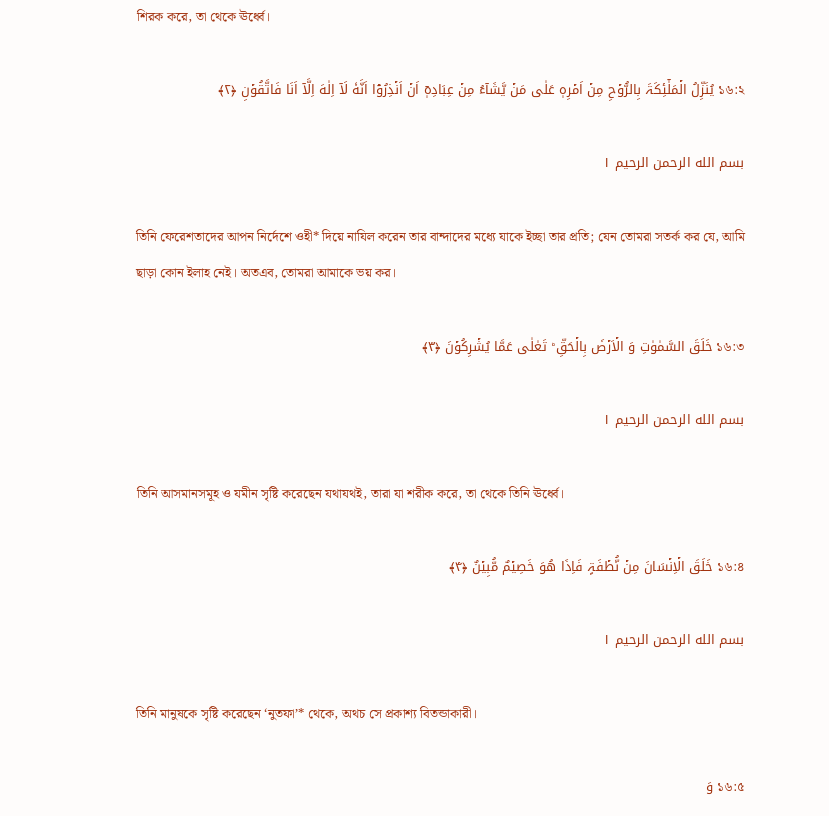শিরক করে, তা থেকে ঊর্ধ্বে।

১৬:২ یُنَزِّلُ الۡمَلٰٓئِكَۃَ بِالرُّوۡحِ مِنۡ اَمۡرِهٖ عَلٰی مَنۡ یَّشَآءُ مِنۡ عِبَادِهٖۤ اَنۡ اَنۡذِرُوۡۤا اَنَّهٗ لَاۤ اِلٰهَ اِلَّاۤ اَنَا فَاتَّقُوۡنِ ﴿۲﴾

بسم الله الرحمن الرحیم ۱

তিনি ফেরেশতাদের আপন নির্দেশে ওহী* দিয়ে নাযিল করেন তার বান্দাদের মধ্যে যাকে ইচ্ছা তার প্রতি; যেন তোমরা সতর্ক কর যে, আমি ছাড়া কোন ইলাহ নেই। অতএব, তোমরা আমাকে ভয় কর।

১৬:৩ خَلَقَ السَّمٰوٰتِ وَ الۡاَرۡضَ بِالۡحَقِّ ؕ تَعٰلٰی عَمَّا یُشۡرِكُوۡنَ ﴿۳﴾

بسم الله الرحمن الرحیم ۱

তিনি আসমানসমূহ ও যমীন সৃষ্টি করেছেন যথাযথই, তারা যা শরীক করে, তা থেকে তিনি ঊর্ধ্বে।

১৬:৪ خَلَقَ الۡاِنۡسَانَ مِنۡ نُّطۡفَۃٍ فَاِذَا هُوَ خَصِیۡمٌ مُّبِیۡنٌ ﴿۴﴾

بسم الله الرحمن الرحیم ۱

তিনি মানুষকে সৃষ্টি করেছেন ‘নুতফা’* থেকে, অথচ সে প্রকাশ্য বিতন্ডাকারী।

১৬:৫ وَ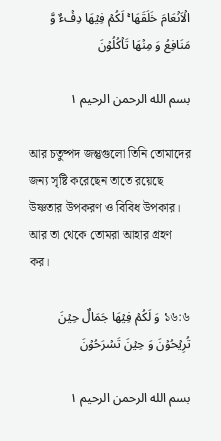الۡاَنۡعَامَ خَلَقَهَا ۚ لَكُمۡ فِیۡهَا دِفۡءٌ وَّ مَنَافِعُ وَ مِنۡهَا تَاۡكُلُوۡنَ

بسم الله الرحمن الرحیم ۱

আর চতুষ্পদ জন্তুগুলো তিনি তোমাদের জন্য সৃষ্টি করেছেন তাতে রয়েছে উষ্ণতার উপকরণ ও বিবিধ উপকার। আর তা থেকে তোমরা আহার গ্রহণ কর।

১৬:৬ وَ لَكُمۡ فِیۡهَا جَمَالٌ حِیۡنَ تُرِیۡحُوۡنَ وَ حِیۡنَ تَسۡرَحُوۡنَ

بسم الله الرحمن الرحیم ۱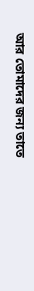আর তোমাদের জন্য তাতে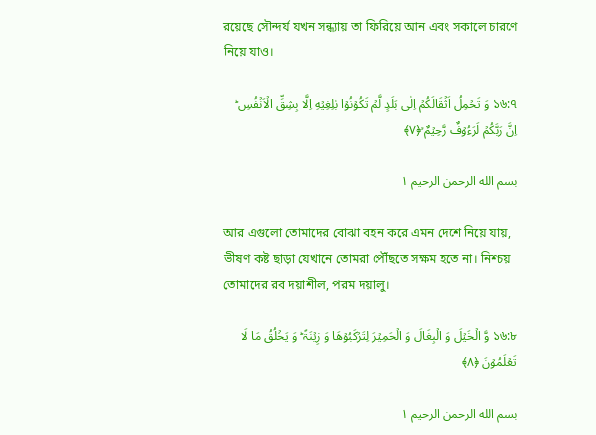রয়েছে সৌন্দর্য যখন সন্ধ্যায় তা ফিরিয়ে আন এবং সকালে চারণে নিয়ে যাও।

১৬:৭ وَ تَحۡمِلُ اَثۡقَالَكُمۡ اِلٰی بَلَدٍ لَّمۡ تَكُوۡنُوۡا بٰلِغِیۡهِ اِلَّا بِشِقِّ الۡاَنۡفُسِ ؕ اِنَّ رَبَّكُمۡ لَرَءُوۡفٌ رَّحِیۡمٌ ۙ﴿۷﴾

بسم الله الرحمن الرحیم ۱

আর এগুলো তোমাদের বোঝা বহন করে এমন দেশে নিয়ে যায়, ভীষণ কষ্ট ছাড়া যেখানে তোমরা পৌঁছতে সক্ষম হতে না। নিশ্চয় তোমাদের রব দয়াশীল, পরম দয়ালু।

১৬:৮ وَّ الۡخَیۡلَ وَ الۡبِغَالَ وَ الۡحَمِیۡرَ لِتَرۡكَبُوۡهَا وَ زِیۡنَۃً ؕ وَ یَخۡلُقُ مَا لَا تَعۡلَمُوۡنَ ﴿۸﴾

بسم الله الرحمن الرحیم ۱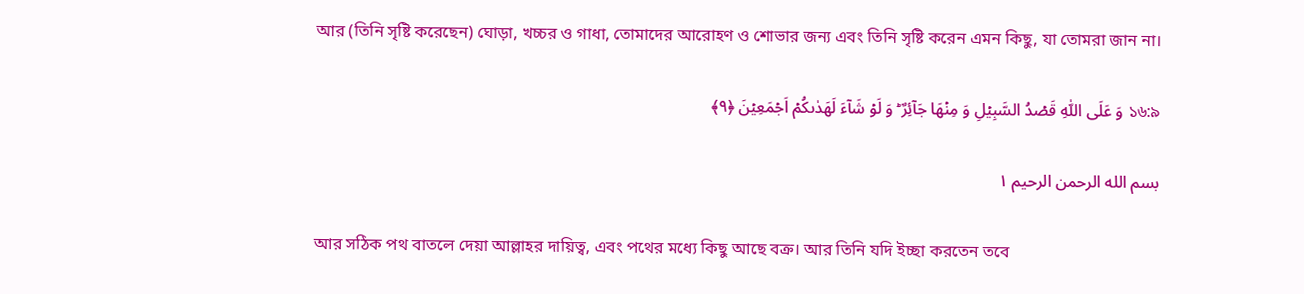আর (তিনি সৃষ্টি করেছেন) ঘোড়া, খচ্চর ও গাধা, তোমাদের আরোহণ ও শোভার জন্য এবং তিনি সৃষ্টি করেন এমন কিছু, যা তোমরা জান না।

১৬:৯ وَ عَلَی اللّٰهِ قَصۡدُ السَّبِیۡلِ وَ مِنۡهَا جَآئِرٌ ؕ وَ لَوۡ شَآءَ لَهَدٰىكُمۡ اَجۡمَعِیۡنَ ﴿۹﴾

بسم الله الرحمن الرحیم ۱

আর সঠিক পথ বাতলে দেয়া আল্লাহর দায়িত্ব, এবং পথের মধ্যে কিছু আছে বক্র। আর তিনি যদি ইচ্ছা করতেন তবে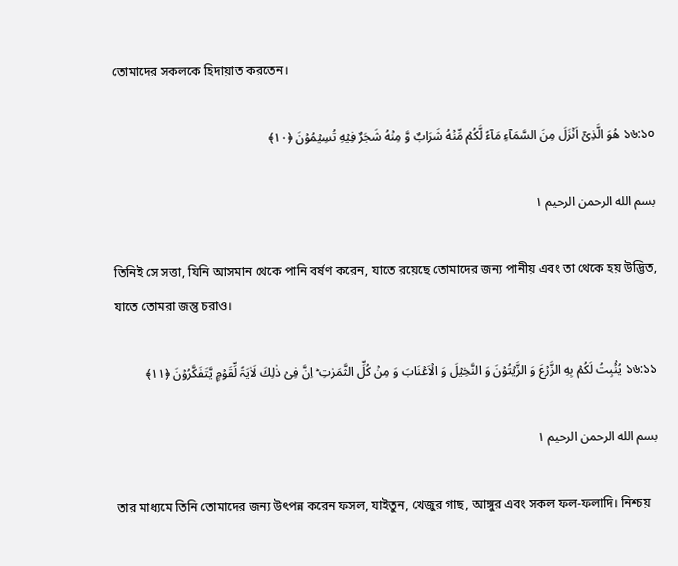তোমাদের সকলকে হিদায়াত করতেন।

১৬:১০ هُوَ الَّذِیۡۤ اَنۡزَلَ مِنَ السَّمَآءِ مَآءً لَّكُمۡ مِّنۡهُ شَرَابٌ وَّ مِنۡهُ شَجَرٌ فِیۡهِ تُسِیۡمُوۡنَ ﴿۱۰﴾

بسم الله الرحمن الرحیم ۱

তিনিই সে সত্তা, যিনি আসমান থেকে পানি বর্ষণ করেন, যাতে রয়েছে তোমাদের জন্য পানীয় এবং তা থেকে হয় উদ্ভিত, যাতে তোমরা জন্তু চরাও।

১৬:১১ یُنۡۢبِتُ لَكُمۡ بِهِ الزَّرۡعَ وَ الزَّیۡتُوۡنَ وَ النَّخِیۡلَ وَ الۡاَعۡنَابَ وَ مِنۡ كُلِّ الثَّمَرٰتِ ؕ اِنَّ فِیۡ ذٰلِكَ لَاٰیَۃً لِّقَوۡمٍ یَّتَفَكَّرُوۡنَ ﴿۱۱﴾

بسم الله الرحمن الرحیم ۱

তার মাধ্যমে তিনি তোমাদের জন্য উৎপন্ন করেন ফসল, যাইতুন, খেজুর গাছ, আঙ্গুর এবং সকল ফল-ফলাদি। নিশ্চয়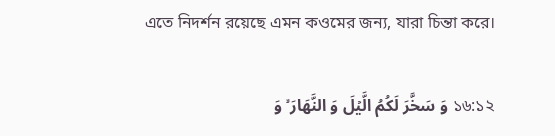এতে নিদর্শন রয়েছে এমন কওমের জন্য, যারা চিন্তা করে।

১৬:১২ وَ سَخَّرَ لَكُمُ الَّیۡلَ وَ النَّهَارَ ۙ وَ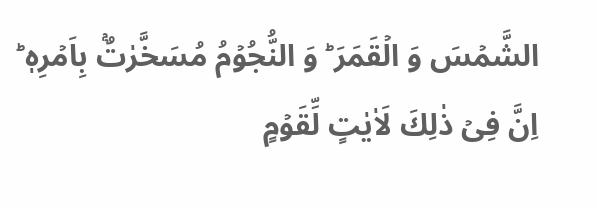الشَّمۡسَ وَ الۡقَمَرَ ؕ وَ النُّجُوۡمُ مُسَخَّرٰتٌۢ بِاَمۡرِهٖ ؕ اِنَّ فِیۡ ذٰلِكَ لَاٰیٰتٍ لِّقَوۡمٍ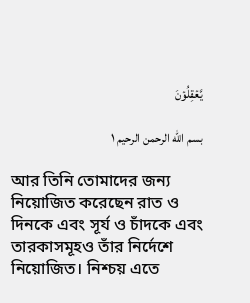یَّعۡقِلُوۡنَ

بسم الله الرحمن الرحیم ۱

আর তিনি তোমাদের জন্য নিয়োজিত করেছেন রাত ও দিনকে এবং সূর্য ও চাঁদকে এবং তারকাসমূহও তাঁর নির্দেশে নিয়োজিত। নিশ্চয় এতে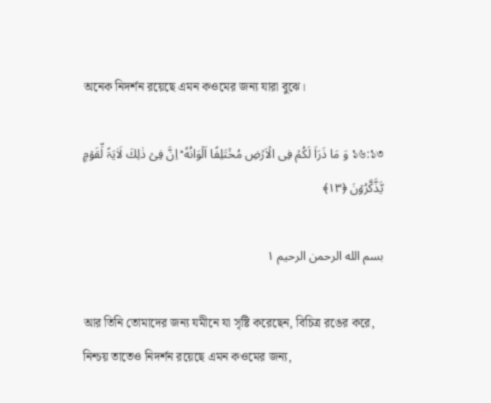অনেক নিদর্শন রয়েছে এমন কওমের জন্য যারা বুঝে।

১৬:১৩ وَ مَا ذَرَاَ لَكُمۡ فِی الۡاَرۡضِ مُخۡتَلِفًا اَلۡوَانُهٗ ؕ اِنَّ فِیۡ ذٰلِكَ لَاٰیَۃً لِّقَوۡمٍ یَّذَّكَّرُوۡنَ ﴿۱۳﴾

بسم الله الرحمن الرحیم ۱

আর তিনি তোমাদের জন্য যমীনে যা সৃষ্টি করেছেন, বিচিত্র রঙের করে, নিশ্চয় তাতেও নিদর্শন রয়েছে এমন কওমের জন্য,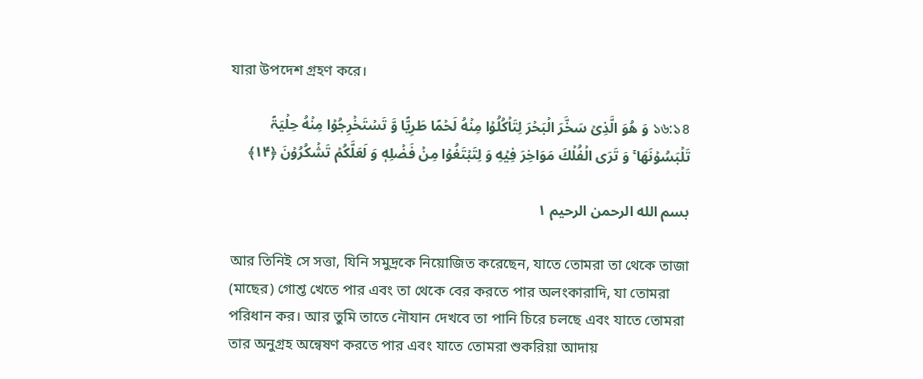যারা উপদেশ গ্রহণ করে।

১৬:১৪ وَ هُوَ الَّذِیۡ سَخَّرَ الۡبَحۡرَ لِتَاۡكُلُوۡا مِنۡهُ لَحۡمًا طَرِیًّا وَّ تَسۡتَخۡرِجُوۡا مِنۡهُ حِلۡیَۃً تَلۡبَسُوۡنَهَا ۚ وَ تَرَی الۡفُلۡكَ مَوَاخِرَ فِیۡهِ وَ لِتَبۡتَغُوۡا مِنۡ فَضۡلِهٖ وَ لَعَلَّكُمۡ تَشۡكُرُوۡنَ ﴿۱۴﴾

بسم الله الرحمن الرحیم ۱

আর তিনিই সে সত্তা, যিনি সমুদ্রকে নিয়োজিত করেছেন, যাতে তোমরা তা থেকে তাজা (মাছের) গোশ্ত খেতে পার এবং তা থেকে বের করতে পার অলংকারাদি, যা তোমরা পরিধান কর। আর তুমি তাতে নৌযান দেখবে তা পানি চিরে চলছে এবং যাতে তোমরা তার অনুগ্রহ অন্বেষণ করতে পার এবং যাতে তোমরা শুকরিয়া আদায়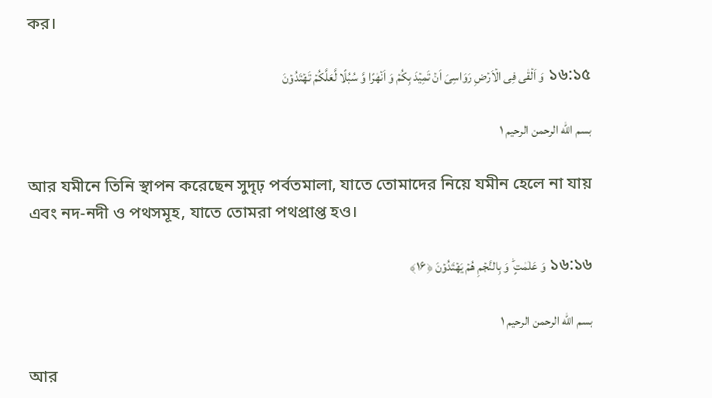কর।

১৬:১৫ وَ اَلۡقٰی فِی الۡاَرۡضِ رَوَاسِیَ اَنۡ تَمِیۡدَ بِكُمۡ وَ اَنۡهٰرًا وَّ سُبُلًا لَّعَلَّكُمۡ تَهۡتَدُوۡنَ

بسم الله الرحمن الرحیم ۱

আর যমীনে তিনি স্থাপন করেছেন সুদৃঢ় পর্বতমালা, যাতে তোমাদের নিয়ে যমীন হেলে না যায় এবং নদ-নদী ও পথসমূহ, যাতে তোমরা পথপ্রাপ্ত হও।

১৬:১৬ وَ عَلٰمٰتٍ ؕ وَ بِالنَّجۡمِ هُمۡ یَهۡتَدُوۡنَ ﴿۱۶﴾

بسم الله الرحمن الرحیم ۱

আর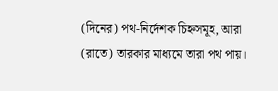(দিনের) পথ-নির্দেশক চিহ্নসমূহ, আরা (রাতে) তারকার মাধ্যমে তারা পথ পায়।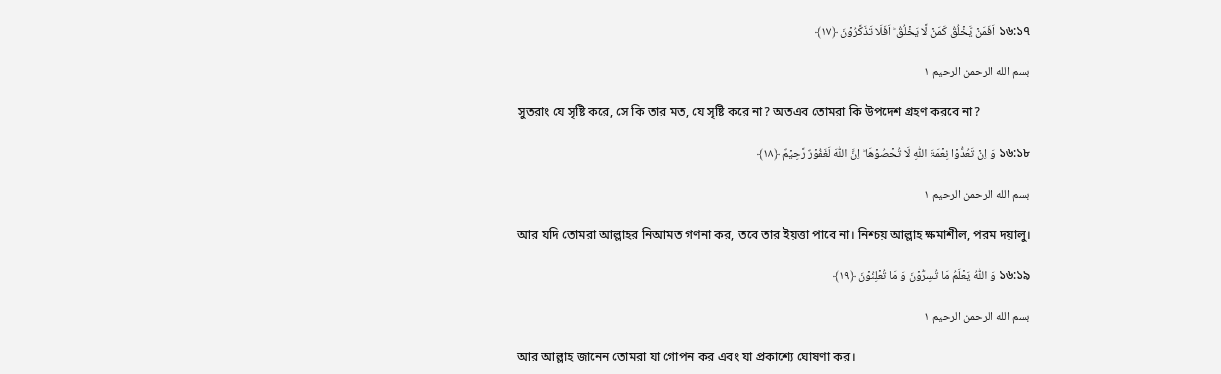১৬:১৭ اَفَمَنۡ یَّخۡلُقُ كَمَنۡ لَّا یَخۡلُقُ ؕ اَفَلَا تَذَكَّرُوۡنَ ﴿۱۷﴾

بسم الله الرحمن الرحیم ۱

সুতরাং যে সৃষ্টি করে, সে কি তার মত, যে সৃষ্টি করে না? অতএব তোমরা কি উপদেশ গ্রহণ করবে না?

১৬:১৮ وَ اِنۡ تَعُدُّوۡا نِعۡمَۃَ اللّٰهِ لَا تُحۡصُوۡهَا ؕ اِنَّ اللّٰهَ لَغَفُوۡرٌ رَّحِیۡمٌ ﴿۱۸﴾

بسم الله الرحمن الرحیم ۱

আর যদি তোমরা আল্লাহর নিআমত গণনা কর, তবে তার ইয়ত্তা পাবে না। নিশ্চয় আল্লাহ ক্ষমাশীল, পরম দয়ালু।

১৬:১৯ وَ اللّٰهُ یَعۡلَمُ مَا تُسِرُّوۡنَ وَ مَا تُعۡلِنُوۡنَ ﴿۱۹﴾

بسم الله الرحمن الرحیم ۱

আর আল্লাহ জানেন তোমরা যা গোপন কর এবং যা প্রকাশ্যে ঘোষণা কর।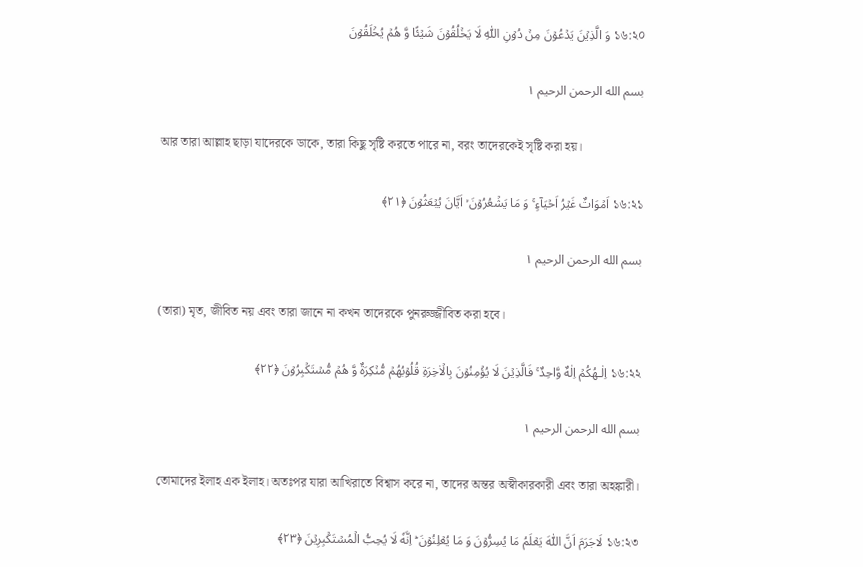১৬:২০ وَ الَّذِیۡنَ یَدۡعُوۡنَ مِنۡ دُوۡنِ اللّٰهِ لَا یَخۡلُقُوۡنَ شَیۡئًا وَّ هُمۡ یُخۡلَقُوۡنَ

بسم الله الرحمن الرحیم ۱

আর তারা আল্লাহ ছাড়া যাদেরকে ডাকে, তারা কিছু সৃষ্টি করতে পারে না, বরং তাদেরকেই সৃষ্টি করা হয়।

১৬:২১ اَمۡوَاتٌ غَیۡرُ اَحۡیَآءٍ ۚ وَ مَا یَشۡعُرُوۡنَ ۙ اَیَّانَ یُبۡعَثُوۡنَ ﴿۲۱﴾

بسم الله الرحمن الرحیم ۱

(তারা) মৃত, জীবিত নয় এবং তারা জানে না কখন তাদেরকে পুনরুজ্জীবিত করা হবে।

১৬:২২ اِلٰـهُكُمۡ اِلٰهٌ وَّاحِدٌ ۚ فَالَّذِیۡنَ لَا یُؤۡمِنُوۡنَ بِالۡاٰخِرَۃِ قُلُوۡبُهُمۡ مُّنۡكِرَۃٌ وَّ هُمۡ مُّسۡتَكۡبِرُوۡنَ ﴿۲۲﴾

بسم الله الرحمن الرحیم ۱

তোমাদের ইলাহ এক ইলাহ। অতঃপর যারা আখিরাতে বিশ্বাস করে না, তাদের অন্তর অস্বীকারকারী এবং তারা অহঙ্কারী।

১৬:২৩ لَاجَرَمَ اَنَّ اللّٰهَ یَعۡلَمُ مَا یُسِرُّوۡنَ وَ مَا یُعۡلِنُوۡنَ ؕ اِنَّهٗ لَا یُحِبُّ الۡمُسۡتَكۡبِرِیۡنَ ﴿۲۳﴾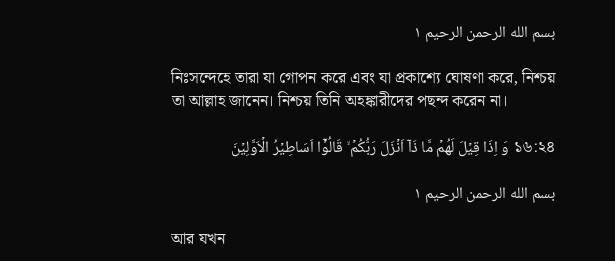بسم الله الرحمن الرحیم ۱

নিঃসন্দেহে তারা যা গোপন করে এবং যা প্রকাশ্যে ঘোষণা করে, নিশ্চয় তা আল্লাহ জানেন। নিশ্চয় তিনি অহঙ্কারীদের পছন্দ করেন না।

১৬:২৪ وَ اِذَا قِیۡلَ لَهُمۡ مَّا ذَاۤ اَنۡزَلَ رَبُّكُمۡ ۙ قَالُوۡۤا اَسَاطِیۡرُ الۡاَوَّلِیۡنَ

بسم الله الرحمن الرحیم ۱

আর যখন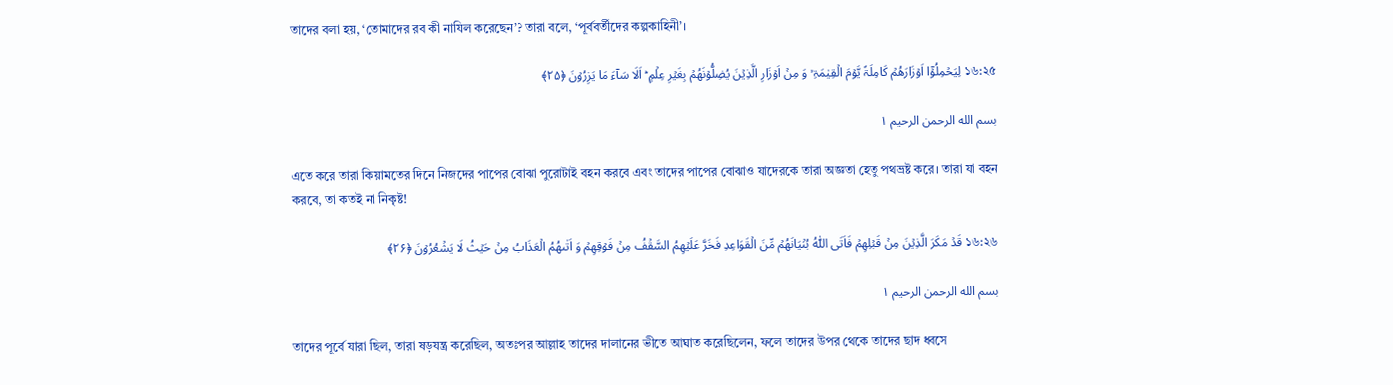তাদের বলা হয়, ‘তোমাদের রব কী নাযিল করেছেন’? তারা বলে, ‘পূর্ববর্তীদের কল্পকাহিনী’।

১৬:২৫ لِیَحۡمِلُوۡۤا اَوۡزَارَهُمۡ كَامِلَۃً یَّوۡمَ الۡقِیٰمَۃِ ۙ وَ مِنۡ اَوۡزَارِ الَّذِیۡنَ یُضِلُّوۡنَهُمۡ بِغَیۡرِ عِلۡمٍ ؕ اَلَا سَآءَ مَا یَزِرُوۡنَ ﴿۲۵﴾

بسم الله الرحمن الرحیم ۱

এতে করে তারা কিয়ামতের দিনে নিজদের পাপের বোঝা পুরোটাই বহন করবে এবং তাদের পাপের বোঝাও যাদেরকে তারা অজ্ঞতা হেতু পথভ্রষ্ট করে। তারা যা বহন করবে, তা কতই না নিকৃষ্ট!

১৬:২৬ قَدۡ مَكَرَ الَّذِیۡنَ مِنۡ قَبۡلِهِمۡ فَاَتَی اللّٰهُ بُنۡیَانَهُمۡ مِّنَ الۡقَوَاعِدِ فَخَرَّ عَلَیۡهِمُ السَّقۡفُ مِنۡ فَوۡقِهِمۡ وَ اَتٰىهُمُ الۡعَذَابُ مِنۡ حَیۡثُ لَا یَشۡعُرُوۡنَ ﴿۲۶﴾

بسم الله الرحمن الرحیم ۱

তাদের পূর্বে যারা ছিল, তারা ষড়যন্ত্র করেছিল, অতঃপর আল্লাহ তাদের দালানের ভীতে আঘাত করেছিলেন, ফলে তাদের উপর থেকে তাদের ছাদ ধ্বসে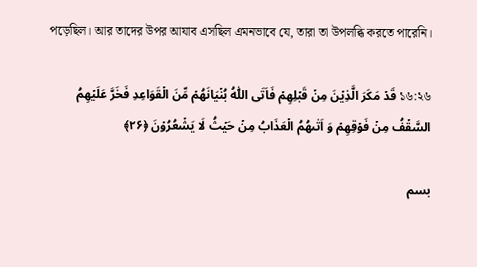পড়েছিল। আর তাদের উপর আযাব এসছিল এমনভাবে যে, তারা তা উপলব্ধি করতে পারেনি।

১৬:২৬ قَدۡ مَكَرَ الَّذِیۡنَ مِنۡ قَبۡلِهِمۡ فَاَتَی اللّٰهُ بُنۡیَانَهُمۡ مِّنَ الۡقَوَاعِدِ فَخَرَّ عَلَیۡهِمُ السَّقۡفُ مِنۡ فَوۡقِهِمۡ وَ اَتٰىهُمُ الۡعَذَابُ مِنۡ حَیۡثُ لَا یَشۡعُرُوۡنَ ﴿۲۶﴾

بسم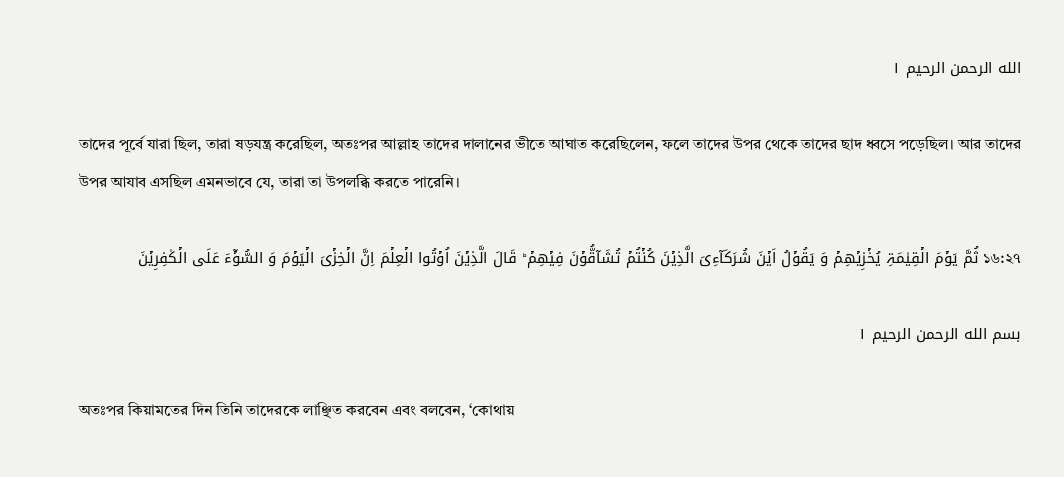الله الرحمن الرحیم ۱

তাদের পূর্বে যারা ছিল, তারা ষড়যন্ত্র করেছিল, অতঃপর আল্লাহ তাদের দালানের ভীতে আঘাত করেছিলেন, ফলে তাদের উপর থেকে তাদের ছাদ ধ্বসে পড়েছিল। আর তাদের উপর আযাব এসছিল এমনভাবে যে, তারা তা উপলব্ধি করতে পারেনি।

১৬:২৭ ثُمَّ یَوۡمَ الۡقِیٰمَۃِ یُخۡزِیۡهِمۡ وَ یَقُوۡلُ اَیۡنَ شُرَكَآءِیَ الَّذِیۡنَ كُنۡتُمۡ تُشَآقُّوۡنَ فِیۡهِمۡ ؕ قَالَ الَّذِیۡنَ اُوۡتُوا الۡعِلۡمَ اِنَّ الۡخِزۡیَ الۡیَوۡمَ وَ السُّوۡٓءَ عَلَی الۡكٰفِرِیۡنَ

بسم الله الرحمن الرحیم ۱

অতঃপর কিয়ামতের দিন তিনি তাদেরকে লাঞ্ছিত করবেন এবং বলবেন, ‘কোথায়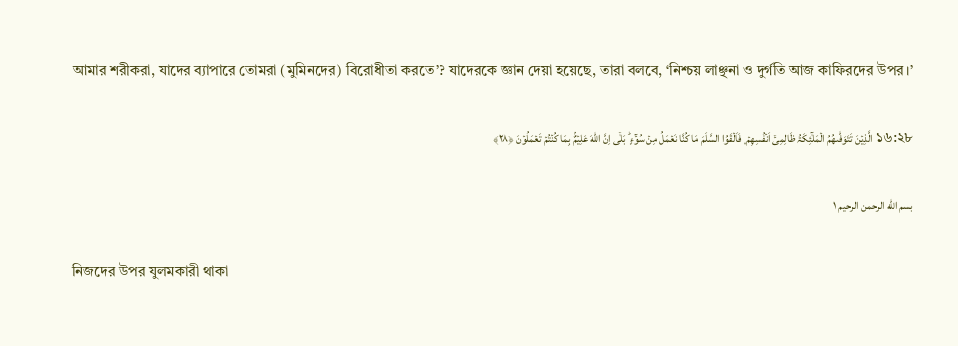আমার শরীকরা, যাদের ব্যাপারে তোমরা (মুমিনদের) বিরোধীতা করতে’? যাদেরকে জ্ঞান দেয়া হয়েছে, তারা বলবে, ‘নিশ্চয় লাঞ্ছনা ও দুর্গতি আজ কাফিরদের উপর।’

১৬:২৮ الَّذِیۡنَ تَتَوَفّٰىهُمُ الۡمَلٰٓئِكَۃُ ظَالِمِیۡۤ اَنۡفُسِهِمۡ ۪ فَاَلۡقَوُا السَّلَمَ مَا كُنَّا نَعۡمَلُ مِنۡ سُوۡٓءٍ ؕ بَلٰۤی اِنَّ اللّٰهَ عَلِیۡمٌۢ بِمَا كُنۡتُمۡ تَعۡمَلُوۡنَ ﴿۲۸﴾

بسم الله الرحمن الرحیم ۱

নিজদের উপর যুলমকারী থাকা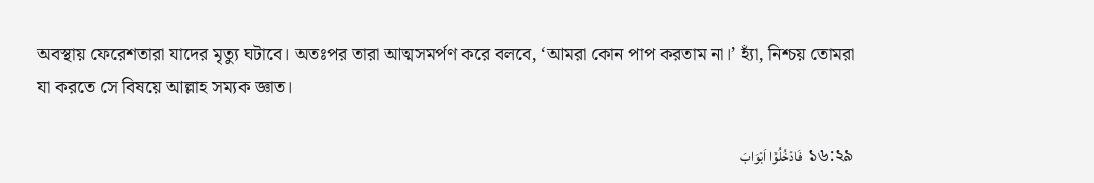অবস্থায় ফেরেশতারা যাদের মৃত্যু ঘটাবে। অতঃপর তারা আত্মসমর্পণ করে বলবে, ‘আমরা কোন পাপ করতাম না।’ হ্যাঁ, নিশ্চয় তোমরা যা করতে সে বিষয়ে আল্লাহ সম্যক জ্ঞাত।

১৬:২৯ فَادۡخُلُوۡۤا اَبۡوَابَ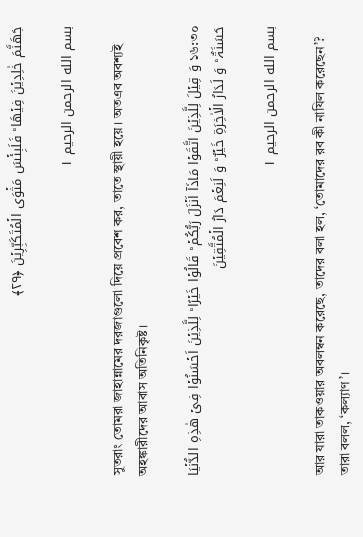جَهَنَّمَ خٰلِدِیۡنَ فِیۡهَا ؕ فَلَبِئۡسَ مَثۡوَی الۡمُتَكَبِّرِیۡنَ ﴿۲۹﴾

بسم الله الرحمن الرحیم ۱

সুতরাং তোমরা জাহান্নামের দরজাগুলো দিয়ে প্রবেশ কর, তাতে স্থায়ী হয়ে। অতএব অবশ্যই অহঙ্কারীদের আবাস অতিনিকৃষ্ট।

১৬:৩০ وَ قِیۡلَ لِلَّذِیۡنَ اتَّقَوۡا مَاذَاۤ اَنۡزَلَ رَبُّكُمۡ ؕ قَالُوۡا خَیۡرًا ؕ لِلَّذِیۡنَ اَحۡسَنُوۡا فِیۡ هٰذِهِ الدُّنۡیَا حَسَنَۃٌ ؕ وَ لَدَارُ الۡاٰخِرَۃِ خَیۡرٌ ؕ وَ لَنِعۡمَ دَارُ الۡمُتَّقِیۡنَ

بسم الله الرحمن الرحیم ۱

আর যারা তাকওয়ার অবলম্বন করেছে, তাদের বলা হল, ‘তোমাদের রব কী নাযিল করেছেন’? তারা বলল, ‘কল্যাণ’।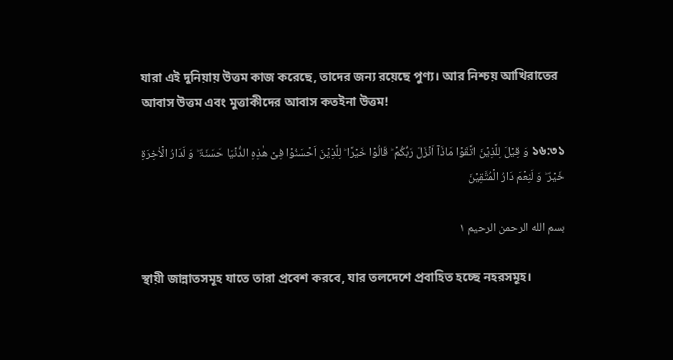যারা এই দুনিয়ায় উত্তম কাজ করেছে, তাদের জন্য রয়েছে পুণ্য। আর নিশ্চয় আখিরাতের আবাস উত্তম এবং মুত্তাকীদের আবাস কতইনা উত্তম!

১৬:৩১ وَ قِیۡلَ لِلَّذِیۡنَ اتَّقَوۡا مَاذَاۤ اَنۡزَلَ رَبُّكُمۡ ؕ قَالُوۡا خَیۡرًا ؕ لِلَّذِیۡنَ اَحۡسَنُوۡا فِیۡ هٰذِهِ الدُّنۡیَا حَسَنَۃٌ ؕ وَ لَدَارُ الۡاٰخِرَۃِ خَیۡرٌ ؕ وَ لَنِعۡمَ دَارُ الۡمُتَّقِیۡنَ

بسم الله الرحمن الرحیم ۱

স্থায়ী জান্নাতসমূহ যাতে তারা প্রবেশ করবে, যার তলদেশে প্রবাহিত হচ্ছে নহরসমূহ।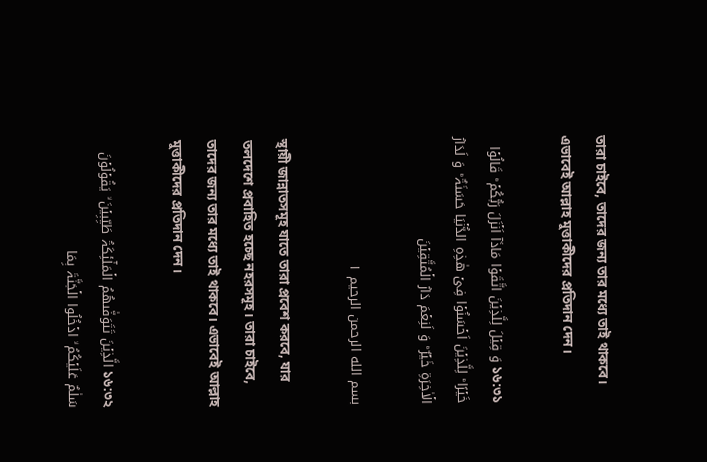তারা চাইবে, তাদের জন্য তার মধ্যে তাই থাকবে। এভাবেই আল্লাহ মুত্তাকীদের প্রতিদান দেন।

১৬:৩১ وَ قِیۡلَ لِلَّذِیۡنَ اتَّقَوۡا مَاذَاۤ اَنۡزَلَ رَبُّكُمۡ ؕ قَالُوۡا خَیۡرًا ؕ لِلَّذِیۡنَ اَحۡسَنُوۡا فِیۡ هٰذِهِ الدُّنۡیَا حَسَنَۃٌ ؕ وَ لَدَارُ الۡاٰخِرَۃِ خَیۡرٌ ؕ وَ لَنِعۡمَ دَارُ الۡمُتَّقِیۡنَ

بسم الله الرحمن الرحیم ۱

স্থায়ী জান্নাতসমূহ যাতে তারা প্রবেশ করবে, যার তলদেশে প্রবাহিত হচ্ছে নহরসমূহ। তারা চাইবে, তাদের জন্য তার মধ্যে তাই থাকবে। এভাবেই আল্লাহ মুত্তাকীদের প্রতিদান দেন।

১৬:৩২ الَّذِیۡنَ تَتَوَفّٰىهُمُ الۡمَلٰٓئِكَۃُ طَیِّبِیۡنَ ۙ یَقُوۡلُوۡنَ سَلٰمٌ عَلَیۡكُمُ ۙ ادۡخُلُوا الۡجَنَّۃَ بِمَا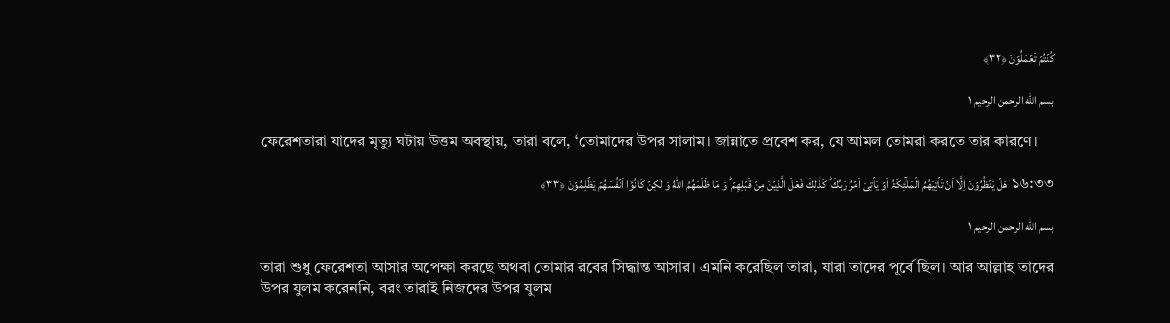كُنۡتُمۡ تَعۡمَلُوۡنَ ﴿۳۲﴾

بسم الله الرحمن الرحیم ۱

ফেরেশতারা যাদের মৃত্যু ঘটায় উত্তম অবস্থায়, তারা বলে, ‘তোমাদের উপর সালাম। জান্নাতে প্রবেশ কর, যে আমল তোমরা করতে তার কারণে।

১৬:৩৩ هَلۡ یَنۡظُرُوۡنَ اِلَّاۤ اَنۡ تَاۡتِیَهُمُ الۡمَلٰٓئِكَۃُ اَوۡ یَاۡتِیَ اَمۡرُ رَبِّكَ ؕ كَذٰلِكَ فَعَلَ الَّذِیۡنَ مِنۡ قَبۡلِهِمۡ ؕ وَ مَا ظَلَمَهُمُ اللّٰهُ وَ لٰكِنۡ كَانُوۡۤا اَنۡفُسَهُمۡ یَظۡلِمُوۡنَ ﴿۳۳﴾

بسم الله الرحمن الرحیم ۱

তারা শুধু ফেরেশতা আসার অপেক্ষা করছে অথবা তোমার রবের সিদ্ধান্ত আসার। এমনি করেছিল তারা, যারা তাদের পূর্বে ছিল। আর আল্লাহ তাদের উপর যুলম করেননি, বরং তারাই নিজদের উপর যুলম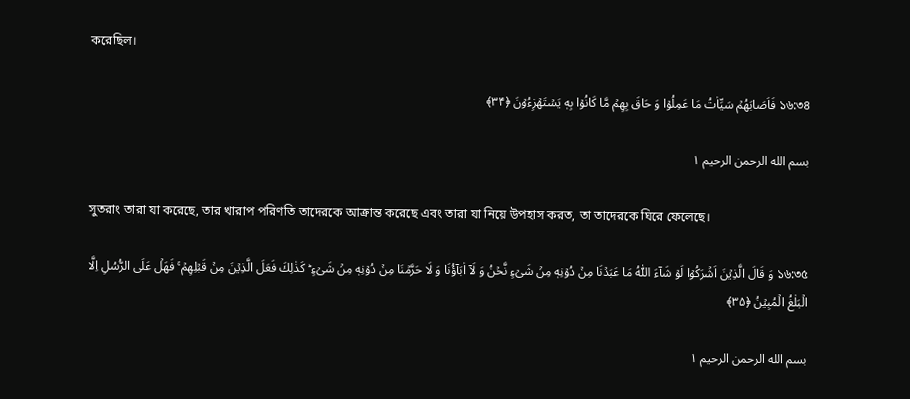করেছিল।

১৬:৩৪ فَاَصَابَهُمۡ سَیِّاٰتُ مَا عَمِلُوۡا وَ حَاقَ بِهِمۡ مَّا كَانُوۡا بِهٖ یَسۡتَهۡزِءُوۡنَ ﴿۳۴﴾

بسم الله الرحمن الرحیم ۱

সুতরাং তারা যা করেছে, তার খারাপ পরিণতি তাদেরকে আক্রান্ত করেছে এবং তারা যা নিয়ে উপহাস করত, তা তাদেরকে ঘিরে ফেলেছে।

১৬:৩৫ وَ قَالَ الَّذِیۡنَ اَشۡرَكُوۡا لَوۡ شَآءَ اللّٰهُ مَا عَبَدۡنَا مِنۡ دُوۡنِهٖ مِنۡ شَیۡءٍ نَّحۡنُ وَ لَاۤ اٰبَآؤُنَا وَ لَا حَرَّمۡنَا مِنۡ دُوۡنِهٖ مِنۡ شَیۡءٍ ؕ كَذٰلِكَ فَعَلَ الَّذِیۡنَ مِنۡ قَبۡلِهِمۡ ۚ فَهَلۡ عَلَی الرُّسُلِ اِلَّا الۡبَلٰغُ الۡمُبِیۡنُ ﴿۳۵﴾

بسم الله الرحمن الرحیم ۱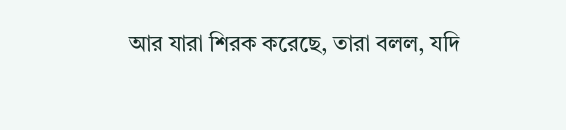আর যারা শিরক করেছে, তারা বলল, যদি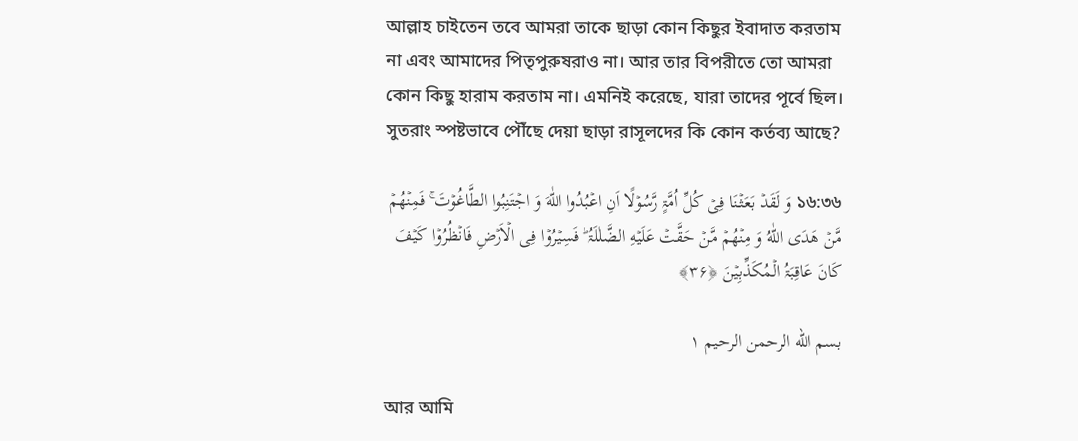আল্লাহ চাইতেন তবে আমরা তাকে ছাড়া কোন কিছুর ইবাদাত করতাম না এবং আমাদের পিতৃপুরুষরাও না। আর তার বিপরীতে তো আমরা কোন কিছু হারাম করতাম না। এমনিই করেছে, যারা তাদের পূর্বে ছিল। সুতরাং স্পষ্টভাবে পৌঁছে দেয়া ছাড়া রাসূলদের কি কোন কর্তব্য আছে?

১৬:৩৬ وَ لَقَدۡ بَعَثۡنَا فِیۡ كُلِّ اُمَّۃٍ رَّسُوۡلًا اَنِ اعۡبُدُوا اللّٰهَ وَ اجۡتَنِبُوا الطَّاغُوۡتَ ۚ فَمِنۡهُمۡ مَّنۡ هَدَی اللّٰهُ وَ مِنۡهُمۡ مَّنۡ حَقَّتۡ عَلَیۡهِ الضَّلٰلَۃُ ؕ فَسِیۡرُوۡا فِی الۡاَرۡضِ فَانۡظُرُوۡا كَیۡفَ كَانَ عَاقِبَۃُ الۡمُكَذِّبِیۡنَ ﴿۳۶﴾

بسم الله الرحمن الرحیم ۱

আর আমি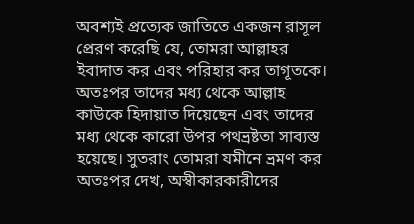অবশ্যই প্রত্যেক জাতিতে একজন রাসূল প্রেরণ করেছি যে, তোমরা আল্লাহর ইবাদাত কর এবং পরিহার কর তাগূতকে। অতঃপর তাদের মধ্য থেকে আল্লাহ কাউকে হিদায়াত দিয়েছেন এবং তাদের মধ্য থেকে কারো উপর পথভ্রষ্টতা সাব্যস্ত হয়েছে। সুতরাং তোমরা যমীনে ভ্রমণ কর অতঃপর দেখ, অস্বীকারকারীদের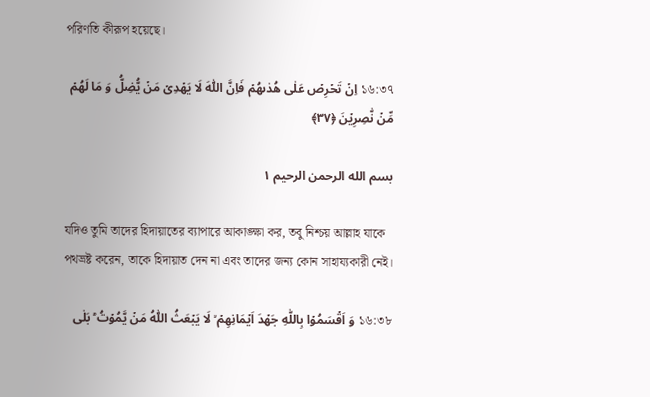পরিণতি কীরূপ হয়েছে।

১৬:৩৭ اِنۡ تَحۡرِصۡ عَلٰی هُدٰىهُمۡ فَاِنَّ اللّٰهَ لَا یَهۡدِیۡ مَنۡ یُّضِلُّ وَ مَا لَهُمۡ مِّنۡ نّٰصِرِیۡنَ ﴿۳۷﴾

بسم الله الرحمن الرحیم ۱

যদিও তুমি তাদের হিদায়াতের ব্যাপারে আকাঙ্ক্ষা কর, তবু নিশ্চয় আল্লাহ যাকে পথভ্রষ্ট করেন, তাকে হিদায়াত দেন না এবং তাদের জন্য কোন সাহায্যকারী নেই।

১৬:৩৮ وَ اَقۡسَمُوۡا بِاللّٰهِ جَهۡدَ اَیۡمَانِهِمۡ ۙ لَا یَبۡعَثُ اللّٰهُ مَنۡ یَّمُوۡتُ ؕ بَلٰی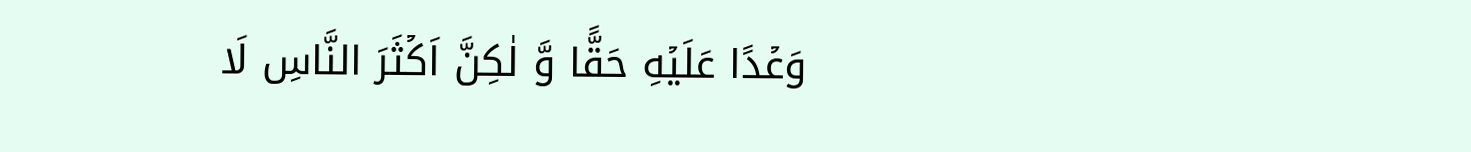وَعۡدًا عَلَیۡهِ حَقًّا وَّ لٰكِنَّ اَكۡثَرَ النَّاسِ لَا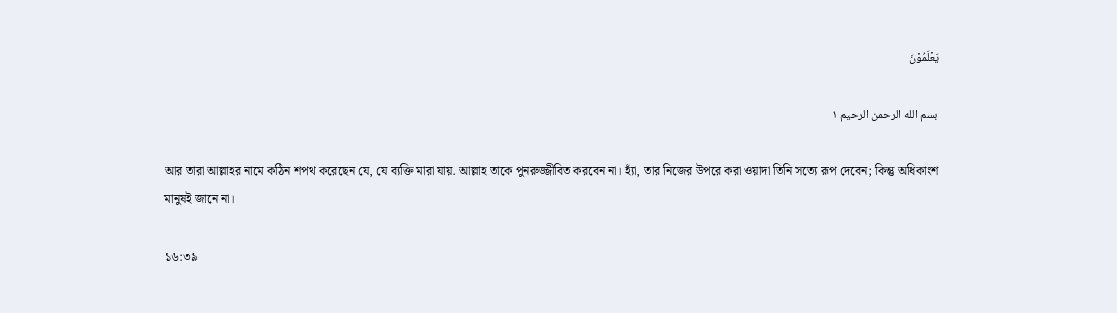یَعۡلَمُوۡنَ

بسم الله الرحمن الرحیم ۱

আর তারা আল্লাহর নামে কঠিন শপথ করেছেন যে, যে ব্যক্তি মারা যায়. আল্লাহ তাকে পুনরুজ্জীবিত করবেন না। হ্যাঁ, তার নিজের উপরে করা ওয়াদা তিনি সত্যে রূপ দেবেন; কিন্তু অধিকাংশ মানুষই জানে না।

১৬:৩৯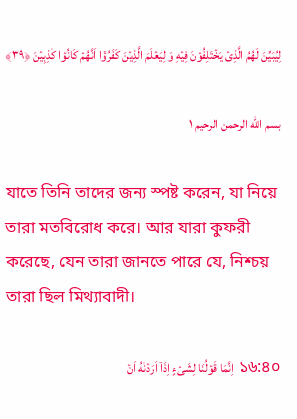لِیُبَیِّنَ لَهُمُ الَّذِیۡ یَخۡتَلِفُوۡنَ فِیۡهِ وَ لِیَعۡلَمَ الَّذِیۡنَ كَفَرُوۡۤا اَنَّهُمۡ كَانُوۡا كٰذِبِیۡنَ ﴿۳۹﴾

بسم الله الرحمن الرحیم ۱

যাতে তিনি তাদের জন্য স্পষ্ট করেন, যা নিয়ে তারা মতবিরোধ করে। আর যারা কুফরী করেছে, যেন তারা জানতে পারে যে, নিশ্চয় তারা ছিল মিথ্যাবাদী।

১৬:৪০ اِنَّمَا قَوۡلُنَا لِشَیۡءٍ اِذَاۤ اَرَدۡنٰهُ اَنۡ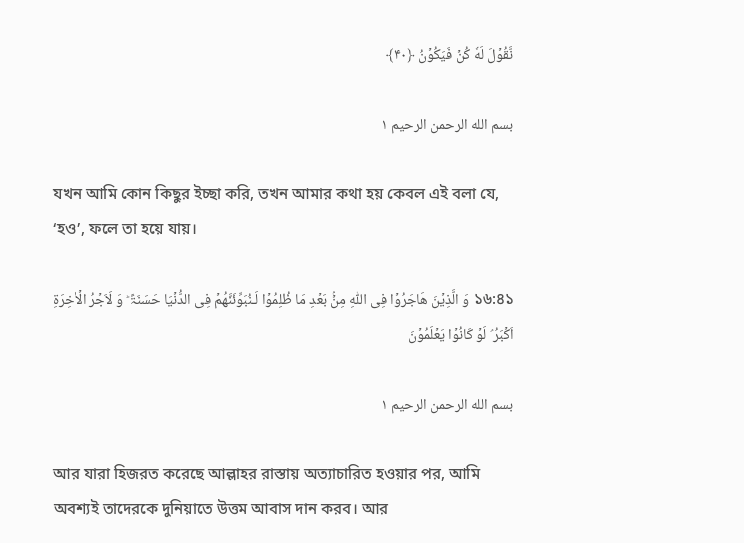نَّقُوۡلَ لَهٗ كُنۡ فَیَكُوۡنُ ﴿۴۰﴾

بسم الله الرحمن الرحیم ۱

যখন আমি কোন কিছুর ইচ্ছা করি, তখন আমার কথা হয় কেবল এই বলা যে, ‘হও’, ফলে তা হয়ে যায়।

১৬:৪১ وَ الَّذِیۡنَ هَاجَرُوۡا فِی اللّٰهِ مِنۡۢ بَعۡدِ مَا ظُلِمُوۡا لَـنُبَوِّئَنَّهُمۡ فِی الدُّنۡیَا حَسَنَۃً ؕ وَ لَاَجۡرُ الۡاٰخِرَۃِ اَكۡبَرُ ۘ لَوۡ كَانُوۡا یَعۡلَمُوۡنَ

بسم الله الرحمن الرحیم ۱

আর যারা হিজরত করেছে আল্লাহর রাস্তায় অত্যাচারিত হওয়ার পর, আমি অবশ্যই তাদেরকে দুনিয়াতে উত্তম আবাস দান করব। আর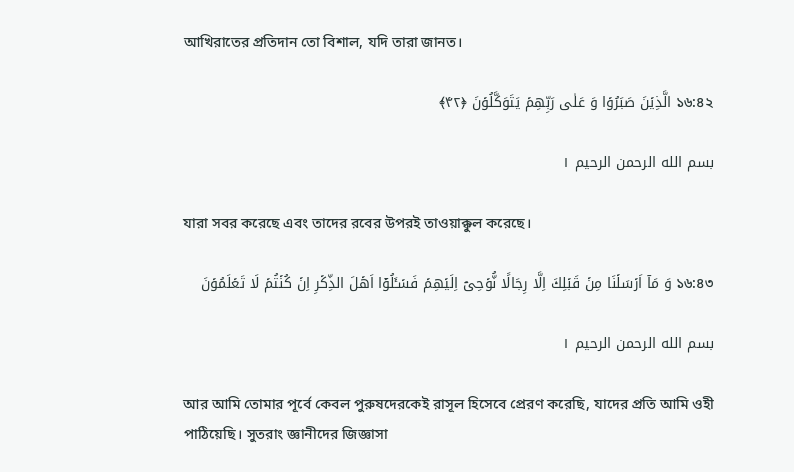আখিরাতের প্রতিদান তো বিশাল, যদি তারা জানত।

১৬:৪২ الَّذِیۡنَ صَبَرُوۡا وَ عَلٰی رَبِّهِمۡ یَتَوَكَّلُوۡنَ ﴿۴۲﴾

بسم الله الرحمن الرحیم ۱

যারা সবর করেছে এবং তাদের রবের উপরই তাওয়াক্কুল করেছে।

১৬:৪৩ وَ مَاۤ اَرۡسَلۡنَا مِنۡ قَبۡلِكَ اِلَّا رِجَالًا نُّوۡحِیۡۤ اِلَیۡهِمۡ فَسۡـَٔلُوۡۤا اَهۡلَ الذِّكۡرِ اِنۡ كُنۡتُمۡ لَا تَعۡلَمُوۡنَ

بسم الله الرحمن الرحیم ۱

আর আমি তোমার পূর্বে কেবল পুরুষদেরকেই রাসূল হিসেবে প্রেরণ করেছি, যাদের প্রতি আমি ওহী পাঠিয়েছি। সুতরাং জ্ঞানীদের জিজ্ঞাসা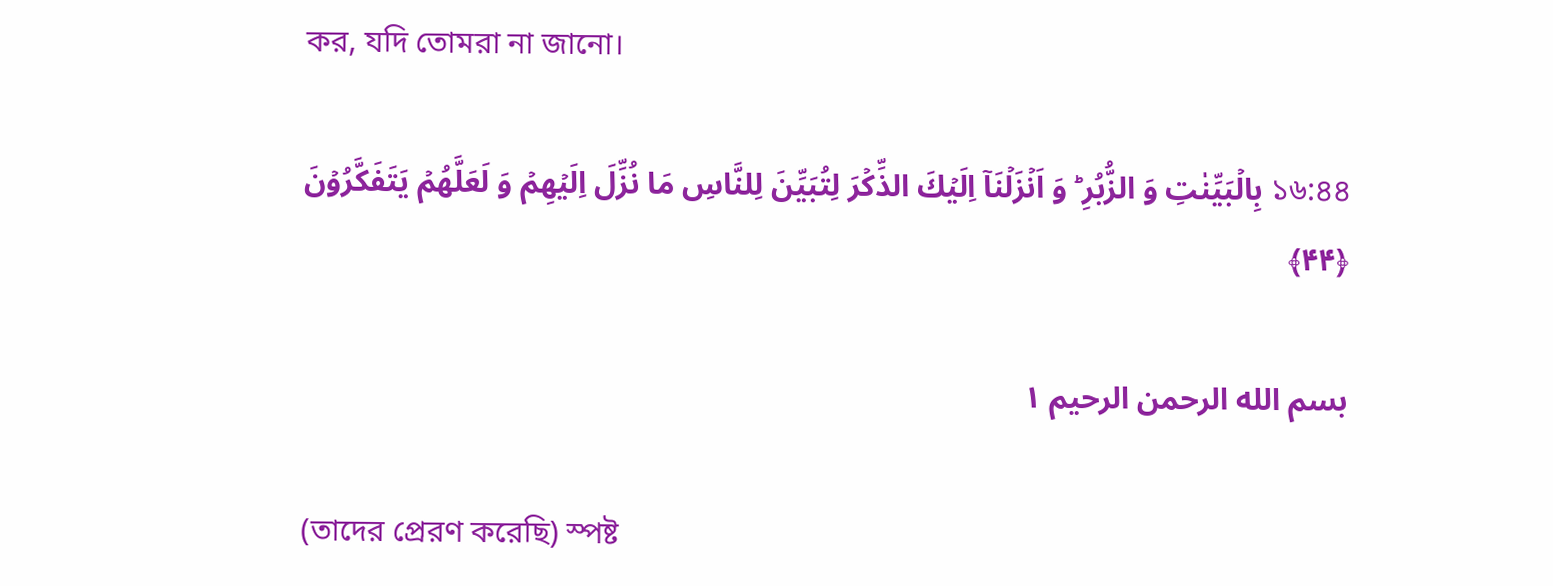কর, যদি তোমরা না জানো।

১৬:৪৪ بِالۡبَیِّنٰتِ وَ الزُّبُرِ ؕ وَ اَنۡزَلۡنَاۤ اِلَیۡكَ الذِّكۡرَ لِتُبَیِّنَ لِلنَّاسِ مَا نُزِّلَ اِلَیۡهِمۡ وَ لَعَلَّهُمۡ یَتَفَكَّرُوۡنَ ﴿۴۴﴾

بسم الله الرحمن الرحیم ۱

(তাদের প্রেরণ করেছি) স্পষ্ট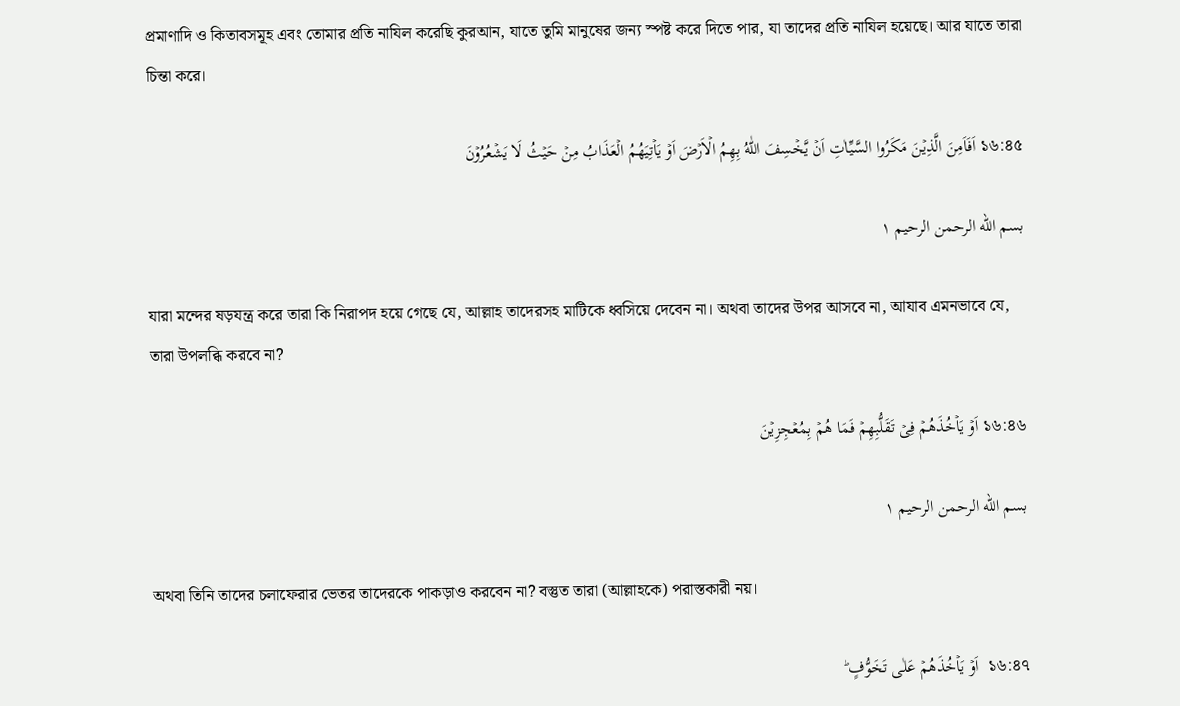প্রমাণাদি ও কিতাবসমূহ এবং তোমার প্রতি নাযিল করেছি কুরআন, যাতে তুমি মানুষের জন্য স্পষ্ট করে দিতে পার, যা তাদের প্রতি নাযিল হয়েছে। আর যাতে তারা চিন্তা করে।

১৬:৪৫ اَفَاَمِنَ الَّذِیۡنَ مَكَرُوا السَّیِّاٰتِ اَنۡ یَّخۡسِفَ اللّٰهُ بِهِمُ الۡاَرۡضَ اَوۡ یَاۡتِیَهُمُ الۡعَذَابُ مِنۡ حَیۡثُ لَا یَشۡعُرُوۡنَ

بسم الله الرحمن الرحیم ۱

যারা মন্দের ষড়যন্ত্র করে তারা কি নিরাপদ হয়ে গেছে যে, আল্লাহ তাদেরসহ মাটিকে ধ্বসিয়ে দেবেন না। অথবা তাদের উপর আসবে না, আযাব এমনভাবে যে, তারা উপলব্ধি করবে না?

১৬:৪৬ اَوۡ یَاۡخُذَهُمۡ فِیۡ تَقَلُّبِهِمۡ فَمَا هُمۡ بِمُعۡجِزِیۡنَ

بسم الله الرحمن الرحیم ۱

অথবা তিনি তাদের চলাফেরার ভেতর তাদেরকে পাকড়াও করবেন না? বস্তুত তারা (আল্লাহকে) পরাস্তকারী নয়।

১৬:৪৭  اَوۡ یَاۡخُذَهُمۡ عَلٰی تَخَوُّفٍ ؕ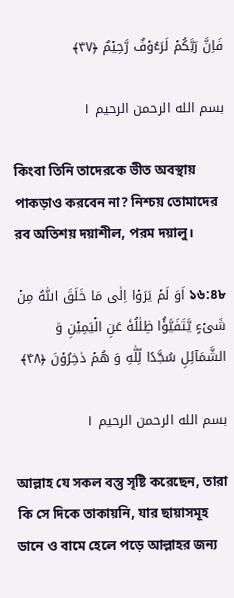فَاِنَّ رَبَّكُمۡ لَرَءُوۡفٌ رَّحِیۡمٌ ﴿۴۷﴾

بسم الله الرحمن الرحیم ۱

কিংবা তিনি তাদেরকে ভীত অবস্থায় পাকড়াও করবেন না? নিশ্চয় তোমাদের রব অতিশয় দয়াশীল, পরম দয়ালু।

১৬:৪৮ اَوَ لَمۡ یَرَوۡا اِلٰی مَا خَلَقَ اللّٰهُ مِنۡ شَیۡءٍ یَّتَفَیَّؤُا ظِلٰلُهٗ عَنِ الۡیَمِیۡنِ وَ الشَّمَآئِلِ سُجَّدًا لِّلّٰهِ وَ هُمۡ دٰخِرُوۡنَ ﴿۴۸﴾

بسم الله الرحمن الرحیم ۱

আল্লাহ যে সকল বস্তু সৃষ্টি করেছেন, তারা কি সে দিকে তাকায়নি, যার ছায়াসমূহ ডানে ও বামে হেলে পড়ে আল্লাহর জন্য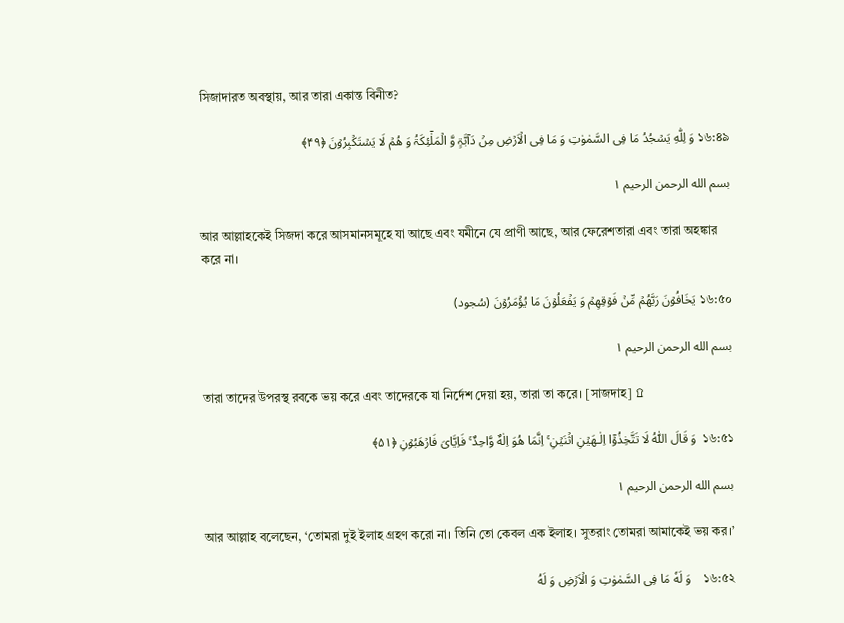সিজাদারত অবস্থায়, আর তারা একান্ত বিনীত?

১৬:৪৯ وَ لِلّٰهِ یَسۡجُدُ مَا فِی السَّمٰوٰتِ وَ مَا فِی الۡاَرۡضِ مِنۡ دَآبَّۃٍ وَّ الۡمَلٰٓئِكَۃُ وَ هُمۡ لَا یَسۡتَكۡبِرُوۡنَ ﴿۴۹﴾

بسم الله الرحمن الرحیم ۱

আর আল্লাহকেই সিজদা করে আসমানসমূহে যা আছে এবং যমীনে যে প্রাণী আছে, আর ফেরেশতারা এবং তারা অহঙ্কার করে না।

১৬:৫০ یَخَافُوۡنَ رَبَّهُمۡ مِّنۡ فَوۡقِهِمۡ وَ یَفۡعَلُوۡنَ مَا یُؤۡمَرُوۡنَ (سُجود)

بسم الله الرحمن الرحیم ۱

তারা তাদের উপরস্থ রবকে ভয় করে এবং তাদেরকে যা নির্দেশ দেয়া হয়, তারা তা করে। [সাজদাহ] ۩

১৬:৫১  وَ قَالَ اللّٰهُ لَا تَتَّخِذُوۡۤا اِلٰـهَیۡنِ اثۡنَیۡنِ ۚ اِنَّمَا هُوَ اِلٰهٌ وَّاحِدٌ ۚ فَاِیَّایَ فَارۡهَبُوۡنِ ﴿۵۱﴾

بسم الله الرحمن الرحیم ۱

আর আল্লাহ বলেছেন, ‘তোমরা দুই ইলাহ গ্রহণ করো না। তিনি তো কেবল এক ইলাহ। সুতরাং তোমরা আমাকেই ভয় কর।’

১৬:৫২    وَ لَهٗ مَا فِی السَّمٰوٰتِ وَ الۡاَرۡضِ وَ لَهُ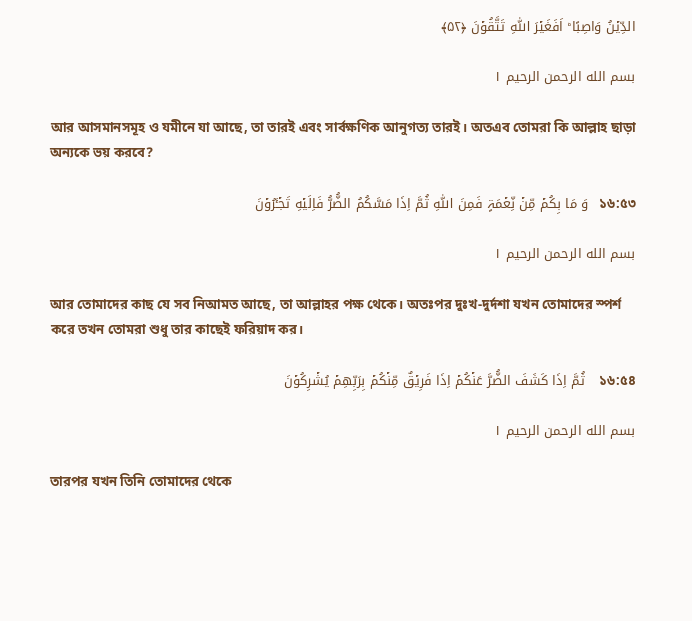الدِّیۡنُ وَاصِبًا ؕ اَفَغَیۡرَ اللّٰهِ تَتَّقُوۡنَ ﴿۵۲﴾

بسم الله الرحمن الرحیم ۱

আর আসমানসমূহ ও যমীনে যা আছে, তা তারই এবং সার্বক্ষণিক আনুগত্য তারই। অতএব তোমরা কি আল্লাহ ছাড়া অন্যকে ভয় করবে?

১৬:৫৩   وَ مَا بِكُمۡ مِّنۡ نِّعۡمَۃٍ فَمِنَ اللّٰهِ ثُمَّ اِذَا مَسَّكُمُ الضُّرُّ فَاِلَیۡهِ تَجۡـَٔرُوۡنَ

بسم الله الرحمن الرحیم ۱

আর তোমাদের কাছ যে সব নিআমত আছে, তা আল্লাহর পক্ষ থেকে। অতঃপর দুঃখ-দুর্দশা যখন তোমাদের স্পর্শ করে তখন তোমরা শুধু তার কাছেই ফরিয়াদ কর।

১৬:৫৪    ثُمَّ اِذَا كَشَفَ الضُّرَّ عَنۡكُمۡ اِذَا فَرِیۡقٌ مِّنۡكُمۡ بِرَبِّهِمۡ یُشۡرِكُوۡنَ

بسم الله الرحمن الرحیم ۱

তারপর যখন তিনি তোমাদের থেকে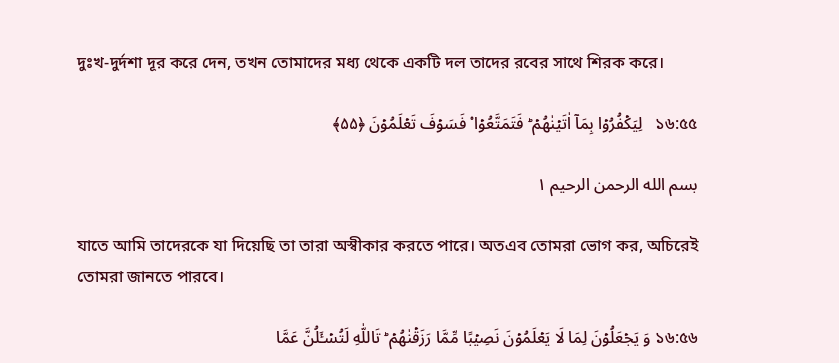দুঃখ-দুর্দশা দূর করে দেন, তখন তোমাদের মধ্য থেকে একটি দল তাদের রবের সাথে শিরক করে।

১৬:৫৫   لِیَكۡفُرُوۡا بِمَاۤ اٰتَیۡنٰهُمۡ ؕ فَتَمَتَّعُوۡا ۟ فَسَوۡفَ تَعۡلَمُوۡنَ ﴿۵۵﴾

بسم الله الرحمن الرحیم ۱

যাতে আমি তাদেরকে যা দিয়েছি তা তারা অস্বীকার করতে পারে। অতএব তোমরা ভোগ কর, অচিরেই তোমরা জানতে পারবে।

১৬:৫৬ وَ یَجۡعَلُوۡنَ لِمَا لَا یَعۡلَمُوۡنَ نَصِیۡبًا مِّمَّا رَزَقۡنٰهُمۡ ؕ تَاللّٰهِ لَتُسۡـَٔلُنَّ عَمَّا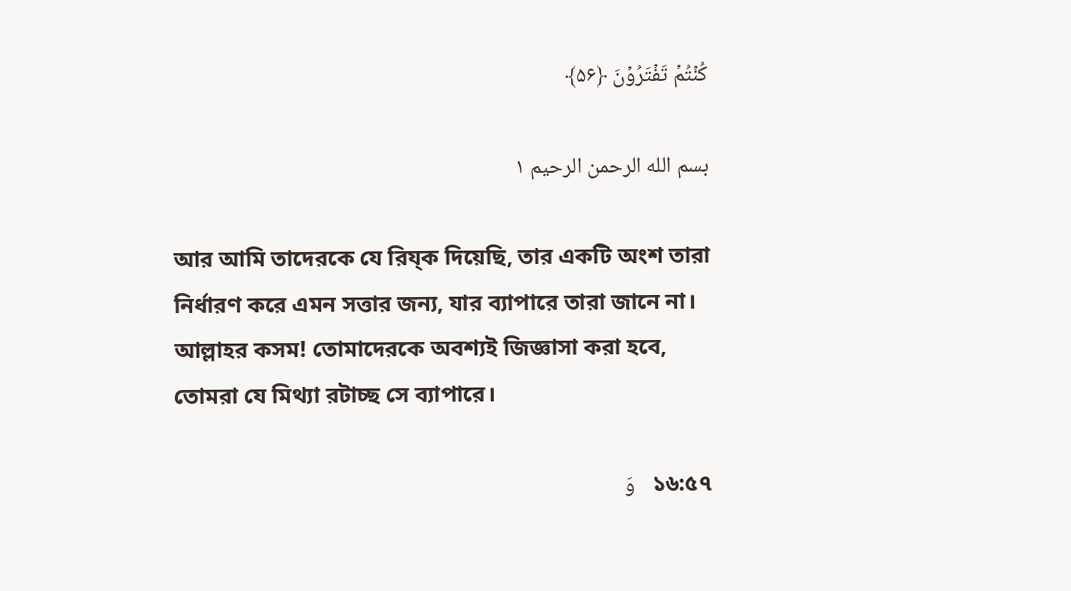كُنۡتُمۡ تَفۡتَرُوۡنَ ﴿۵۶﴾

بسم الله الرحمن الرحیم ۱

আর আমি তাদেরকে যে রিয্ক দিয়েছি, তার একটি অংশ তারা নির্ধারণ করে এমন সত্তার জন্য, যার ব্যাপারে তারা জানে না। আল্লাহর কসম! তোমাদেরকে অবশ্যই জিজ্ঞাসা করা হবে, তোমরা যে মিথ্যা রটাচ্ছ সে ব্যাপারে।

১৬:৫৭   وَ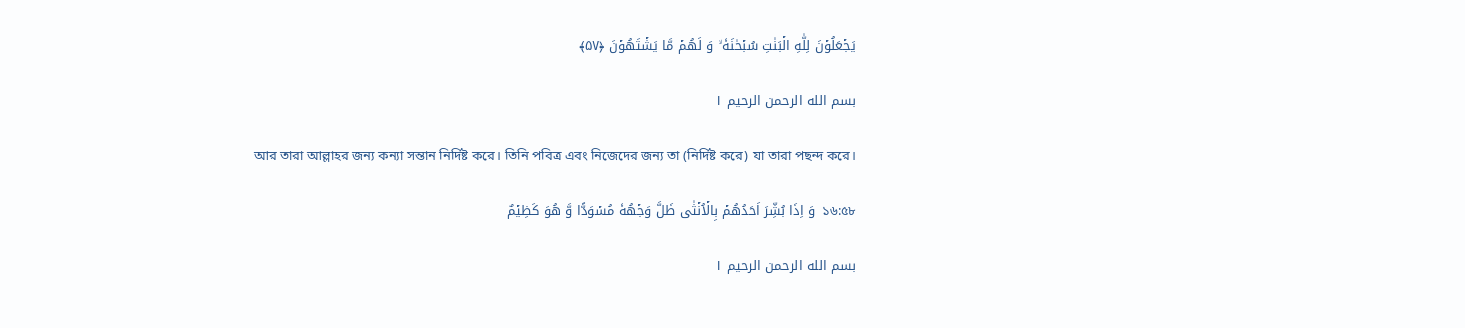یَجۡعَلُوۡنَ لِلّٰهِ الۡبَنٰتِ سُبۡحٰنَهٗ ۙ وَ لَهُمۡ مَّا یَشۡتَهُوۡنَ ﴿۵۷﴾

بسم الله الرحمن الرحیم ۱

আর তারা আল্লাহর জন্য কন্যা সন্তান নির্দিষ্ট করে। তিনি পবিত্র এবং নিজেদের জন্য তা (নির্দিষ্ট করে) যা তারা পছন্দ করে।

১৬:৫৮  وَ اِذَا بُشِّرَ اَحَدُهُمۡ بِالۡاُنۡثٰی ظَلَّ وَجۡهُهٗ مُسۡوَدًّا وَّ هُوَ كَظِیۡمٌ

بسم الله الرحمن الرحیم ۱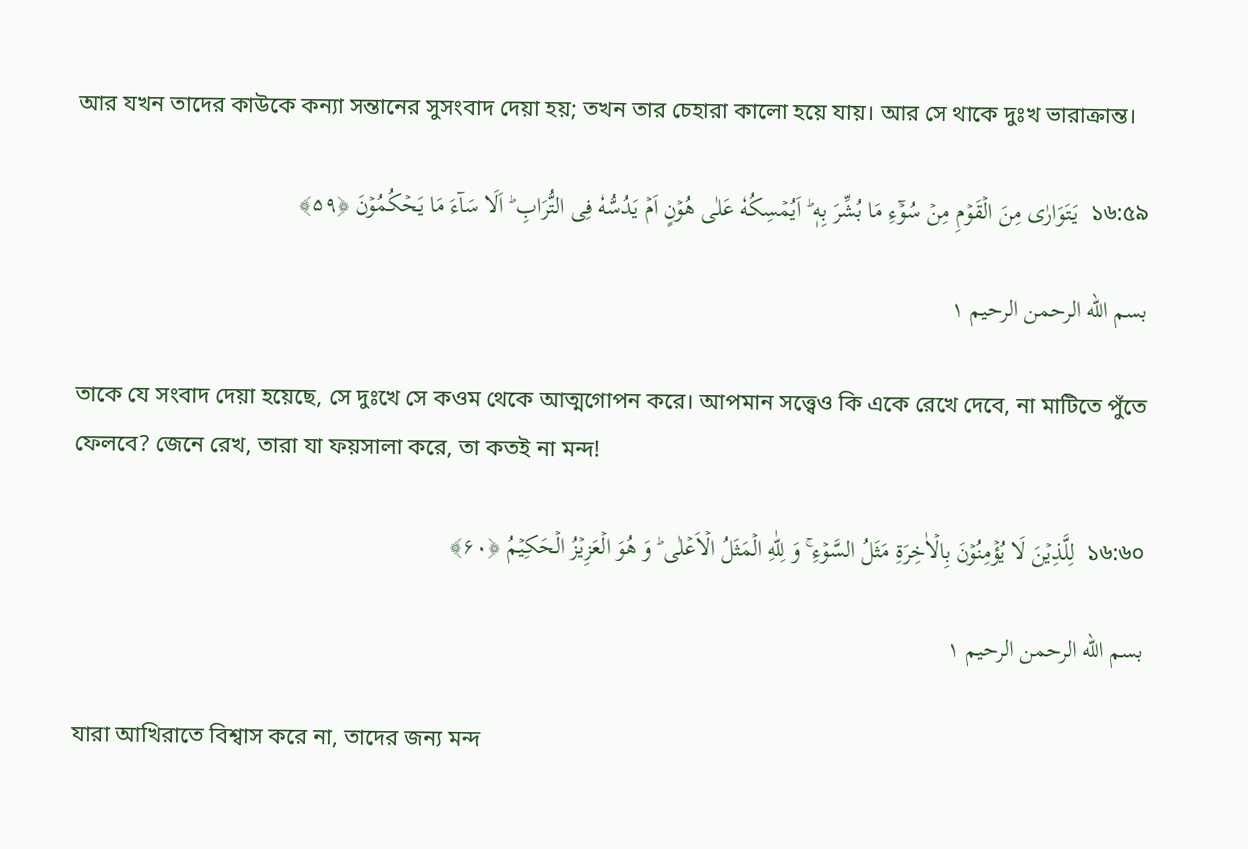আর যখন তাদের কাউকে কন্যা সন্তানের সুসংবাদ দেয়া হয়; তখন তার চেহারা কালো হয়ে যায়। আর সে থাকে দুঃখ ভারাক্রান্ত।

১৬:৫৯  یَتَوَارٰی مِنَ الۡقَوۡمِ مِنۡ سُوۡٓءِ مَا بُشِّرَ بِهٖ ؕ اَیُمۡسِكُهٗ عَلٰی هُوۡنٍ اَمۡ یَدُسُّهٗ فِی التُّرَابِ ؕ اَلَا سَآءَ مَا یَحۡكُمُوۡنَ ﴿۵۹﴾

بسم الله الرحمن الرحیم ۱

তাকে যে সংবাদ দেয়া হয়েছে, সে দুঃখে সে কওম থেকে আত্মগোপন করে। আপমান সত্ত্বেও কি একে রেখে দেবে, না মাটিতে পুঁতে ফেলবে? জেনে রেখ, তারা যা ফয়সালা করে, তা কতই না মন্দ!

১৬:৬০  لِلَّذِیۡنَ لَا یُؤۡمِنُوۡنَ بِالۡاٰخِرَۃِ مَثَلُ السَّوۡءِ ۚ وَ لِلّٰهِ الۡمَثَلُ الۡاَعۡلٰی ؕ وَ هُوَ الۡعَزِیۡزُ الۡحَكِیۡمُ ﴿۶۰﴾

بسم الله الرحمن الرحیم ۱

যারা আখিরাতে বিশ্বাস করে না, তাদের জন্য মন্দ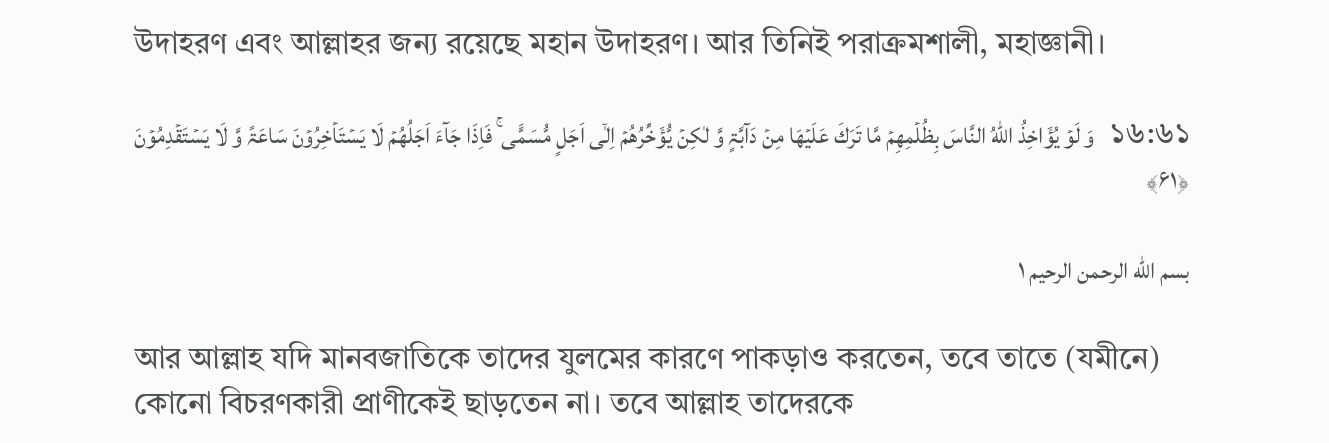উদাহরণ এবং আল্লাহর জন্য রয়েছে মহান উদাহরণ। আর তিনিই পরাক্রমশালী, মহাজ্ঞানী।

১৬:৬১  وَ لَوۡ یُؤَاخِذُ اللّٰهُ النَّاسَ بِظُلۡمِهِمۡ مَّا تَرَكَ عَلَیۡهَا مِنۡ دَآبَّۃٍ وَّ لٰكِنۡ یُّؤَخِّرُهُمۡ اِلٰۤی اَجَلٍ مُّسَمًّی ۚ فَاِذَا جَآءَ اَجَلُهُمۡ لَا یَسۡتَاۡخِرُوۡنَ سَاعَۃً وَّ لَا یَسۡتَقۡدِمُوۡنَ ﴿۶۱﴾

بسم الله الرحمن الرحیم ۱

আর আল্লাহ যদি মানবজাতিকে তাদের যুলমের কারণে পাকড়াও করতেন, তবে তাতে (যমীনে) কোনো বিচরণকারী প্রাণীকেই ছাড়তেন না। তবে আল্লাহ তাদেরকে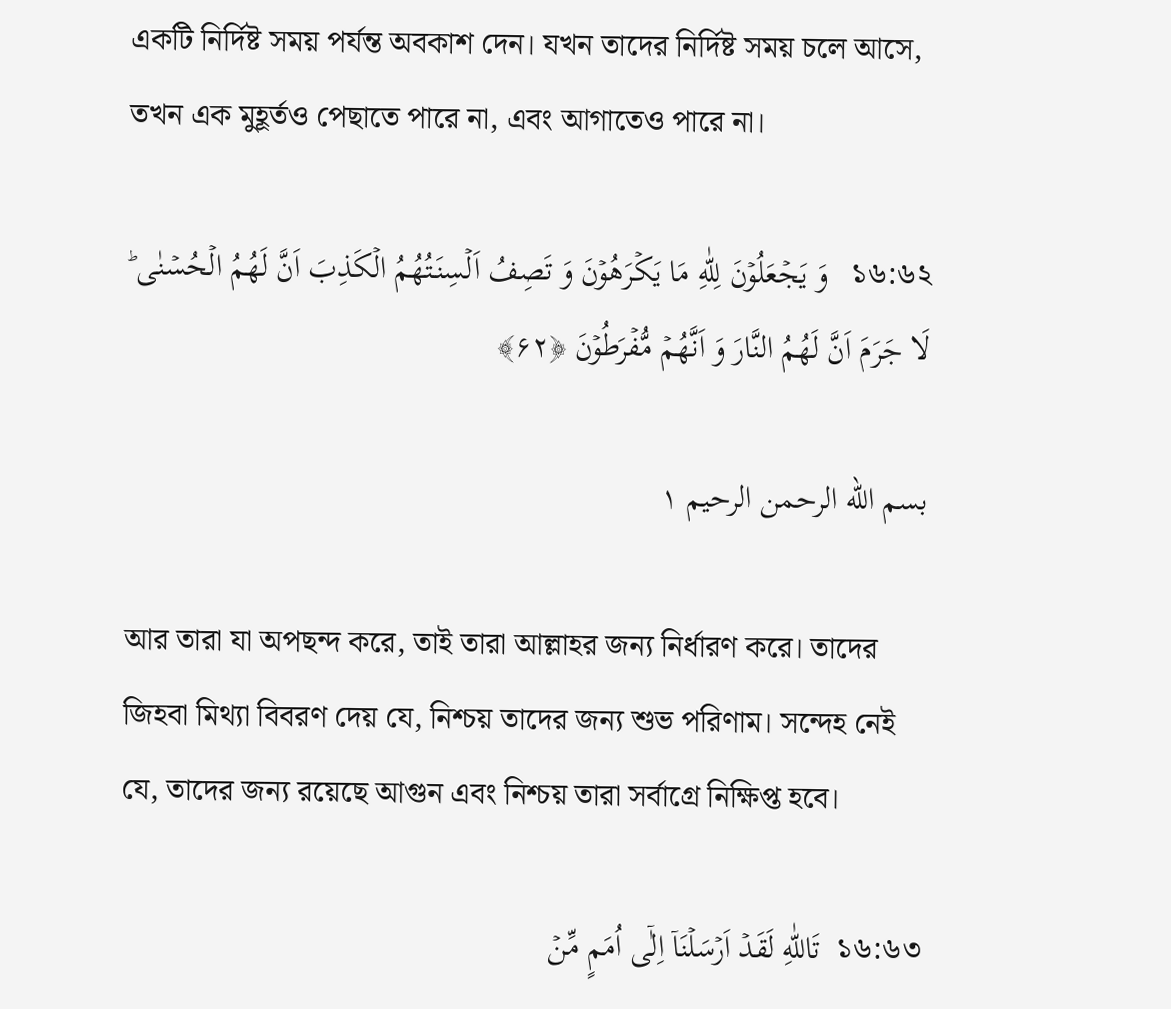একটি নির্দিষ্ট সময় পর্যন্ত অবকাশ দেন। যখন তাদের নির্দিষ্ট সময় চলে আসে, তখন এক মুহূর্তও পেছাতে পারে না, এবং আগাতেও পারে না।

১৬:৬২   وَ یَجۡعَلُوۡنَ لِلّٰهِ مَا یَكۡرَهُوۡنَ وَ تَصِفُ اَلۡسِنَتُهُمُ الۡكَذِبَ اَنَّ لَهُمُ الۡحُسۡنٰی ؕ لَا جَرَمَ اَنَّ لَهُمُ النَّارَ وَ اَنَّهُمۡ مُّفۡرَطُوۡنَ ﴿۶۲﴾

بسم الله الرحمن الرحیم ۱

আর তারা যা অপছন্দ করে, তাই তারা আল্লাহর জন্য নির্ধারণ করে। তাদের জিহবা মিথ্যা বিবরণ দেয় যে, নিশ্চয় তাদের জন্য শুভ পরিণাম। সন্দেহ নেই যে, তাদের জন্য রয়েছে আগুন এবং নিশ্চয় তারা সর্বাগ্রে নিক্ষিপ্ত হবে।

১৬:৬৩  تَاللّٰهِ لَقَدۡ اَرۡسَلۡنَاۤ اِلٰۤی اُمَمٍ مِّنۡ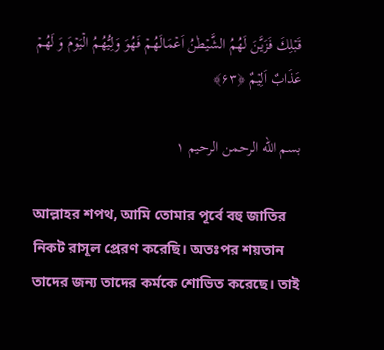قَبۡلِكَ فَزَیَّنَ لَهُمُ الشَّیۡطٰنُ اَعۡمَالَهُمۡ فَهُوَ وَلِیُّهُمُ الۡیَوۡمَ وَ لَهُمۡ عَذَابٌ اَلِیۡمٌ ﴿۶۳﴾

بسم الله الرحمن الرحیم ۱

আল্লাহর শপথ, আমি তোমার পূর্বে বহু জাতির নিকট রাসূল প্রেরণ করেছি। অতঃপর শয়তান তাদের জন্য তাদের কর্মকে শোভিত করেছে। তাই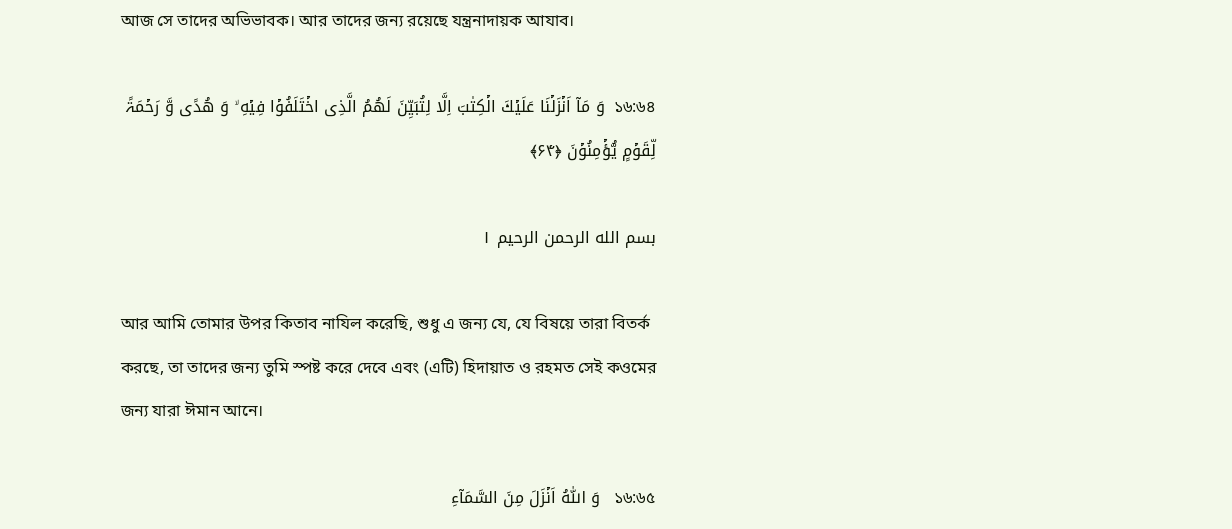আজ সে তাদের অভিভাবক। আর তাদের জন্য রয়েছে যন্ত্রনাদায়ক আযাব।

১৬:৬৪  وَ مَاۤ اَنۡزَلۡنَا عَلَیۡكَ الۡكِتٰبَ اِلَّا لِتُبَیِّنَ لَهُمُ الَّذِی اخۡتَلَفُوۡا فِیۡهِ ۙ وَ هُدًی وَّ رَحۡمَۃً لِّقَوۡمٍ یُّؤۡمِنُوۡنَ ﴿۶۴﴾

بسم الله الرحمن الرحیم ۱

আর আমি তোমার উপর কিতাব নাযিল করেছি, শুধু এ জন্য যে, যে বিষয়ে তারা বিতর্ক করছে, তা তাদের জন্য তুমি স্পষ্ট করে দেবে এবং (এটি) হিদায়াত ও রহমত সেই কওমের জন্য যারা ঈমান আনে।

১৬:৬৫   وَ اللّٰهُ اَنۡزَلَ مِنَ السَّمَآءِ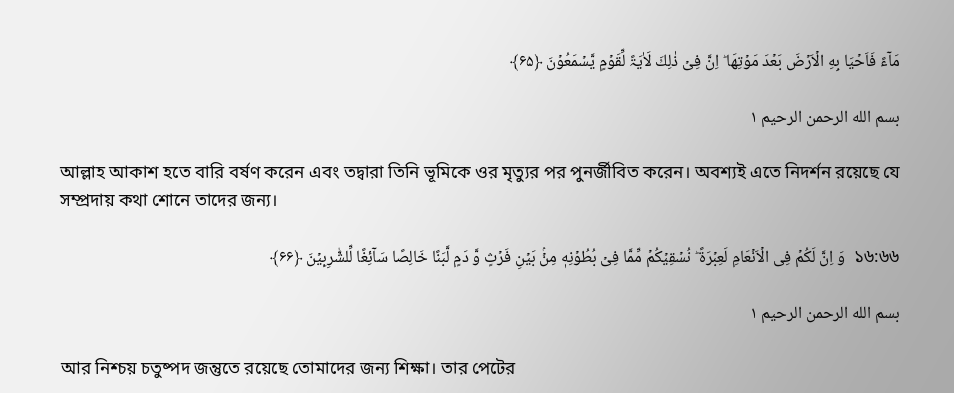مَآءً فَاَحۡیَا بِهِ الۡاَرۡضَ بَعۡدَ مَوۡتِهَا ؕ اِنَّ فِیۡ ذٰلِكَ لَاٰیَۃً لِّقَوۡمٍ یَّسۡمَعُوۡنَ ﴿۶۵﴾

بسم الله الرحمن الرحیم ۱

আল্লাহ আকাশ হতে বারি বর্ষণ করেন এবং তদ্বারা তিনি ভূমিকে ওর মৃত্যুর পর পুনর্জীবিত করেন। অবশ্যই এতে নিদর্শন রয়েছে যে সম্প্রদায় কথা শোনে তাদের জন্য।

১৬:৬৬  وَ اِنَّ لَكُمۡ فِی الۡاَنۡعَامِ لَعِبۡرَۃً ؕ نُسۡقِیۡكُمۡ مِّمَّا فِیۡ بُطُوۡنِهٖ مِنۡۢ بَیۡنِ فَرۡثٍ وَّ دَمٍ لَّبَنًا خَالِصًا سَآئِغًا لِّلشّٰرِبِیۡنَ ﴿۶۶﴾

بسم الله الرحمن الرحیم ۱

আর নিশ্চয় চতুষ্পদ জন্তুতে রয়েছে তোমাদের জন্য শিক্ষা। তার পেটের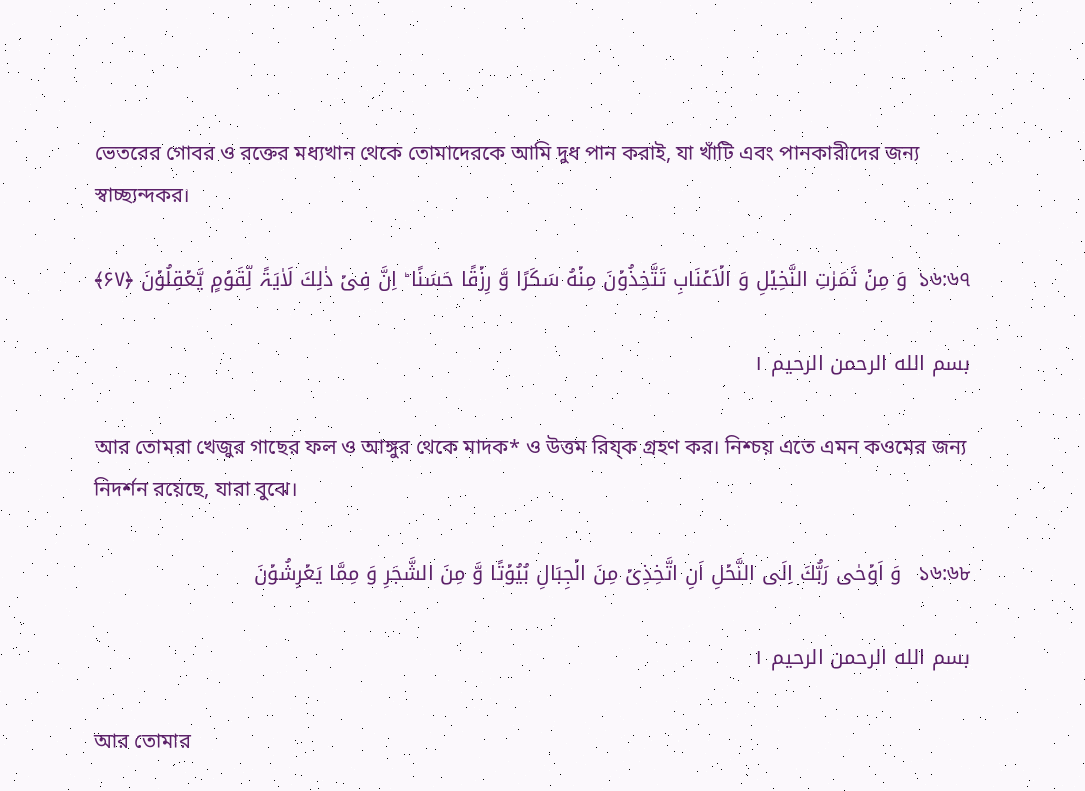ভেতরের গোবর ও রক্তের মধ্যখান থেকে তোমাদেরকে আমি দুধ পান করাই, যা খাঁটি এবং পানকারীদের জন্য স্বাচ্ছ্যন্দকর।

১৬:৬৭  وَ مِنۡ ثَمَرٰتِ النَّخِیۡلِ وَ الۡاَعۡنَابِ تَتَّخِذُوۡنَ مِنۡهُ سَكَرًا وَّ رِزۡقًا حَسَنًا ؕ اِنَّ فِیۡ ذٰلِكَ لَاٰیَۃً لِّقَوۡمٍ یَّعۡقِلُوۡنَ ﴿۶۷﴾

بسم الله الرحمن الرحیم ۱

আর তোমরা খেজুর গাছের ফল ও আঙ্গুর থেকে মাদক* ও উত্তম রিয্ক গ্রহণ কর। নিশ্চয় এতে এমন কওমের জন্য নিদর্শন রয়েছে, যারা বুঝে।

১৬:৬৮   وَ اَوۡحٰی رَبُّكَ اِلَی النَّحۡلِ اَنِ اتَّخِذِیۡ مِنَ الۡجِبَالِ بُیُوۡتًا وَّ مِنَ الشَّجَرِ وَ مِمَّا یَعۡرِشُوۡنَ

بسم الله الرحمن الرحیم ۱

আর তোমার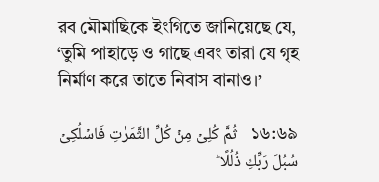রব মৌমাছিকে ইংগিতে জানিয়েছে যে, ‘তুমি পাহাড়ে ও গাছে এবং তারা যে গৃহ নির্মাণ করে তাতে নিবাস বানাও।’

১৬:৬৯   ثُمَّ كُلِیۡ مِنۡ كُلِّ الثَّمَرٰتِ فَاسۡلُكِیۡ سُبُلَ رَبِّكِ ذُلُلًا ؕ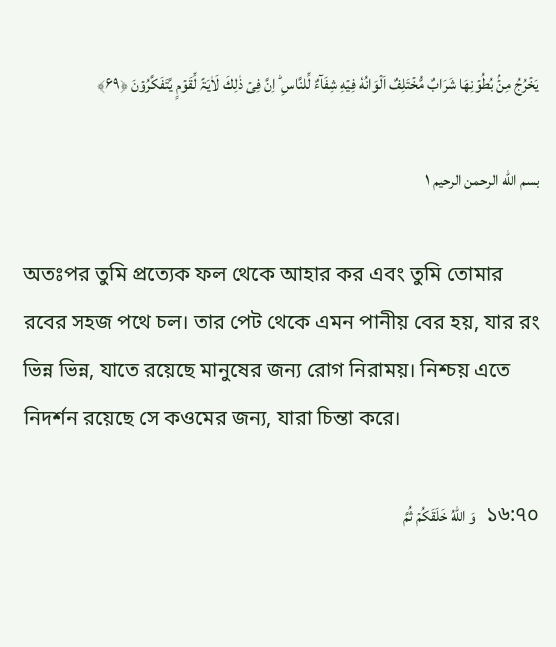یَخۡرُجُ مِنۡۢ بُطُوۡنِهَا شَرَابٌ مُّخۡتَلِفٌ اَلۡوَانُهٗ فِیۡهِ شِفَآءٌ لِّلنَّاسِ ؕ اِنَّ فِیۡ ذٰلِكَ لَاٰیَۃً لِّقَوۡمٍ یَّتَفَكَّرُوۡنَ ﴿۶۹﴾

بسم الله الرحمن الرحیم ۱

অতঃপর তুমি প্রত্যেক ফল থেকে আহার কর এবং তুমি তোমার রবের সহজ পথে চল। তার পেট থেকে এমন পানীয় বের হয়, যার রং ভিন্ন ভিন্ন, যাতে রয়েছে মানুষের জন্য রোগ নিরাময়। নিশ্চয় এতে নিদর্শন রয়েছে সে কওমের জন্য, যারা চিন্তা করে।

১৬:৭০  وَ اللّٰهُ خَلَقَكُمۡ ثُمَّ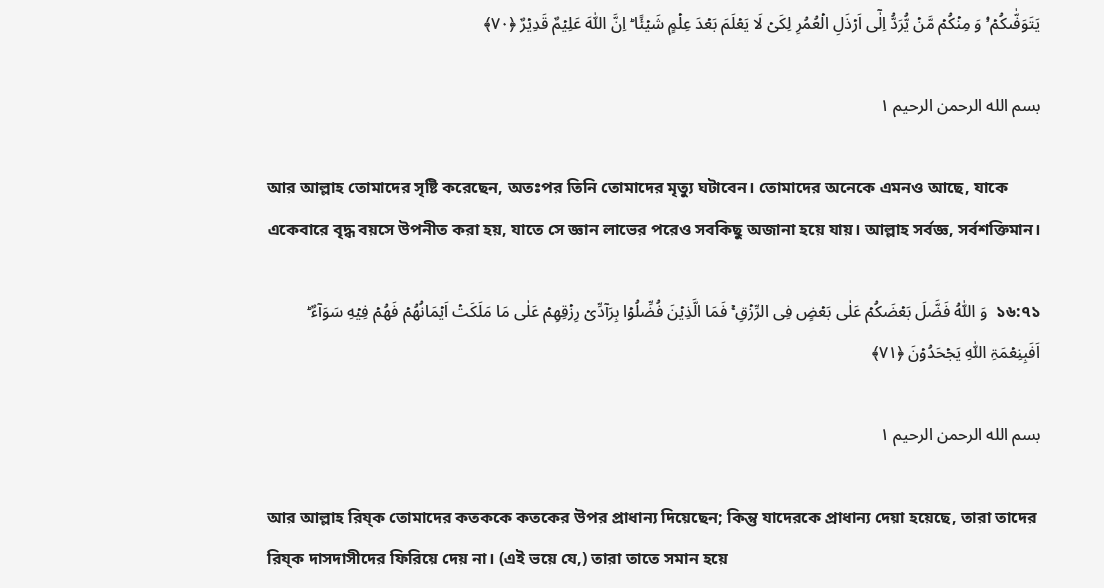یَتَوَفّٰىكُمۡ ۟ۙ وَ مِنۡكُمۡ مَّنۡ یُّرَدُّ اِلٰۤی اَرۡذَلِ الۡعُمُرِ لِكَیۡ لَا یَعۡلَمَ بَعۡدَ عِلۡمٍ شَیۡئًا ؕ اِنَّ اللّٰهَ عَلِیۡمٌ قَدِیۡرٌ ﴿۷۰﴾

بسم الله الرحمن الرحیم ۱

আর আল্লাহ তোমাদের সৃষ্টি করেছেন, অতঃপর তিনি তোমাদের মৃত্যু ঘটাবেন। তোমাদের অনেকে এমনও আছে, যাকে একেবারে বৃদ্ধ বয়সে উপনীত করা হয়, যাতে সে জ্ঞান লাভের পরেও সবকিছু অজানা হয়ে যায়। আল্লাহ সর্বজ্ঞ, সর্বশক্তিমান।

১৬:৭১  وَ اللّٰهُ فَضَّلَ بَعۡضَكُمۡ عَلٰی بَعۡضٍ فِی الرِّزۡقِ ۚ فَمَا الَّذِیۡنَ فُضِّلُوۡا بِرَآدِّیۡ رِزۡقِهِمۡ عَلٰی مَا مَلَكَتۡ اَیۡمَانُهُمۡ فَهُمۡ فِیۡهِ سَوَآءٌ ؕ اَفَبِنِعۡمَۃِ اللّٰهِ یَجۡحَدُوۡنَ ﴿۷۱﴾

بسم الله الرحمن الرحیم ۱

আর আল্লাহ রিয্ক তোমাদের কতককে কতকের উপর প্রাধান্য দিয়েছেন; কিন্তু যাদেরকে প্রাধান্য দেয়া হয়েছে, তারা তাদের রিয্ক দাসদাসীদের ফিরিয়ে দেয় না। (এই ভয়ে যে,) তারা তাতে সমান হয়ে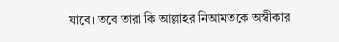যাবে। তবে তারা কি আল্লাহর নিআমতকে অস্বীকার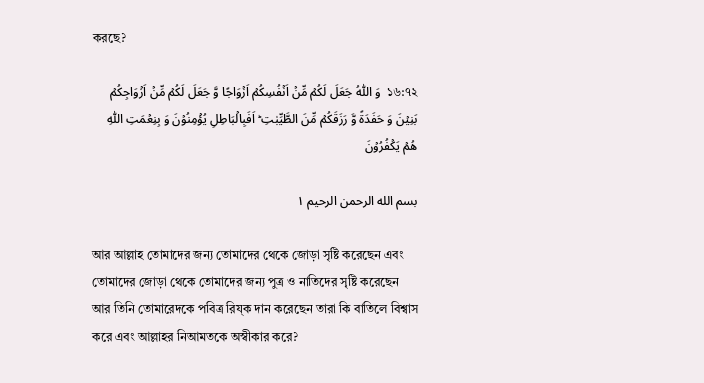করছে?

১৬:৭২  وَ اللّٰهُ جَعَلَ لَكُمۡ مِّنۡ اَنۡفُسِكُمۡ اَزۡوَاجًا وَّ جَعَلَ لَكُمۡ مِّنۡ اَزۡوَاجِكُمۡ بَنِیۡنَ وَ حَفَدَۃً وَّ رَزَقَكُمۡ مِّنَ الطَّیِّبٰتِ ؕ اَفَبِالۡبَاطِلِ یُؤۡمِنُوۡنَ وَ بِنِعۡمَتِ اللّٰهِ هُمۡ یَكۡفُرُوۡنَ

بسم الله الرحمن الرحیم ۱

আর আল্লাহ তোমাদের জন্য তোমাদের থেকে জোড়া সৃষ্টি করেছেন এবং তোমাদের জোড়া থেকে তোমাদের জন্য পুত্র ও নাতিদের সৃষ্টি করেছেন আর তিনি তোমারেদকে পবিত্র রিয্ক দান করেছেন তারা কি বাতিলে বিশ্বাস করে এবং আল্লাহর নিআমতকে অস্বীকার করে?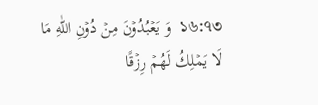১৬:৭৩  وَ یَعۡبُدُوۡنَ مِنۡ دُوۡنِ اللّٰهِ مَا لَا یَمۡلِكُ لَهُمۡ رِزۡقًا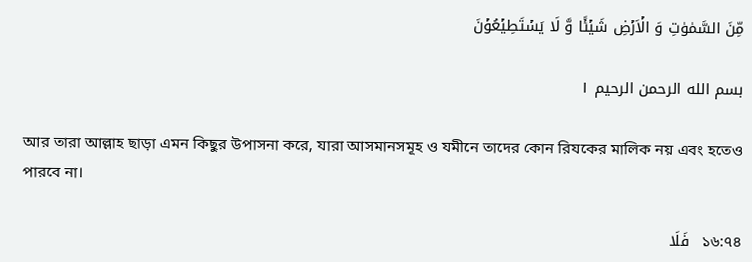مِّنَ السَّمٰوٰتِ وَ الۡاَرۡضِ شَیۡئًا وَّ لَا یَسۡتَطِیۡعُوۡنَ

بسم الله الرحمن الرحیم ۱

আর তারা আল্লাহ ছাড়া এমন কিছুর উপাসনা করে, যারা আসমানসমূহ ও যমীনে তাদের কোন রিযকের মালিক নয় এবং হতেও পারবে না।

১৬:৭৪   فَلَا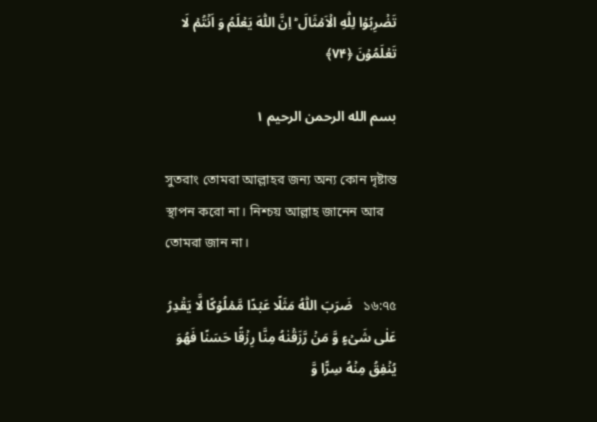تَضۡرِبُوۡا لِلّٰهِ الۡاَمۡثَالَ ؕ اِنَّ اللّٰهَ یَعۡلَمُ وَ اَنۡتُمۡ لَا تَعۡلَمُوۡنَ ﴿۷۴﴾

بسم الله الرحمن الرحیم ۱

সুতরাং তোমরা আল্লাহর জন্য অন্য কোন দৃষ্টান্ত স্থাপন করো না। নিশ্চয় আল্লাহ জানেন আর তোমরা জান না।

১৬:৭৫   ضَرَبَ اللّٰهُ مَثَلًا عَبۡدًا مَّمۡلُوۡكًا لَّا یَقۡدِرُ عَلٰی شَیۡءٍ وَّ مَنۡ رَّزَقۡنٰهُ مِنَّا رِزۡقًا حَسَنًا فَهُوَ یُنۡفِقُ مِنۡهُ سِرًّا وَّ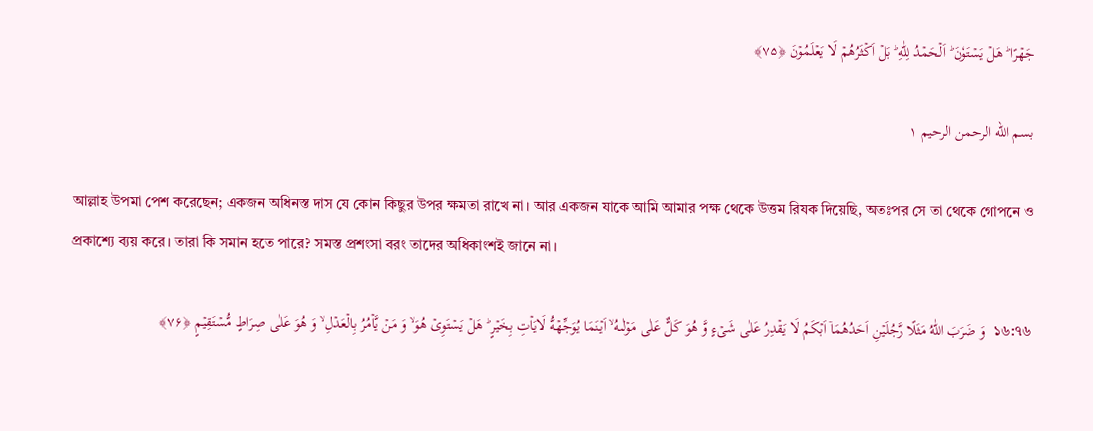جَهۡرًا ؕ هَلۡ یَسۡتَوٗنَ ؕ اَلۡحَمۡدُ لِلّٰهِ ؕ بَلۡ اَكۡثَرُهُمۡ لَا یَعۡلَمُوۡنَ ﴿۷۵﴾

بسم الله الرحمن الرحیم ۱

আল্লাহ উপমা পেশ করেছেন; একজন অধিনস্ত দাস যে কোন কিছুর উপর ক্ষমতা রাখে না। আর একজন যাকে আমি আমার পক্ষ থেকে উত্তম রিযক দিয়েছি, অতঃপর সে তা থেকে গোপনে ও প্রকাশ্যে ব্যয় করে। তারা কি সমান হতে পারে? সমস্ত প্রশংসা বরং তাদের অধিকাংশই জানে না।

১৬:৭৬  وَ ضَرَبَ اللّٰهُ مَثَلًا رَّجُلَیۡنِ اَحَدُهُمَاۤ اَبۡكَمُ لَا یَقۡدِرُ عَلٰی شَیۡءٍ وَّ هُوَ كَلٌّ عَلٰی مَوۡلٰىهُ ۙ اَیۡنَمَا یُوَجِّهۡهُّ لَایَاۡتِ بِخَیۡرٍ ؕ هَلۡ یَسۡتَوِیۡ هُوَ ۙ وَ مَنۡ یَّاۡمُرُ بِالۡعَدۡلِ ۙ وَ هُوَ عَلٰی صِرَاطٍ مُّسۡتَقِیۡمٍ ﴿۷۶﴾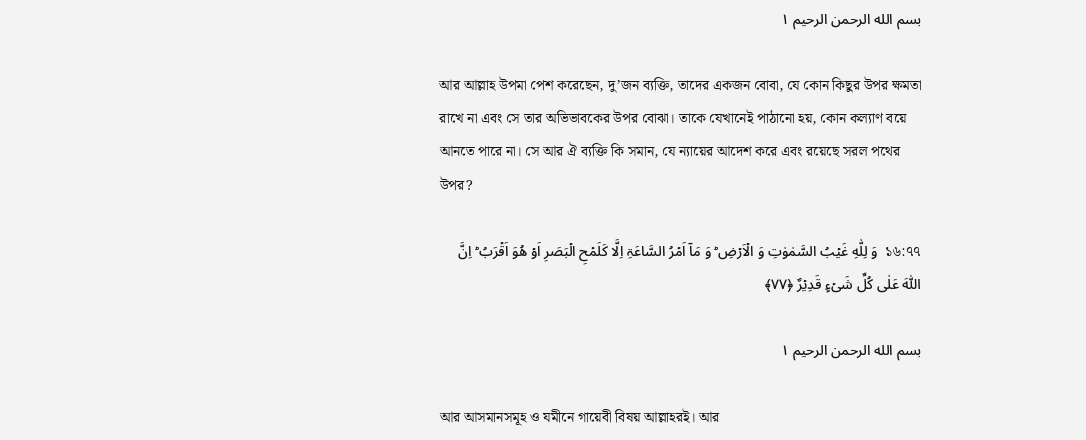بسم الله الرحمن الرحیم ۱

আর আল্লাহ উপমা পেশ করেছেন, দু’জন ব্যক্তি, তাদের একজন বোবা, যে কোন কিছুর উপর ক্ষমতা রাখে না এবং সে তার অভিভাবকের উপর বোঝা। তাকে যেখানেই পাঠানো হয়, কোন কল্যাণ বয়ে আনতে পারে না। সে আর ঐ ব্যক্তি কি সমান, যে ন্যায়ের আদেশ করে এবং রয়েছে সরল পথের উপর?

১৬:৭৭  وَ لِلّٰهِ غَیۡبُ السَّمٰوٰتِ وَ الۡاَرۡضِ ؕ وَ مَاۤ اَمۡرُ السَّاعَۃِ اِلَّا كَلَمۡحِ الۡبَصَرِ اَوۡ هُوَ اَقۡرَبُ ؕ اِنَّ اللّٰهَ عَلٰی كُلِّ شَیۡءٍ قَدِیۡرٌ ﴿۷۷﴾

بسم الله الرحمن الرحیم ۱

আর আসমানসমূহ ও যমীনে গায়েবী বিষয় আল্লাহরই। আর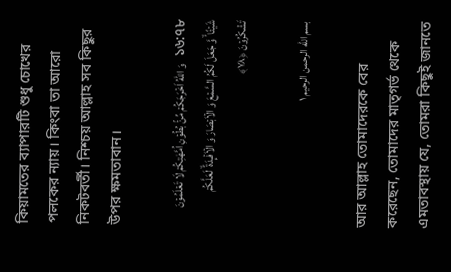কিয়ামতের ব্যাপারটি শুধু চোখের পলকের ন্যায়। কিংবা তা আরো নিকটবর্তী। নিশ্চয় আল্লাহ সব কিছুর উপর ক্ষমতাবান।

১৬:৭৮  وَ اللّٰهُ اَخۡرَجَكُمۡ مِّنۡۢ بُطُوۡنِ اُمَّهٰتِكُمۡ لَا تَعۡلَمُوۡنَ شَیۡئًا ۙ وَّ جَعَلَ لَكُمُ السَّمۡعَ وَ الۡاَبۡصَارَ وَ الۡاَفۡـِٕدَۃَ ۙ لَعَلَّكُمۡ تَشۡكُرُوۡنَ ﴿۷۸﴾

بسم الله الرحمن الرحیم ۱

আর আল্লাহ তোমাদেরকে বের করেছেন, তোমাদের মাতৃগর্ভ থেকে এমতাবস্থায় যে, তোমরা কিছুই জানতে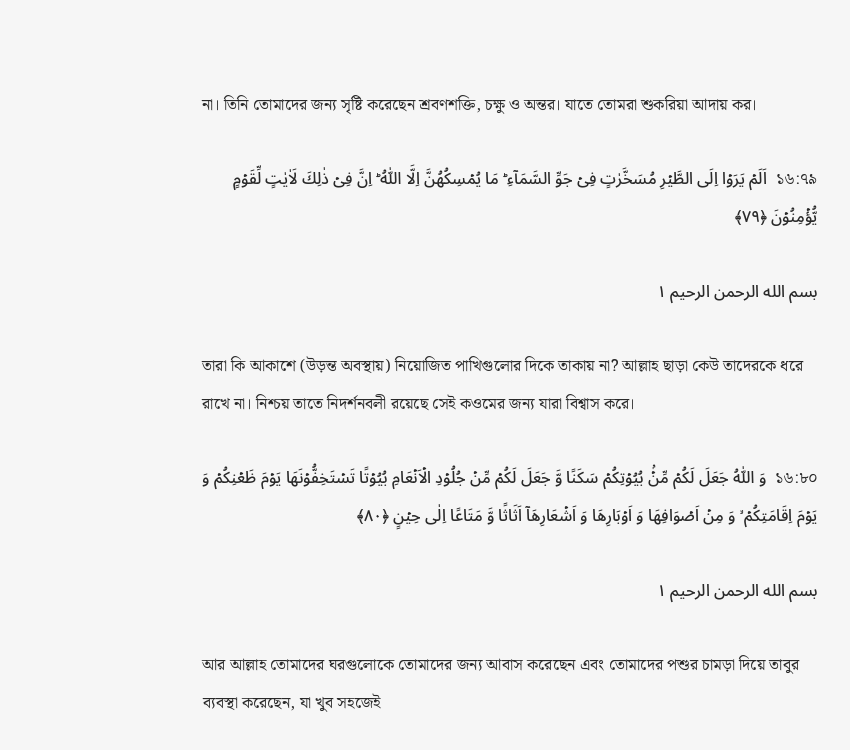না। তিনি তোমাদের জন্য সৃষ্টি করেছেন শ্রবণশক্তি, চক্ষু ও অন্তর। যাতে তোমরা শুকরিয়া আদায় কর।

১৬:৭৯  اَلَمۡ یَرَوۡا اِلَی الطَّیۡرِ مُسَخَّرٰتٍ فِیۡ جَوِّ السَّمَآءِ ؕ مَا یُمۡسِكُهُنَّ اِلَّا اللّٰهُ ؕ اِنَّ فِیۡ ذٰلِكَ لَاٰیٰتٍ لِّقَوۡمٍ یُّؤۡمِنُوۡنَ ﴿۷۹﴾

بسم الله الرحمن الرحیم ۱

তারা কি আকাশে (উড়ন্ত অবস্থায়) নিয়োজিত পাখিগুলোর দিকে তাকায় না? আল্লাহ ছাড়া কেউ তাদেরকে ধরে রাখে না। নিশ্চয় তাতে নিদর্শনবলী রয়েছে সেই কওমের জন্য যারা বিশ্বাস করে।

১৬:৮০  وَ اللّٰهُ جَعَلَ لَكُمۡ مِّنۡۢ بُیُوۡتِكُمۡ سَكَنًا وَّ جَعَلَ لَكُمۡ مِّنۡ جُلُوۡدِ الۡاَنۡعَامِ بُیُوۡتًا تَسۡتَخِفُّوۡنَهَا یَوۡمَ ظَعۡنِكُمۡ وَ یَوۡمَ اِقَامَتِكُمۡ ۙ وَ مِنۡ اَصۡوَافِهَا وَ اَوۡبَارِهَا وَ اَشۡعَارِهَاۤ اَثَاثًا وَّ مَتَاعًا اِلٰی حِیۡنٍ ﴿۸۰﴾

بسم الله الرحمن الرحیم ۱

আর আল্লাহ তোমাদের ঘরগুলোকে তোমাদের জন্য আবাস করেছেন এবং তোমাদের পশুর চামড়া দিয়ে তাবুর ব্যবস্থা করেছেন, যা খুব সহজেই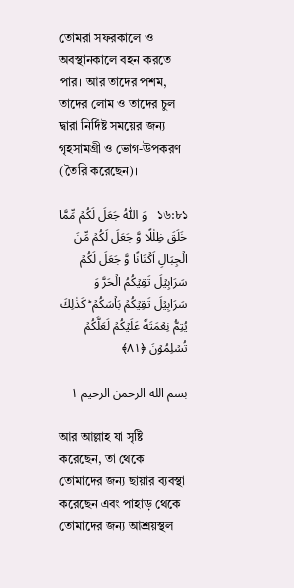তোমরা সফরকালে ও অবস্থানকালে বহন করতে পার। আর তাদের পশম, তাদের লোম ও তাদের চুল দ্বারা নির্দিষ্ট সময়ের জন্য গৃহসামগ্রী ও ভোগ-উপকরণ (তৈরি করেছেন)।

১৬:৮১   وَ اللّٰهُ جَعَلَ لَكُمۡ مِّمَّا خَلَقَ ظِلٰلًا وَّ جَعَلَ لَكُمۡ مِّنَ الۡجِبَالِ اَكۡنَانًا وَّ جَعَلَ لَكُمۡ سَرَابِیۡلَ تَقِیۡكُمُ الۡحَرَّ وَ سَرَابِیۡلَ تَقِیۡكُمۡ بَاۡسَكُمۡ ؕ كَذٰلِكَ یُتِمُّ نِعۡمَتَهٗ عَلَیۡكُمۡ لَعَلَّكُمۡ تُسۡلِمُوۡنَ ﴿۸۱﴾

بسم الله الرحمن الرحیم ۱

আর আল্লাহ যা সৃষ্টি করেছেন, তা থেকে তোমাদের জন্য ছায়ার ব্যবস্থা করেছেন এবং পাহাড় থেকে তোমাদের জন্য আশ্রয়স্থল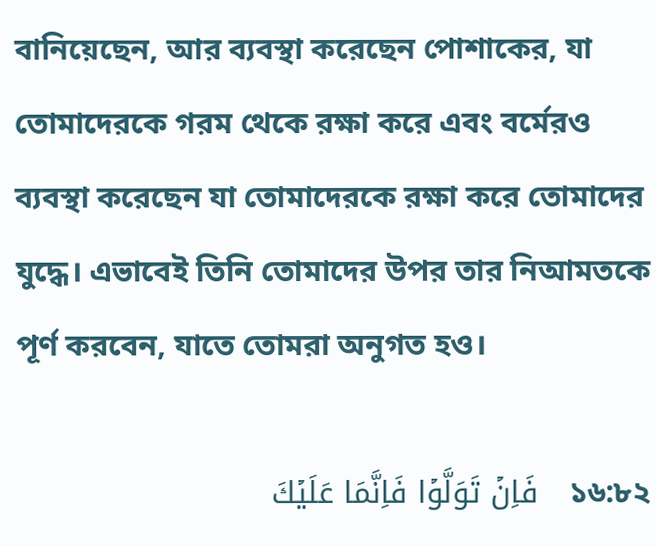বানিয়েছেন, আর ব্যবস্থা করেছেন পোশাকের, যা তোমাদেরকে গরম থেকে রক্ষা করে এবং বর্মেরও ব্যবস্থা করেছেন যা তোমাদেরকে রক্ষা করে তোমাদের যুদ্ধে। এভাবেই তিনি তোমাদের উপর তার নিআমতকে পূর্ণ করবেন, যাতে তোমরা অনুগত হও।

১৬:৮২    فَاِنۡ تَوَلَّوۡا فَاِنَّمَا عَلَیۡكَ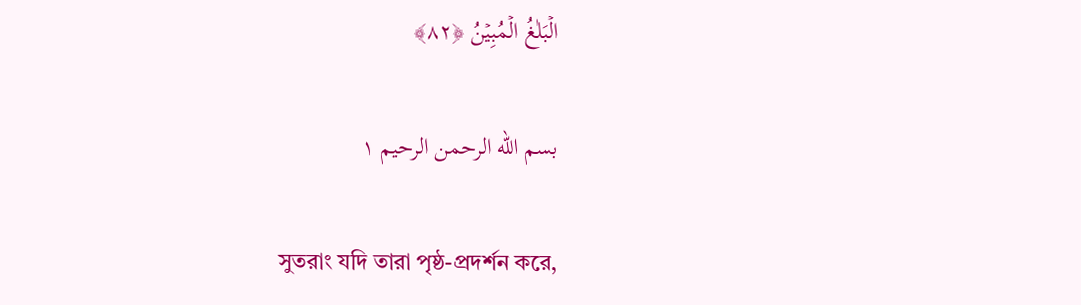الۡبَلٰغُ الۡمُبِیۡنُ ﴿۸۲﴾

بسم الله الرحمن الرحیم ۱

সুতরাং যদি তারা পৃষ্ঠ-প্রদর্শন করে,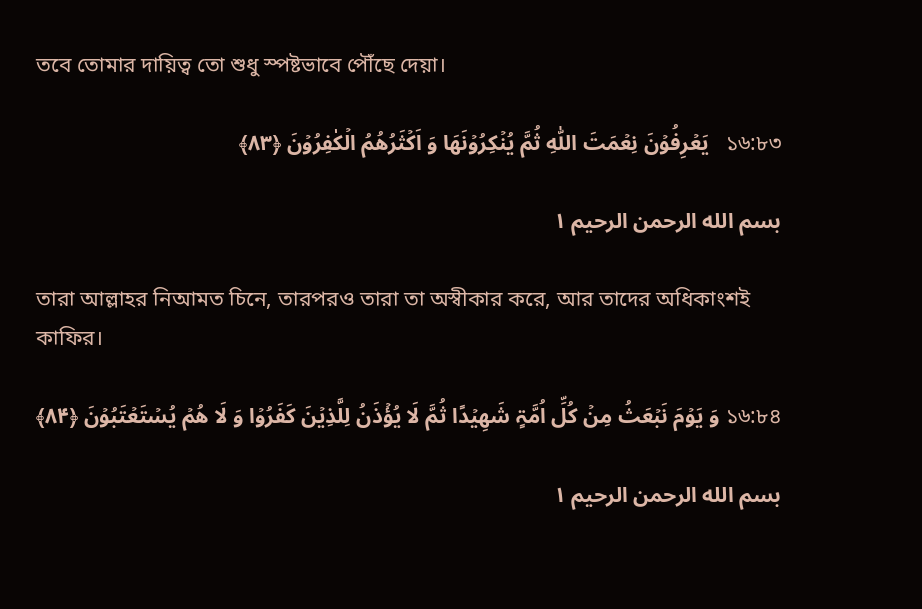তবে তোমার দায়িত্ব তো শুধু স্পষ্টভাবে পৌঁছে দেয়া।

১৬:৮৩   یَعۡرِفُوۡنَ نِعۡمَتَ اللّٰهِ ثُمَّ یُنۡكِرُوۡنَهَا وَ اَكۡثَرُهُمُ الۡكٰفِرُوۡنَ ﴿۸۳﴾

بسم الله الرحمن الرحیم ۱

তারা আল্লাহর নিআমত চিনে, তারপরও তারা তা অস্বীকার করে, আর তাদের অধিকাংশই কাফির।

১৬:৮৪ وَ یَوۡمَ نَبۡعَثُ مِنۡ كُلِّ اُمَّۃٍ شَهِیۡدًا ثُمَّ لَا یُؤۡذَنُ لِلَّذِیۡنَ كَفَرُوۡا وَ لَا هُمۡ یُسۡتَعۡتَبُوۡنَ ﴿۸۴﴾

بسم الله الرحمن الرحیم ۱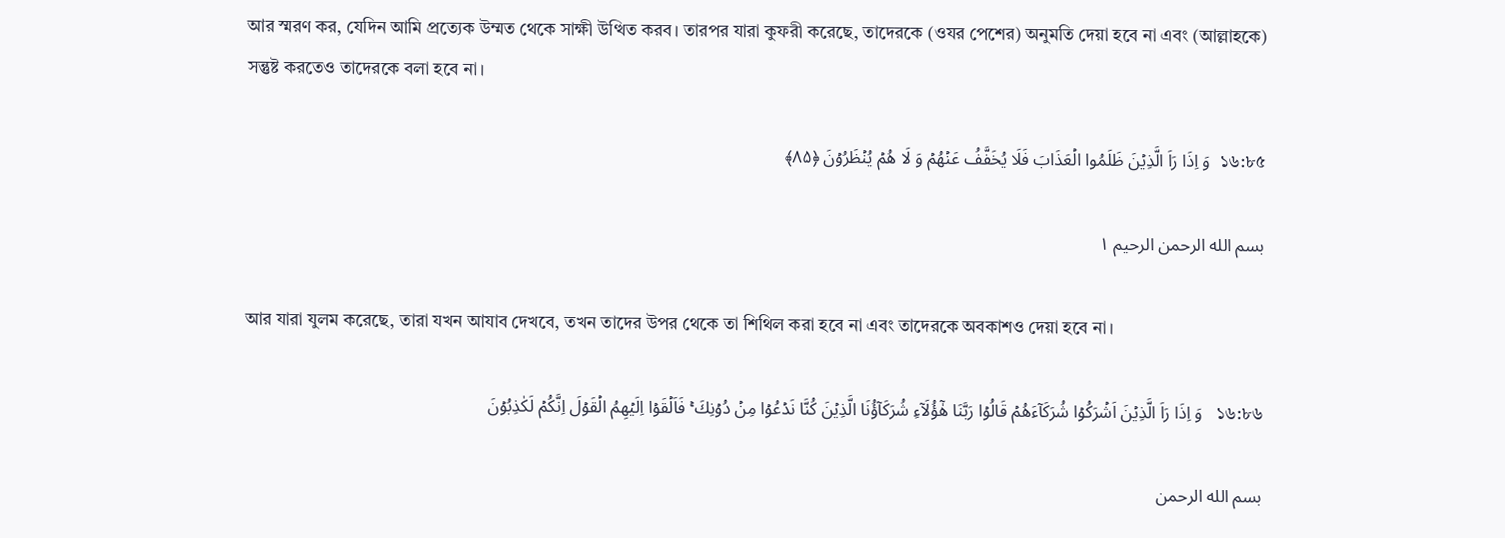আর স্মরণ কর, যেদিন আমি প্রত্যেক উম্মত থেকে সাক্ষী উত্থিত করব। তারপর যারা কুফরী করেছে, তাদেরকে (ওযর পেশের) অনুমতি দেয়া হবে না এবং (আল্লাহকে) সন্তুষ্ট করতেও তাদেরকে বলা হবে না।

১৬:৮৫  وَ اِذَا رَاَ الَّذِیۡنَ ظَلَمُوا الۡعَذَابَ فَلَا یُخَفَّفُ عَنۡهُمۡ وَ لَا هُمۡ یُنۡظَرُوۡنَ ﴿۸۵﴾

بسم الله الرحمن الرحیم ۱

আর যারা যুলম করেছে, তারা যখন আযাব দেখবে, তখন তাদের উপর থেকে তা শিথিল করা হবে না এবং তাদেরকে অবকাশও দেয়া হবে না।

১৬:৮৬   وَ اِذَا رَاَ الَّذِیۡنَ اَشۡرَكُوۡا شُرَكَآءَهُمۡ قَالُوۡا رَبَّنَا هٰۤؤُلَآءِ شُرَكَآؤُنَا الَّذِیۡنَ كُنَّا نَدۡعُوۡا مِنۡ دُوۡنِكَ ۚ فَاَلۡقَوۡا اِلَیۡهِمُ الۡقَوۡلَ اِنَّكُمۡ لَكٰذِبُوۡنَ

بسم الله الرحمن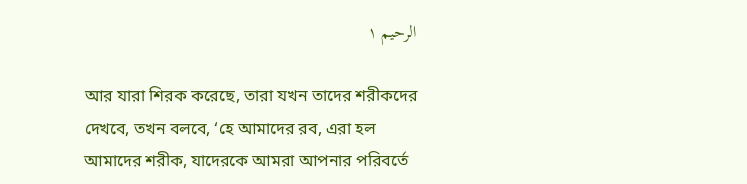الرحیم ۱

আর যারা শিরক করেছে, তারা যখন তাদের শরীকদের দেখবে, তখন বলবে, ‘হে আমাদের রব, এরা হল আমাদের শরীক, যাদেরকে আমরা আপনার পরিবর্তে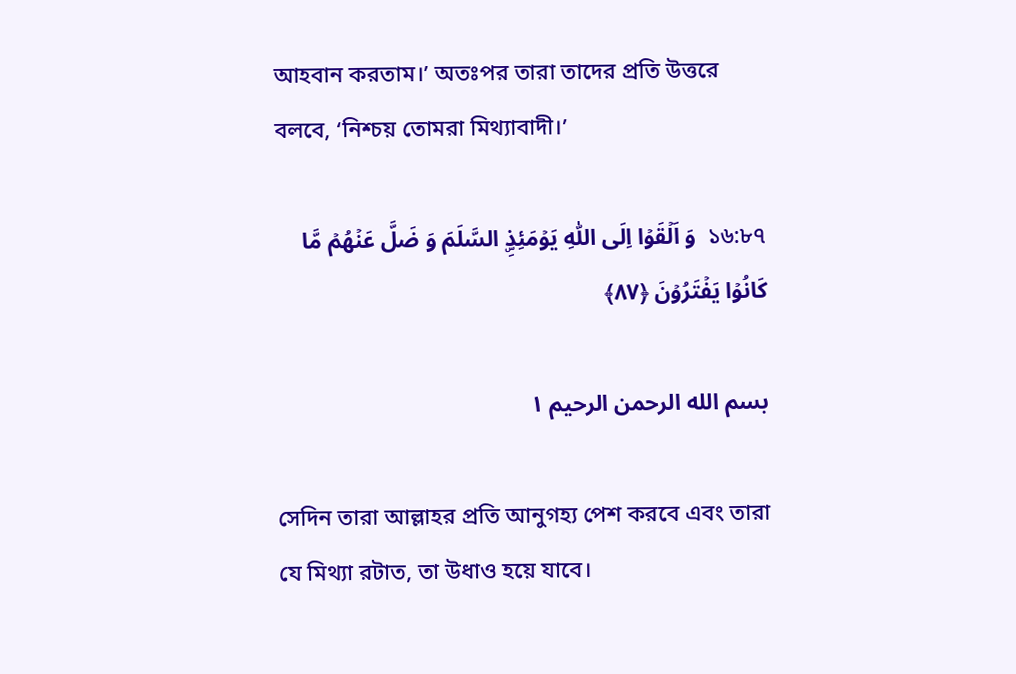আহবান করতাম।’ অতঃপর তারা তাদের প্রতি উত্তরে বলবে, ‘নিশ্চয় তোমরা মিথ্যাবাদী।’

১৬:৮৭  وَ اَلۡقَوۡا اِلَی اللّٰهِ یَوۡمَئِذِۣ السَّلَمَ وَ ضَلَّ عَنۡهُمۡ مَّا كَانُوۡا یَفۡتَرُوۡنَ ﴿۸۷﴾

بسم الله الرحمن الرحیم ۱

সেদিন তারা আল্লাহর প্রতি আনুগহ্য পেশ করবে এবং তারা যে মিথ্যা রটাত, তা উধাও হয়ে যাবে।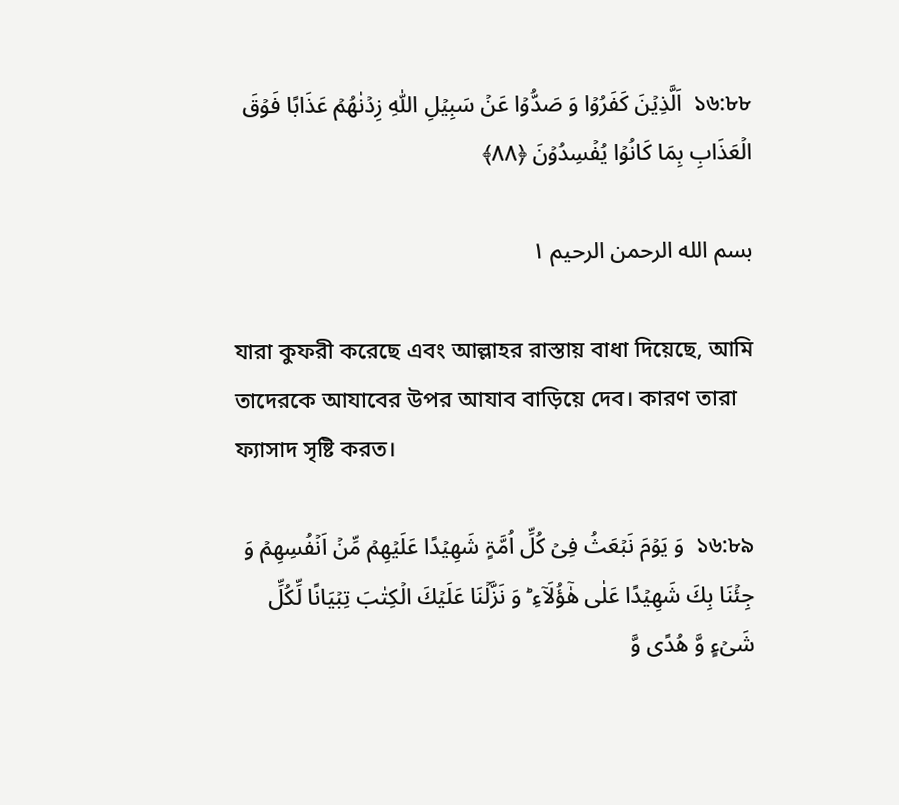১৬:৮৮  اَلَّذِیۡنَ كَفَرُوۡا وَ صَدُّوۡا عَنۡ سَبِیۡلِ اللّٰهِ زِدۡنٰهُمۡ عَذَابًا فَوۡقَ الۡعَذَابِ بِمَا كَانُوۡا یُفۡسِدُوۡنَ ﴿۸۸﴾

بسم الله الرحمن الرحیم ۱

যারা কুফরী করেছে এবং আল্লাহর রাস্তায় বাধা দিয়েছে, আমি তাদেরকে আযাবের উপর আযাব বাড়িয়ে দেব। কারণ তারা ফ্যাসাদ সৃষ্টি করত।

১৬:৮৯  وَ یَوۡمَ نَبۡعَثُ فِیۡ كُلِّ اُمَّۃٍ شَهِیۡدًا عَلَیۡهِمۡ مِّنۡ اَنۡفُسِهِمۡ وَ جِئۡنَا بِكَ شَهِیۡدًا عَلٰی هٰۤؤُلَآءِ ؕ وَ نَزَّلۡنَا عَلَیۡكَ الۡكِتٰبَ تِبۡیَانًا لِّكُلِّ شَیۡءٍ وَّ هُدًی وَّ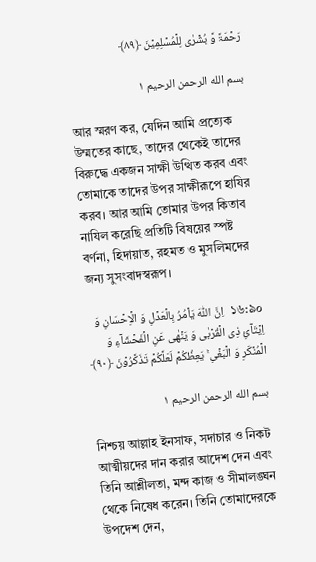رَحۡمَۃً وَّ بُشۡرٰی لِلۡمُسۡلِمِیۡنَ ﴿۸۹﴾

بسم الله الرحمن الرحیم ۱

আর স্মরণ কর, যেদিন আমি প্রত্যেক উম্মতের কাছে, তাদের থেকেই তাদের বিরুদ্ধে একজন সাক্ষী উত্থিত করব এবং তোমাকে তাদের উপর সাক্ষীরূপে হাযির করব। আর আমি তোমার উপর কিতাব নাযিল করেছি প্রতিটি বিষয়ের স্পষ্ট বর্ণনা, হিদায়াত, রহমত ও মুসলিমদের জন্য সুসংবাদস্বরূপ।

১৬:৯০  اِنَّ اللّٰهَ یَاۡمُرُ بِالۡعَدۡلِ وَ الۡاِحۡسَانِ وَ اِیۡتَآیِٔ ذِی الۡقُرۡبٰی وَ یَنۡهٰی عَنِ الۡفَحۡشَآءِ وَ الۡمُنۡكَرِ وَ الۡبَغۡیِ ۚ یَعِظُكُمۡ لَعَلَّكُمۡ تَذَكَّرُوۡنَ ﴿۹۰﴾

بسم الله الرحمن الرحیم ۱

নিশ্চয় আল্লাহ ইনসাফ, সদাচার ও নিকট আত্মীয়দের দান করার আদেশ দেন এবং তিনি আশ্লীলতা, মন্দ কাজ ও সীমালঙ্ঘন থেকে নিষেধ করেন। তিনি তোমাদেরকে উপদেশ দেন,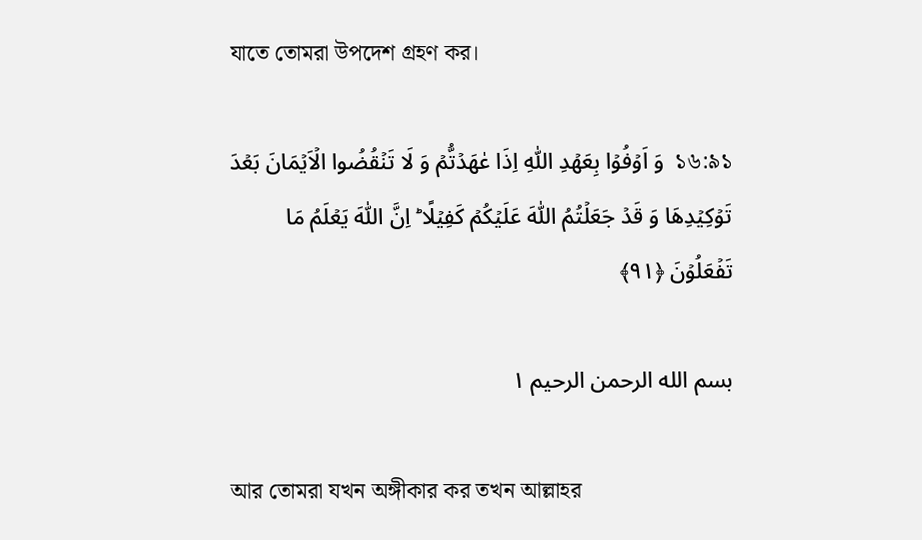যাতে তোমরা উপদেশ গ্রহণ কর।

১৬:৯১  وَ اَوۡفُوۡا بِعَهۡدِ اللّٰهِ اِذَا عٰهَدۡتُّمۡ وَ لَا تَنۡقُضُوا الۡاَیۡمَانَ بَعۡدَ تَوۡكِیۡدِهَا وَ قَدۡ جَعَلۡتُمُ اللّٰهَ عَلَیۡكُمۡ كَفِیۡلًا ؕ اِنَّ اللّٰهَ یَعۡلَمُ مَا تَفۡعَلُوۡنَ ﴿۹۱﴾

بسم الله الرحمن الرحیم ۱

আর তোমরা যখন অঙ্গীকার কর তখন আল্লাহর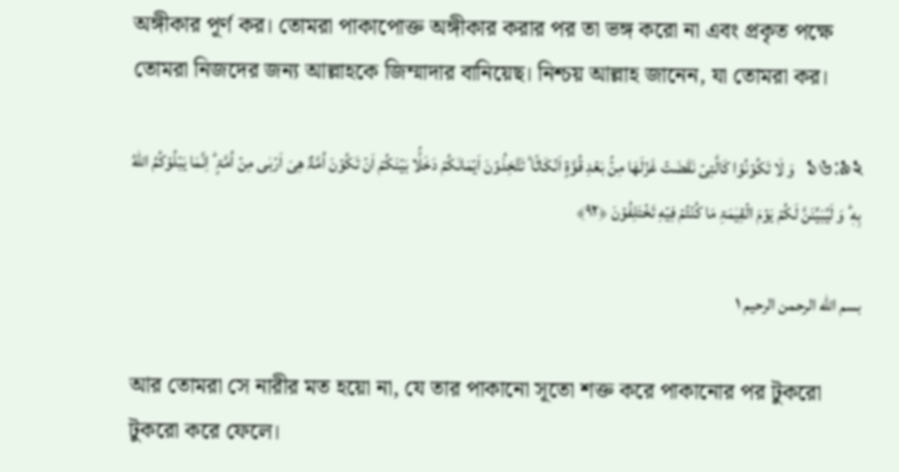অঙ্গীকার পূর্ণ কর। তোমরা পাকাপোক্ত অঙ্গীকার করার পর তা ভঙ্গ করো না এবং প্রকৃত পক্ষে তোমরা নিজদের জন্য আল্লাহকে জিম্মাদার বানিয়েছ। নিশ্চয় আল্লাহ জানেন, যা তোমরা কর।

১৬:৯২  وَ لَا تَكُوۡنُوۡا كَالَّتِیۡ نَقَضَتۡ غَزۡلَهَا مِنۡۢ بَعۡدِ قُوَّۃٍ اَنۡكَاثًا ؕ تَتَّخِذُوۡنَ اَیۡمَانَكُمۡ دَخَلًۢا بَیۡنَكُمۡ اَنۡ تَكُوۡنَ اُمَّۃٌ هِیَ اَرۡبٰی مِنۡ اُمَّۃٍ ؕ اِنَّمَا یَبۡلُوۡكُمُ اللّٰهُ بِهٖ ؕ وَ لَیُبَیِّنَنَّ لَكُمۡ یَوۡمَ الۡقِیٰمَۃِ مَا كُنۡتُمۡ فِیۡهِ تَخۡتَلِفُوۡنَ ﴿۹۲﴾

بسم الله الرحمن الرحیم ۱

আর তোমরা সে নারীর মত হয়ো না, যে তার পাকানো সূতো শক্ত করে পাকানোর পর টুকরো টুকরো করে ফেলে।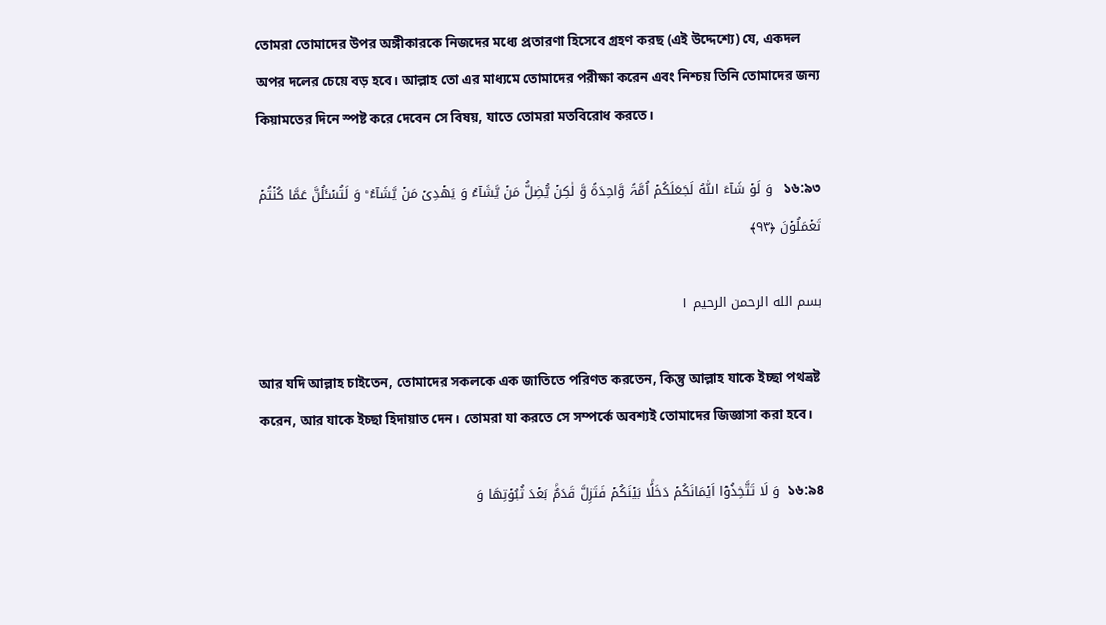তোমরা তোমাদের উপর অঙ্গীকারকে নিজদের মধ্যে প্রতারণা হিসেবে গ্রহণ করছ (এই উদ্দেশ্যে) যে, একদল অপর দলের চেয়ে বড় হবে। আল্লাহ তো এর মাধ্যমে তোমাদের পরীক্ষা করেন এবং নিশ্চয় তিনি তোমাদের জন্য কিয়ামতের দিনে স্পষ্ট করে দেবেন সে বিষয়, যাতে তোমরা মতবিরোধ করতে।

১৬:৯৩   وَ لَوۡ شَآءَ اللّٰهُ لَجَعَلَكُمۡ اُمَّۃً وَّاحِدَۃً وَّ لٰكِنۡ یُّضِلُّ مَنۡ یَّشَآءُ وَ یَهۡدِیۡ مَنۡ یَّشَآءُ ؕ وَ لَتُسۡـَٔلُنَّ عَمَّا كُنۡتُمۡ تَعۡمَلُوۡنَ ﴿۹۳﴾

بسم الله الرحمن الرحیم ۱

আর যদি আল্লাহ চাইতেন, তোমাদের সকলকে এক জাতিতে পরিণত করতেন, কিন্তু আল্লাহ যাকে ইচ্ছা পথভ্রষ্ট করেন, আর যাকে ইচ্ছা হিদায়াত দেন। তোমরা যা করতে সে সম্পর্কে অবশ্যই তোমাদের জিজ্ঞাসা করা হবে।

১৬:৯৪  وَ لَا تَتَّخِذُوۡۤا اَیۡمَانَكُمۡ دَخَلًۢا بَیۡنَكُمۡ فَتَزِلَّ قَدَمٌۢ بَعۡدَ ثُبُوۡتِهَا وَ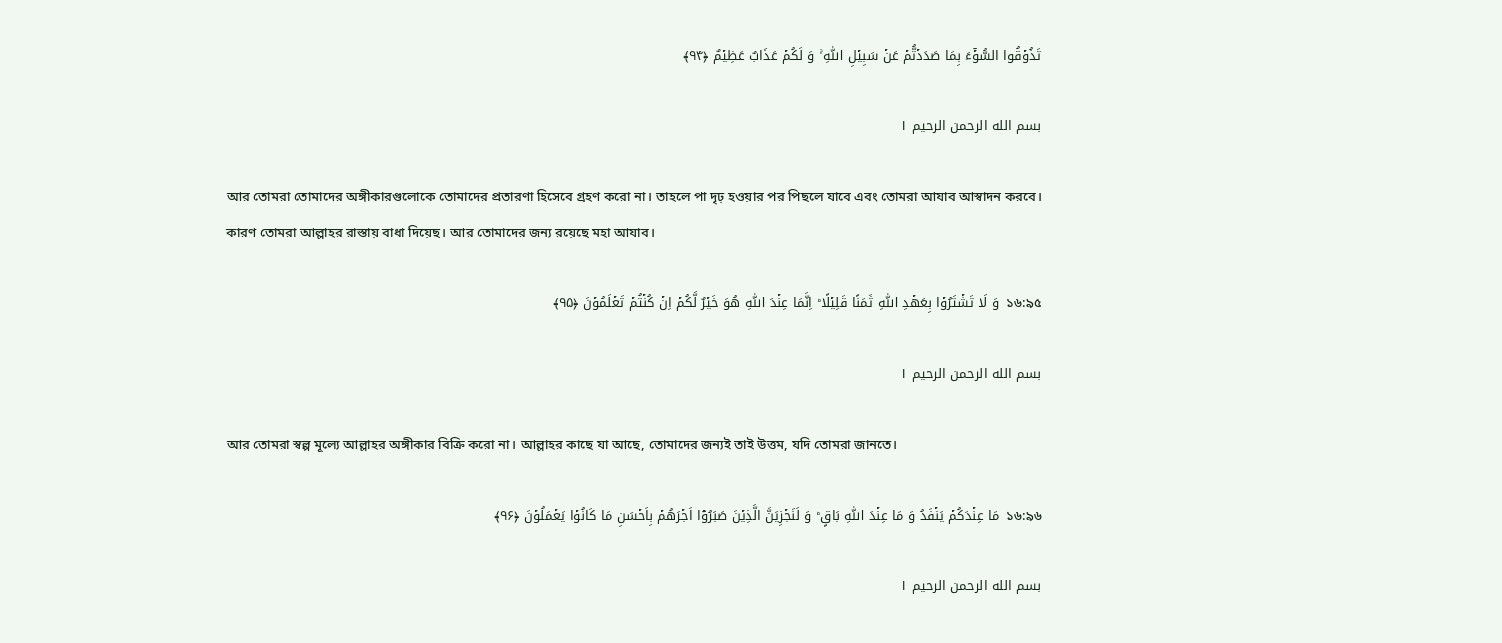تَذُوۡقُوا السُّوۡٓءَ بِمَا صَدَدۡتُّمۡ عَنۡ سَبِیۡلِ اللّٰهِ ۚ وَ لَكُمۡ عَذَابٌ عَظِیۡمٌ ﴿۹۴﴾

بسم الله الرحمن الرحیم ۱

আর তোমরা তোমাদের অঙ্গীকারগুলোকে তোমাদের প্রতারণা হিসেবে গ্রহণ করো না। তাহলে পা দৃঢ় হওয়ার পর পিছলে যাবে এবং তোমরা আযাব আস্বাদন করবে। কারণ তোমরা আল্লাহর রাস্তায় বাধা দিয়েছ। আর তোমাদের জন্য রয়েছে মহা আযাব।

১৬:৯৫  وَ لَا تَشۡتَرُوۡا بِعَهۡدِ اللّٰهِ ثَمَنًا قَلِیۡلًا ؕ اِنَّمَا عِنۡدَ اللّٰهِ هُوَ خَیۡرٌ لَّكُمۡ اِنۡ كُنۡتُمۡ تَعۡلَمُوۡنَ ﴿۹۵﴾

بسم الله الرحمن الرحیم ۱

আর তোমরা স্বল্প মূল্যে আল্লাহর অঙ্গীকার বিক্রি করো না। আল্লাহর কাছে যা আছে, তোমাদের জন্যই তাই উত্তম, যদি তোমরা জানতে।

১৬:৯৬  مَا عِنۡدَكُمۡ یَنۡفَدُ وَ مَا عِنۡدَ اللّٰهِ بَاقٍ ؕ وَ لَنَجۡزِیَنَّ الَّذِیۡنَ صَبَرُوۡۤا اَجۡرَهُمۡ بِاَحۡسَنِ مَا كَانُوۡا یَعۡمَلُوۡنَ ﴿۹۶﴾

بسم الله الرحمن الرحیم ۱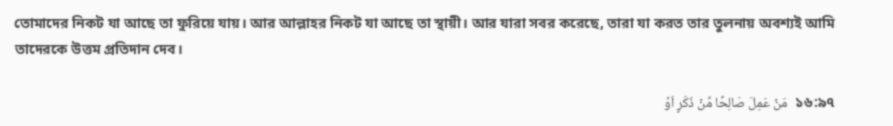তোমাদের নিকট যা আছে তা ফুরিয়ে যায়। আর আল্লাহর নিকট যা আছে তা স্থায়ী। আর যারা সবর করেছে, তারা যা করত তার তুলনায় অবশ্যই আমি তাদেরকে উত্তম প্রতিদান দেব।

১৬:৯৭  مَنۡ عَمِلَ صَالِحًا مِّنۡ ذَكَرٍ اَوۡ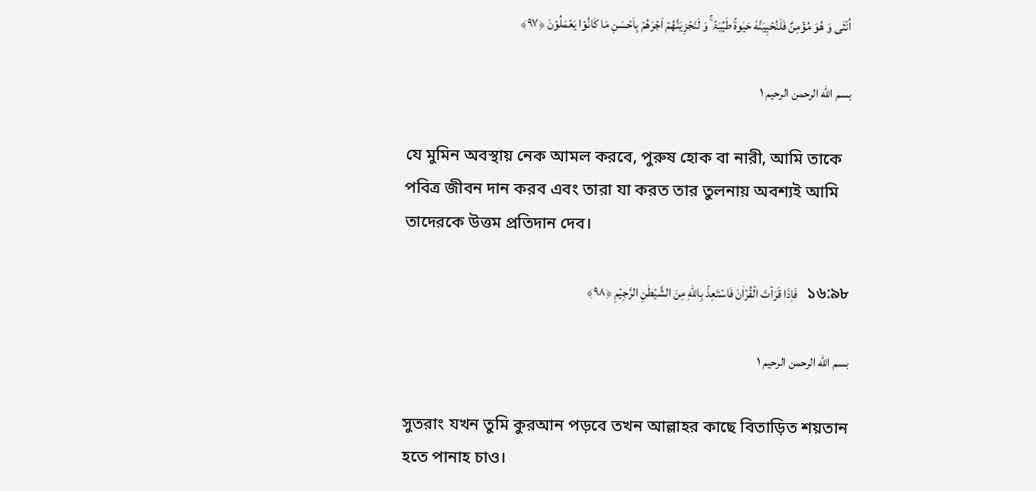اُنۡثٰی وَ هُوَ مُؤۡمِنٌ فَلَنُحۡیِیَنَّهٗ حَیٰوۃً طَیِّبَۃً ۚ وَ لَنَجۡزِیَنَّهُمۡ اَجۡرَهُمۡ بِاَحۡسَنِ مَا كَانُوۡا یَعۡمَلُوۡنَ ﴿۹۷﴾

بسم الله الرحمن الرحیم ۱

যে মুমিন অবস্থায় নেক আমল করবে, পুরুষ হোক বা নারী, আমি তাকে পবিত্র জীবন দান করব এবং তারা যা করত তার তুলনায় অবশ্যই আমি তাদেরকে উত্তম প্রতিদান দেব।

১৬:৯৮  فَاِذَا قَرَاۡتَ الۡقُرۡاٰنَ فَاسۡتَعِذۡ بِاللّٰهِ مِنَ الشَّیۡطٰنِ الرَّجِیۡمِ ﴿۹۸﴾

بسم الله الرحمن الرحیم ۱

সুতরাং যখন তুমি কুরআন পড়বে তখন আল্লাহর কাছে বিতাড়িত শয়তান হতে পানাহ চাও।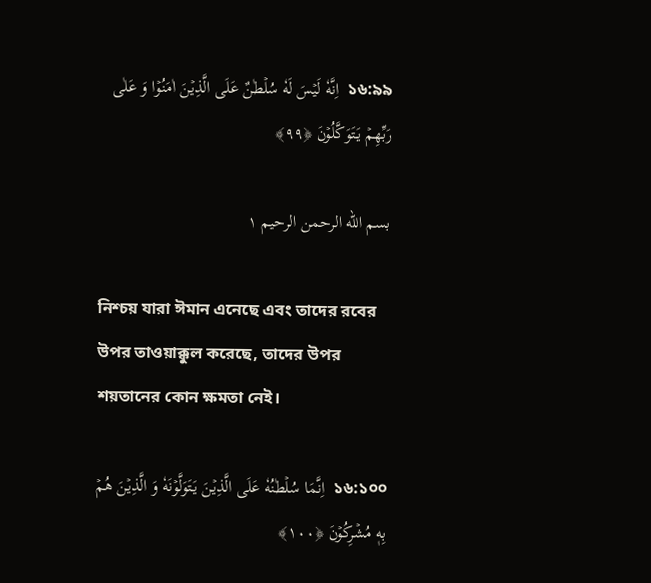১৬:৯৯  اِنَّهٗ لَیۡسَ لَهٗ سُلۡطٰنٌ عَلَی الَّذِیۡنَ اٰمَنُوۡا وَ عَلٰی رَبِّهِمۡ یَتَوَكَّلُوۡنَ ﴿۹۹﴾

بسم الله الرحمن الرحیم ۱

নিশ্চয় যারা ঈমান এনেছে এবং তাদের রবের উপর তাওয়াক্কুল করেছে, তাদের উপর শয়তানের কোন ক্ষমতা নেই।

১৬:১০০  اِنَّمَا سُلۡطٰنُهٗ عَلَی الَّذِیۡنَ یَتَوَلَّوۡنَهٗ وَ الَّذِیۡنَ هُمۡ بِهٖ مُشۡرِكُوۡنَ ﴿۱۰۰﴾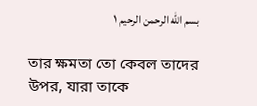بسم الله الرحمن الرحیم ۱

তার ক্ষমতা তো কেবল তাদের উপর, যারা তাকে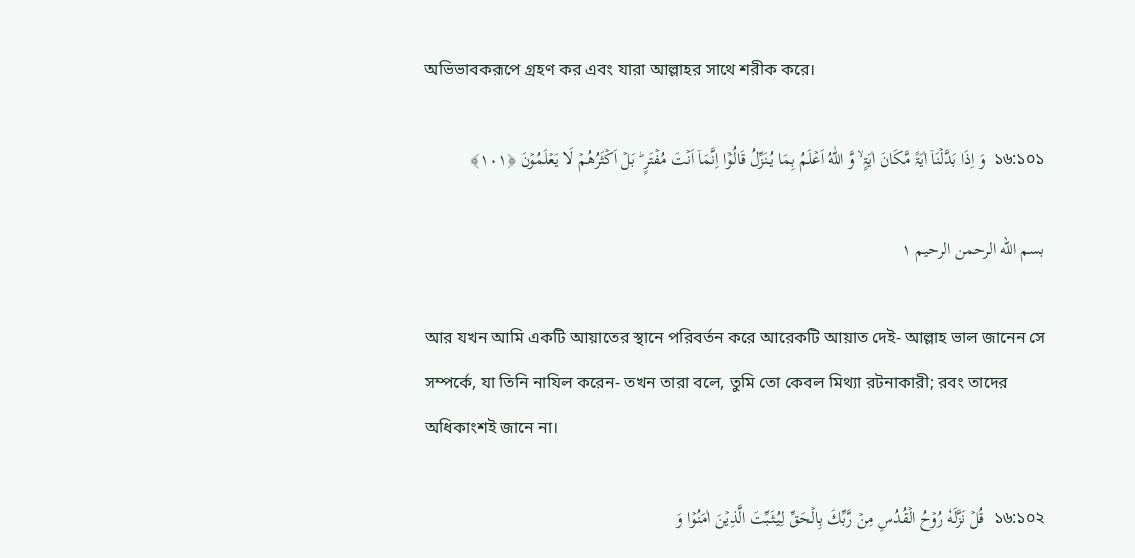অভিভাবকরূপে গ্রহণ কর এবং যারা আল্লাহর সাথে শরীক করে।

১৬:১০১  وَ اِذَا بَدَّلۡنَاۤ اٰیَۃً مَّكَانَ اٰیَۃٍ ۙ وَّ اللّٰهُ اَعۡلَمُ بِمَا یُنَزِّلُ قَالُوۡۤا اِنَّمَاۤ اَنۡتَ مُفۡتَرٍ ؕ بَلۡ اَكۡثَرُهُمۡ لَا یَعۡلَمُوۡنَ ﴿۱۰۱﴾

بسم الله الرحمن الرحیم ۱

আর যখন আমি একটি আয়াতের স্থানে পরিবর্তন করে আরেকটি আয়াত দেই- আল্লাহ ভাল জানেন সে সম্পর্কে, যা তিনি নাযিল করেন- তখন তারা বলে, তুমি তো কেবল মিথ্যা রটনাকারী; রবং তাদের অধিকাংশই জানে না।

১৬:১০২  قُلۡ نَزَّلَهٗ رُوۡحُ الۡقُدُسِ مِنۡ رَّبِّكَ بِالۡحَقِّ لِیُـثَبِّتَ الَّذِیۡنَ اٰمَنُوۡا وَ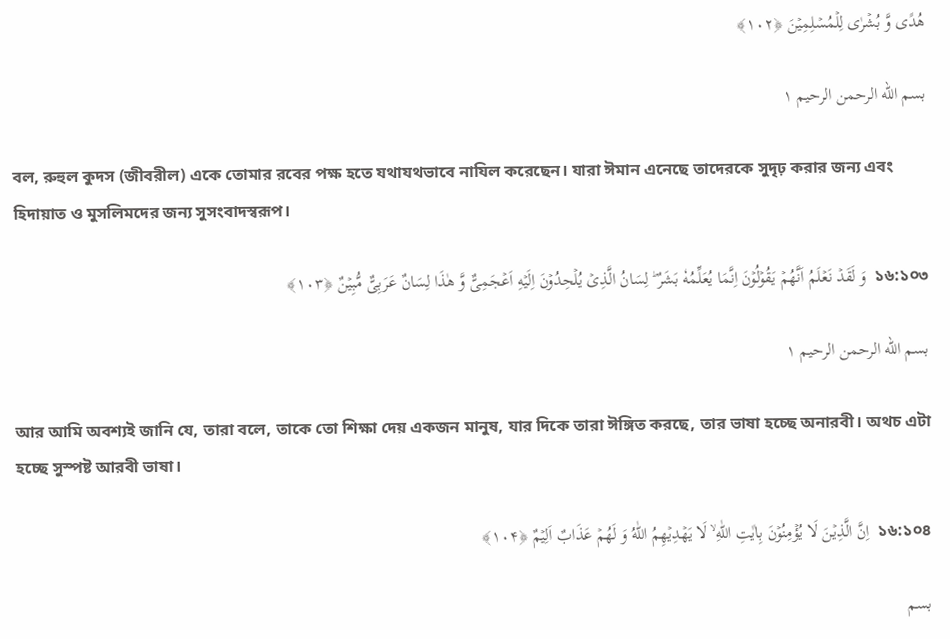هُدًی وَّ بُشۡرٰی لِلۡمُسۡلِمِیۡنَ ﴿۱۰۲﴾

بسم الله الرحمن الرحیم ۱

বল, রুহুল কুদস (জীবরীল) একে তোমার রবের পক্ষ হতে যথাযথভাবে নাযিল করেছেন। যারা ঈমান এনেছে তাদেরকে সুদৃঢ় করার জন্য এবং হিদায়াত ও মুসলিমদের জন্য সুসংবাদস্বরূপ।

১৬:১০৩  وَ لَقَدۡ نَعۡلَمُ اَنَّهُمۡ یَقُوۡلُوۡنَ اِنَّمَا یُعَلِّمُهٗ بَشَرٌ ؕ لِسَانُ الَّذِیۡ یُلۡحِدُوۡنَ اِلَیۡهِ اَعۡجَمِیٌّ وَّ هٰذَا لِسَانٌ عَرَبِیٌّ مُّبِیۡنٌ ﴿۱۰۳﴾

بسم الله الرحمن الرحیم ۱

আর আমি অবশ্যই জানি যে, তারা বলে, তাকে তো শিক্ষা দেয় একজন মানুষ, যার দিকে তারা ঈঙ্গিত করছে, তার ভাষা হচ্ছে অনারবী। অথচ এটা হচ্ছে সুস্পষ্ট আরবী ভাষা।

১৬:১০৪  اِنَّ الَّذِیۡنَ لَا یُؤۡمِنُوۡنَ بِاٰیٰتِ اللّٰهِ ۙ لَا یَهۡدِیۡهِمُ اللّٰهُ وَ لَهُمۡ عَذَابٌ اَلِیۡمٌ ﴿۱۰۴﴾

بسم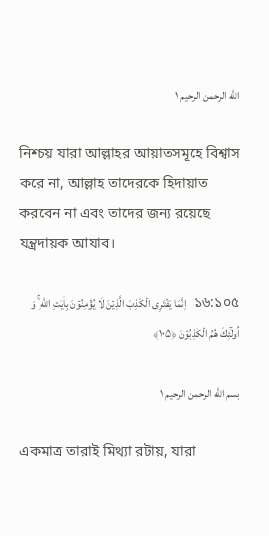الله الرحمن الرحیم ۱

নিশ্চয় যারা আল্লাহর আয়াতসমূহে বিশ্বাস করে না, আল্লাহ তাদেরকে হিদায়াত করবেন না এবং তাদের জন্য রয়েছে যন্ত্রদায়ক আযাব।

১৬:১০৫  اِنَّمَا یَفۡتَرِی الۡكَذِبَ الَّذِیۡنَ لَا یُؤۡمِنُوۡنَ بِاٰیٰتِ اللّٰهِ ۚ وَ اُولٰٓئِكَ هُمُ الۡكٰذِبُوۡنَ ﴿۱۰۵﴾

بسم الله الرحمن الرحیم ۱

একমাত্র তারাই মিথ্যা রটায়, যারা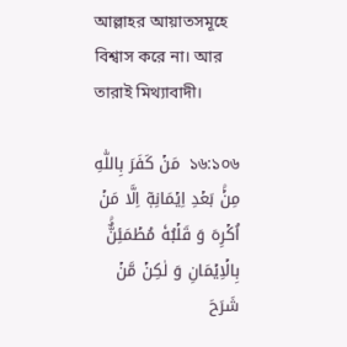আল্লাহর আয়াতসমূহে বিশ্বাস করে না। আর তারাই মিথ্যাবাদী।

১৬:১০৬  مَنۡ كَفَرَ بِاللّٰهِ مِنۡۢ بَعۡدِ اِیۡمَانِهٖۤ اِلَّا مَنۡ اُكۡرِهَ وَ قَلۡبُهٗ مُطۡمَئِنٌّۢ بِالۡاِیۡمَانِ وَ لٰكِنۡ مَّنۡ شَرَحَ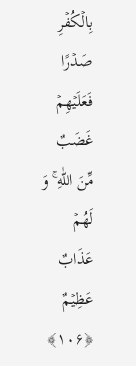بِالۡكُفۡرِ صَدۡرًا فَعَلَیۡهِمۡ غَضَبٌ مِّنَ اللّٰهِ ۚ وَ لَهُمۡ عَذَابٌ عَظِیۡمٌ ﴿۱۰۶﴾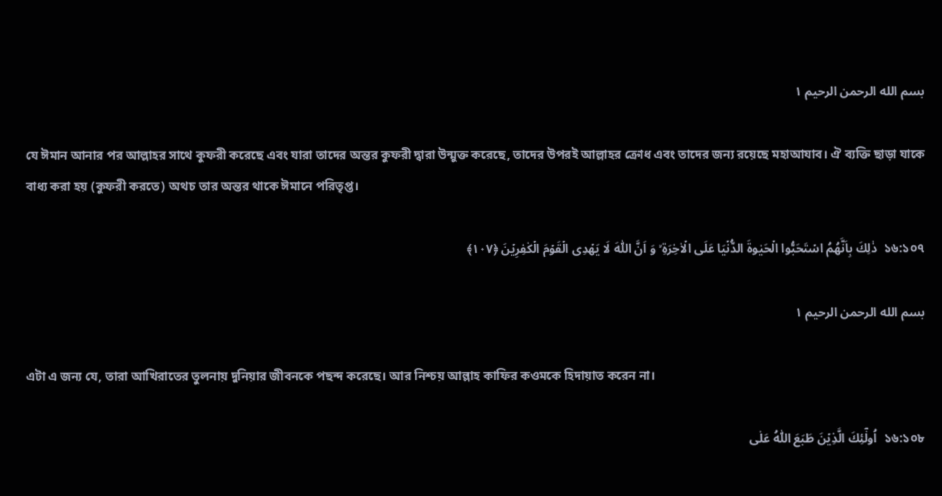بسم الله الرحمن الرحیم ۱

যে ঈমান আনার পর আল্লাহর সাথে কুফরী করেছে এবং যারা তাদের অন্তর কুফরী দ্বারা উন্মুক্ত করেছে, তাদের উপরই আল্লাহর ক্রোধ এবং তাদের জন্য রয়েছে মহাআযাব। ঐ ব্যক্তি ছাড়া যাকে বাধ্য করা হয় (কুফরী করতে) অথচ তার অন্তর থাকে ঈমানে পরিতৃপ্ত।

১৬:১০৭  ذٰلِكَ بِاَنَّهُمُ اسۡتَحَبُّوا الۡحَیٰوۃَ الدُّنۡیَا عَلَی الۡاٰخِرَۃِ ۙ وَ اَنَّ اللّٰهَ لَا یَهۡدِی الۡقَوۡمَ الۡكٰفِرِیۡنَ ﴿۱۰۷﴾

بسم الله الرحمن الرحیم ۱

এটা এ জন্য যে, তারা আখিরাতের তুলনায় দুনিয়ার জীবনকে পছন্দ করেছে। আর নিশ্চয় আল্লাহ কাফির কওমকে হিদায়াত করেন না।

১৬:১০৮  اُولٰٓئِكَ الَّذِیۡنَ طَبَعَ اللّٰهُ عَلٰی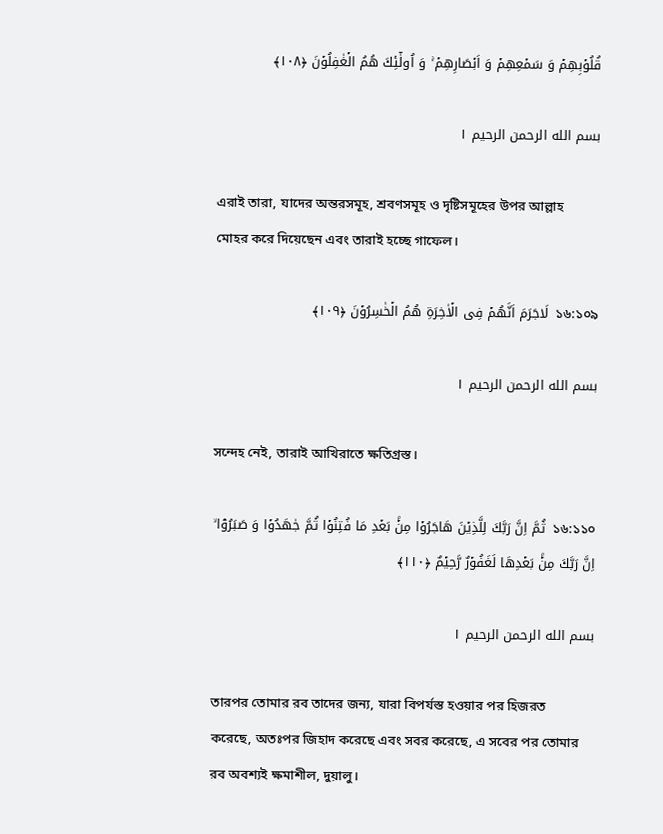قُلُوۡبِهِمۡ وَ سَمۡعِهِمۡ وَ اَبۡصَارِهِمۡ ۚ وَ اُولٰٓئِكَ هُمُ الۡغٰفِلُوۡنَ ﴿۱۰۸﴾

بسم الله الرحمن الرحیم ۱

এরাই তারা, যাদের অন্তরসমূহ, শ্রবণসমূহ ও দৃষ্টিসমূহের উপর আল্লাহ মোহর করে দিয়েছেন এবং তারাই হচ্ছে গাফেল।

১৬:১০৯  لَاجَرَمَ اَنَّهُمۡ فِی الۡاٰخِرَۃِ هُمُ الۡخٰسِرُوۡنَ ﴿۱۰۹﴾

بسم الله الرحمن الرحیم ۱

সন্দেহ নেই, তারাই আখিরাতে ক্ষতিগ্রস্ত।

১৬:১১০  ثُمَّ اِنَّ رَبَّكَ لِلَّذِیۡنَ هَاجَرُوۡا مِنۡۢ بَعۡدِ مَا فُتِنُوۡا ثُمَّ جٰهَدُوۡا وَ صَبَرُوۡۤا ۙ اِنَّ رَبَّكَ مِنۡۢ بَعۡدِهَا لَغَفُوۡرٌ رَّحِیۡمٌ ﴿۱۱۰﴾

بسم الله الرحمن الرحیم ۱

তারপর তোমার রব তাদের জন্য, যারা বিপর্যস্ত হওয়ার পর হিজরত করেছে, অতঃপর জিহাদ করেছে এবং সবর করেছে, এ সবের পর তোমার রব অবশ্যই ক্ষমাশীল, দুয়ালু।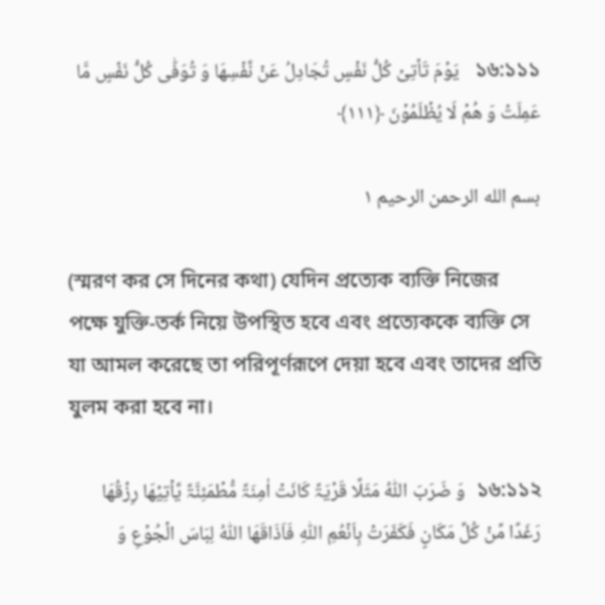১৬:১১১   یَوۡمَ تَاۡتِیۡ كُلُّ نَفۡسٍ تُجَادِلُ عَنۡ نَّفۡسِهَا وَ تُوَفّٰی كُلُّ نَفۡسٍ مَّا عَمِلَتۡ وَ هُمۡ لَا یُظۡلَمُوۡنَ ﴿۱۱۱﴾

بسم الله الرحمن الرحیم ۱

(স্মরণ কর সে দিনের কথা) যেদিন প্রত্যেক ব্যক্তি নিজের পক্ষে যুক্তি-তর্ক নিয়ে উপস্থিত হবে এবং প্রত্যেককে ব্যক্তি সে যা আমল করেছে তা পরিপূর্ণরূপে দেয়া হবে এবং তাদের প্রতি যুলম করা হবে না।

১৬:১১২  وَ ضَرَبَ اللّٰهُ مَثَلًا قَرۡیَۃً كَانَتۡ اٰمِنَۃً مُّطۡمَئِنَّۃً یَّاۡتِیۡهَا رِزۡقُهَا رَغَدًا مِّنۡ كُلِّ مَكَانٍ فَكَفَرَتۡ بِاَنۡعُمِ اللّٰهِ فَاَذَاقَهَا اللّٰهُ لِبَاسَ الۡجُوۡعِ وَ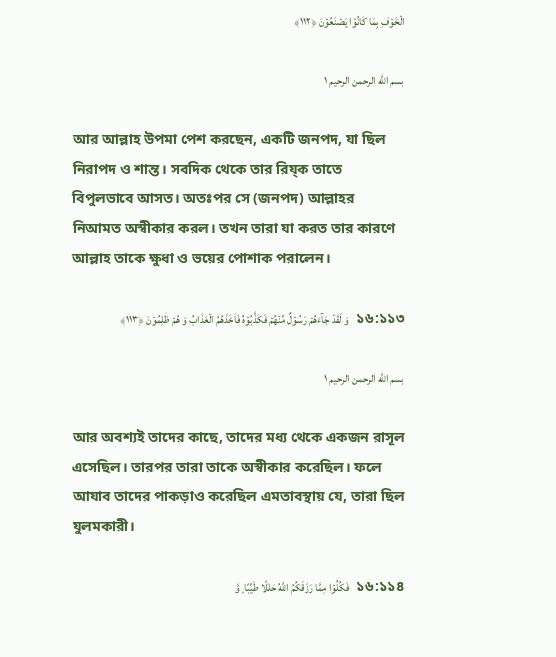الۡخَوۡفِ بِمَا كَانُوۡا یَصۡنَعُوۡنَ ﴿۱۱۲﴾

بسم الله الرحمن الرحیم ۱

আর আল্লাহ উপমা পেশ করছেন, একটি জনপদ, যা ছিল নিরাপদ ও শান্ত। সবদিক থেকে তার রিয্ক তাতে বিপুলভাবে আসত। অতঃপর সে (জনপদ) আল্লাহর নিআমত অস্বীকার করল। তখন তারা যা করত তার কারণে আল্লাহ তাকে ক্ষুধা ও ভয়ের পোশাক পরালেন।

১৬:১১৩  وَ لَقَدۡ جَآءَهُمۡ رَسُوۡلٌ مِّنۡهُمۡ فَكَذَّبُوۡهُ فَاَخَذَهُمُ الۡعَذَابُ وَ هُمۡ ظٰلِمُوۡنَ ﴿۱۱۳﴾

بسم الله الرحمن الرحیم ۱

আর অবশ্যই তাদের কাছে, তাদের মধ্য থেকে একজন রাসূল এসেছিল। তারপর তারা তাকে অস্বীকার করেছিল। ফলে আযাব তাদের পাকড়াও করেছিল এমতাবস্থায় যে, তারা ছিল যুলমকারী।

১৬:১১৪  فَكُلُوۡا مِمَّا رَزَقَكُمُ اللّٰهُ حَلٰلًا طَیِّبًا ۪ وَّ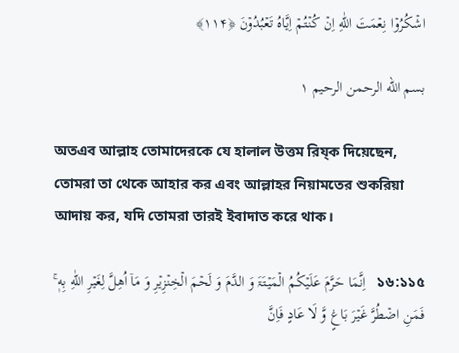اشۡكُرُوۡا نِعۡمَتَ اللّٰهِ اِنۡ كُنۡتُمۡ اِیَّاهُ تَعۡبُدُوۡنَ ﴿۱۱۴﴾

بسم الله الرحمن الرحیم ۱

অতএব আল্লাহ তোমাদেরকে যে হালাল উত্তম রিয্ক দিয়েছেন, তোমরা তা থেকে আহার কর এবং আল্লাহর নিয়ামতের শুকরিয়া আদায় কর, যদি তোমরা তারই ইবাদাত করে থাক।

১৬:১১৫   اِنَّمَا حَرَّمَ عَلَیۡكُمُ الۡمَیۡتَۃَ وَ الدَّمَ وَ لَحۡمَ الۡخِنۡزِیۡرِ وَ مَاۤ اُهِلَّ لِغَیۡرِ اللّٰهِ بِهٖ ۚ فَمَنِ اضۡطُرَّ غَیۡرَ بَاغٍ وَّ لَا عَادٍ فَاِنَّ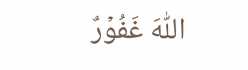اللّٰهَ غَفُوۡرٌ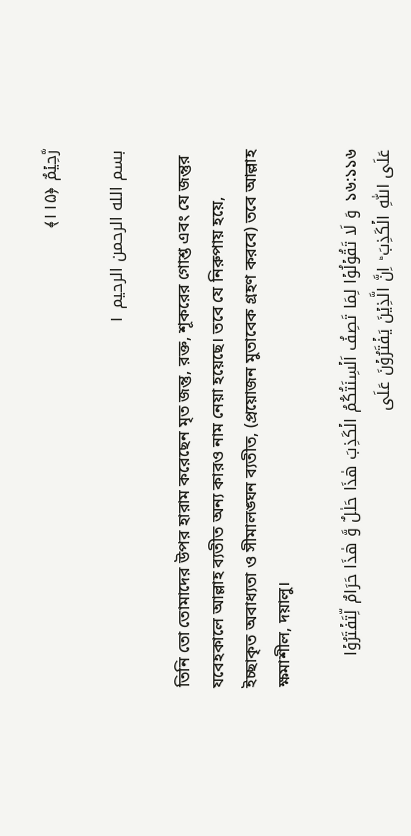رَّحِیۡمٌ ﴿۱۱۵﴾

بسم الله الرحمن الرحیم ۱

তিনি তো তোমাদের উপর হারাম করেছেন মৃত জন্তু, রক্ত, শূকরের গোশ্ত এবং যে জন্তুর যবেহকালে আল্লাহ ব্যতীত অন্য কারও নাম নেয়া হয়েছে। তবে যে নিরুপায় হয়ে, ইচ্ছাকৃত অবাধ্যতা ও সীমালঙ্ঘন ব্যতীত, (প্রয়োজন মুতাবেক গ্রহণ করবে) তবে আল্লাহ ক্ষমাশীল, দয়ালু।

১৬:১১৬  وَ لَا تَقُوۡلُوۡا لِمَا تَصِفُ اَلۡسِنَتُكُمُ الۡكَذِبَ هٰذَا حَلٰلٌ وَّ هٰذَا حَرَامٌ لِّتَفۡتَرُوۡا عَلَی اللّٰهِ الۡكَذِبَ ؕ اِنَّ الَّذِیۡنَ یَفۡتَرُوۡنَ عَلَی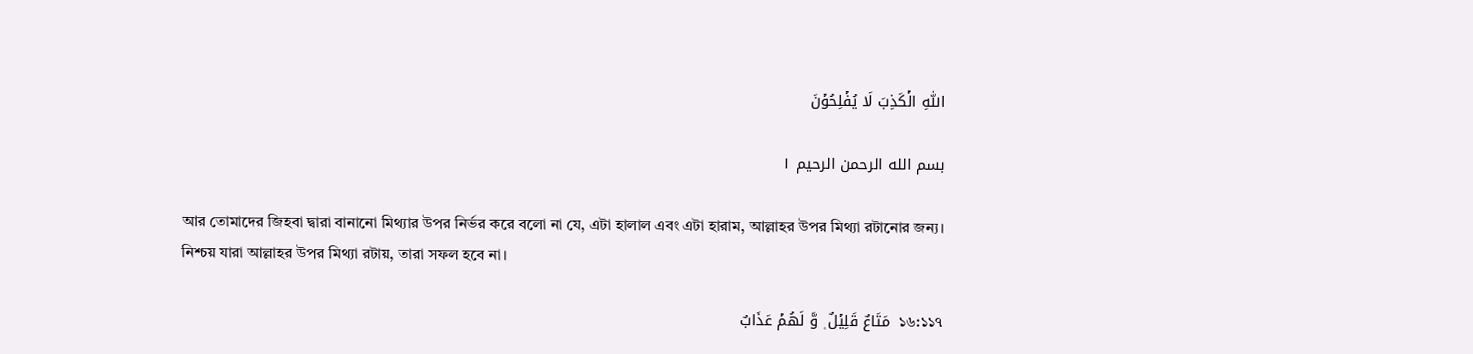اللّٰهِ الۡكَذِبَ لَا یُفۡلِحُوۡنَ

بسم الله الرحمن الرحیم ۱

আর তোমাদের জিহবা দ্বারা বানানো মিথ্যার উপর নির্ভর করে বলো না যে, এটা হালাল এবং এটা হারাম, আল্লাহর উপর মিথ্যা রটানোর জন্য। নিশ্চয় যারা আল্লাহর উপর মিথ্যা রটায়, তারা সফল হবে না।

১৬:১১৭  مَتَاعٌ قَلِیۡلٌ ۪ وَّ لَهُمۡ عَذَابٌ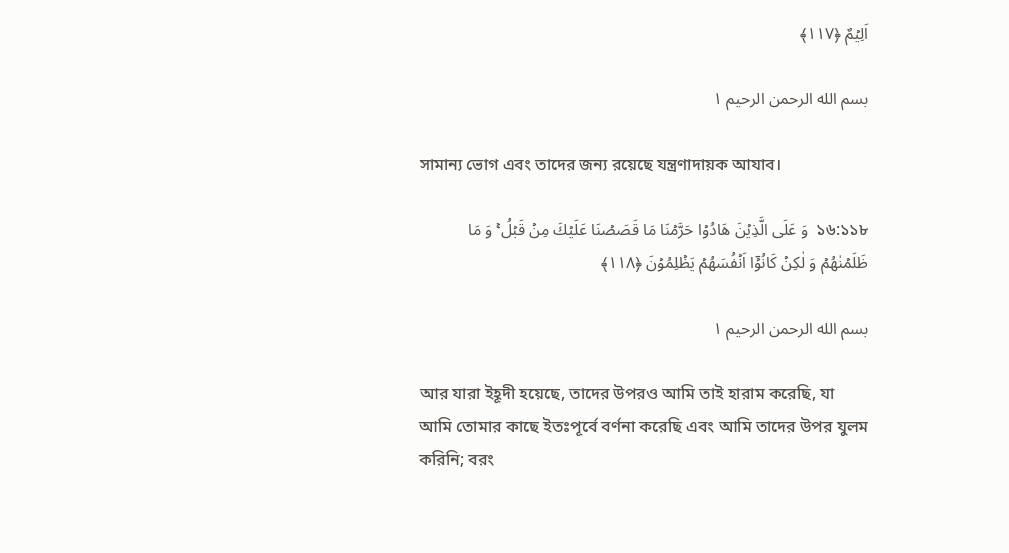اَلِیۡمٌ ﴿۱۱۷﴾

بسم الله الرحمن الرحیم ۱

সামান্য ভোগ এবং তাদের জন্য রয়েছে যন্ত্রণাদায়ক আযাব।

১৬:১১৮  وَ عَلَی الَّذِیۡنَ هَادُوۡا حَرَّمۡنَا مَا قَصَصۡنَا عَلَیۡكَ مِنۡ قَبۡلُ ۚ وَ مَا ظَلَمۡنٰهُمۡ وَ لٰكِنۡ كَانُوۡۤا اَنۡفُسَهُمۡ یَظۡلِمُوۡنَ ﴿۱۱۸﴾

بسم الله الرحمن الرحیم ۱

আর যারা ইহূদী হয়েছে, তাদের উপরও আমি তাই হারাম করেছি, যা আমি তোমার কাছে ইতঃপূর্বে বর্ণনা করেছি এবং আমি তাদের উপর যুলম করিনি; বরং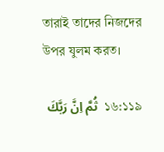তারাই তাদের নিজদের উপর যুলম করত।

১৬:১১৯  ثُمَّ اِنَّ رَبَّكَ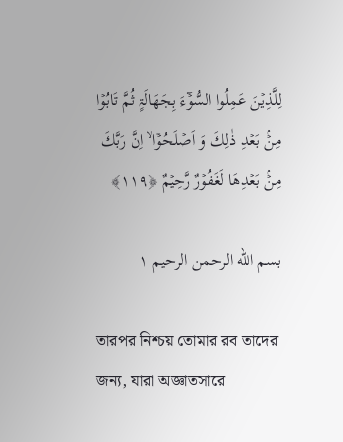لِلَّذِیۡنَ عَمِلُوا السُّوۡٓءَ بِجَهَالَۃٍ ثُمَّ تَابُوۡا مِنۡۢ بَعۡدِ ذٰلِكَ وَ اَصۡلَحُوۡۤا ۙ اِنَّ رَبَّكَ مِنۡۢ بَعۡدِهَا لَغَفُوۡرٌ رَّحِیۡمٌ ﴿۱۱۹﴾

بسم الله الرحمن الرحیم ۱

তারপর নিশ্চয় তোমার রব তাদের জন্য, যারা অজ্ঞাতসারে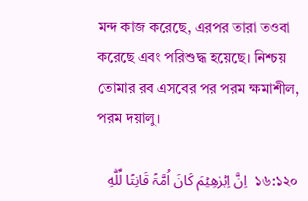মন্দ কাজ করেছে, এরপর তারা তওবা করেছে এবং পরিশুদ্ধ হয়েছে। নিশ্চয় তোমার রব এসবের পর পরম ক্ষমাশীল, পরম দয়ালু।

১৬:১২০  اِنَّ اِبۡرٰهِیۡمَ كَانَ اُمَّۃً قَانِتًا لِّلّٰهِ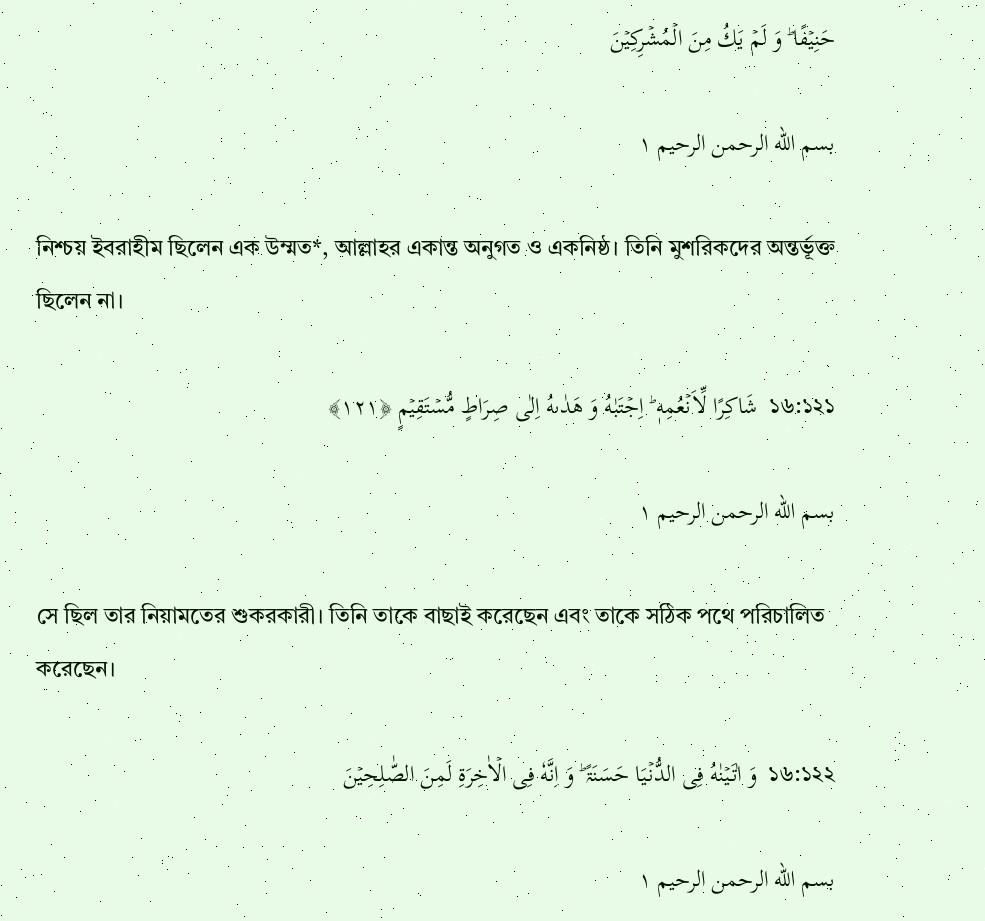حَنِیۡفًا ؕ وَ لَمۡ یَكُ مِنَ الۡمُشۡرِكِیۡنَ

بسم الله الرحمن الرحیم ۱

নিশ্চয় ইবরাহীম ছিলেন এক উম্মত*, আল্লাহর একান্ত অনুগত ও একনিষ্ঠ। তিনি মুশরিকদের অন্তর্ভূক্ত ছিলেন না।

১৬:১২১  شَاكِرًا لِّاَنۡعُمِهٖ ؕ اِجۡتَبٰهُ وَ هَدٰىهُ اِلٰی صِرَاطٍ مُّسۡتَقِیۡمٍ ﴿۱۲۱﴾

بسم الله الرحمن الرحیم ۱

সে ছিল তার নিয়ামতের শুকরকারী। তিনি তাকে বাছাই করেছেন এবং তাকে সঠিক পথে পরিচালিত করেছেন।

১৬:১২২  وَ اٰتَیۡنٰهُ فِی الدُّنۡیَا حَسَنَۃً ؕ وَ اِنَّهٗ فِی الۡاٰخِرَۃِ لَمِنَ الصّٰلِحِیۡنَ

بسم الله الرحمن الرحیم ۱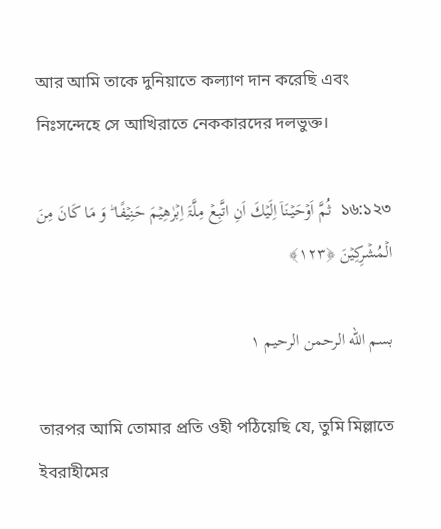আর আমি তাকে দুনিয়াতে কল্যাণ দান করেছি এবং নিঃসন্দেহে সে আখিরাতে নেককারদের দলভুক্ত।

১৬:১২৩  ثُمَّ اَوۡحَیۡنَاۤ اِلَیۡكَ اَنِ اتَّبِعۡ مِلَّۃَ اِبۡرٰهِیۡمَ حَنِیۡفًا ؕ وَ مَا كَانَ مِنَ الۡمُشۡرِكِیۡنَ ﴿۱۲۳﴾

بسم الله الرحمن الرحیم ۱

তারপর আমি তোমার প্রতি ওহী পঠিয়েছি যে, তুমি মিল্লাতে ইবরাহীমের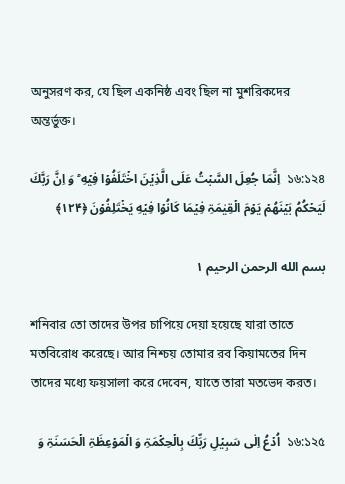অনুসরণ কর, যে ছিল একনিষ্ঠ এবং ছিল না মুশরিকদের অন্তর্ভুক্ত।

১৬:১২৪  اِنَّمَا جُعِلَ السَّبۡتُ عَلَی الَّذِیۡنَ اخۡتَلَفُوۡا فِیۡهِ ؕ وَ اِنَّ رَبَّكَ لَیَحۡكُمُ بَیۡنَهُمۡ یَوۡمَ الۡقِیٰمَۃِ فِیۡمَا كَانُوۡا فِیۡهِ یَخۡتَلِفُوۡنَ ﴿۱۲۴﴾

بسم الله الرحمن الرحیم ۱

শনিবার তো তাদের উপর চাপিয়ে দেয়া হয়েছে যারা তাতে মতবিরোধ করেছে। আর নিশ্চয় তোমার রব কিয়ামতের দিন তাদের মধ্যে ফয়সালা করে দেবেন, যাতে তারা মতভেদ করত।

১৬:১২৫  اُدۡعُ اِلٰی سَبِیۡلِ رَبِّكَ بِالۡحِكۡمَۃِ وَ الۡمَوۡعِظَۃِ الۡحَسَنَۃِ وَ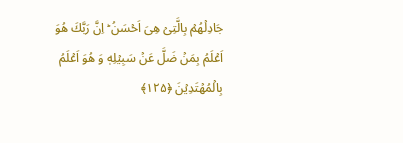جَادِلۡهُمۡ بِالَّتِیۡ هِیَ اَحۡسَنُ ؕ اِنَّ رَبَّكَ هُوَ اَعۡلَمُ بِمَنۡ ضَلَّ عَنۡ سَبِیۡلِهٖ وَ هُوَ اَعۡلَمُ بِالۡمُهۡتَدِیۡنَ ﴿۱۲۵﴾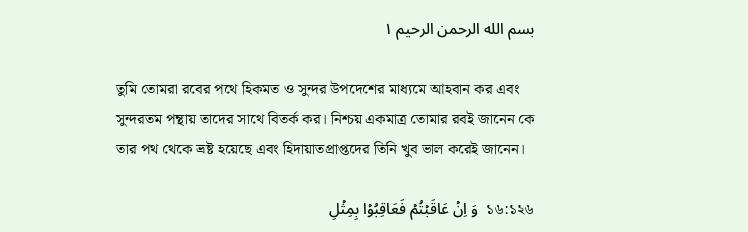بسم الله الرحمن الرحیم ۱

তুমি তোমরা রবের পথে হিকমত ও সুন্দর উপদেশের মাধ্যমে আহবান কর এবং সুন্দরতম পন্থায় তাদের সাথে বিতর্ক কর। নিশ্চয় একমাত্র তোমার রবই জানেন কে তার পথ থেকে ভ্রষ্ট হয়েছে এবং হিদায়াতপ্রাপ্তদের তিনি খুব ভাল করেই জানেন।

১৬:১২৬  وَ اِنۡ عَاقَبۡتُمۡ فَعَاقِبُوۡا بِمِثۡلِ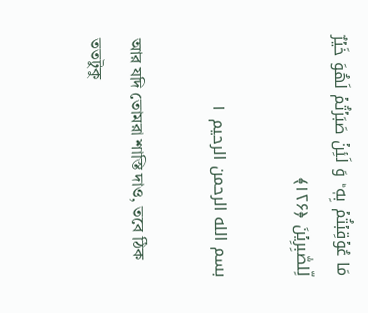مَا عُوۡقِبۡتُمۡ بِهٖ ؕ وَ لَئِنۡ صَبَرۡتُمۡ لَهُوَ خَیۡرٌ لِّلصّٰبِرِیۡنَ ﴿۱۲۶﴾

بسم الله الرحمن الرحیم ۱

আর যদি তোমরা শাস্তি দাও, তবে ঠিক ততটুকু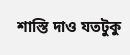শাস্তি দাও যতটুকু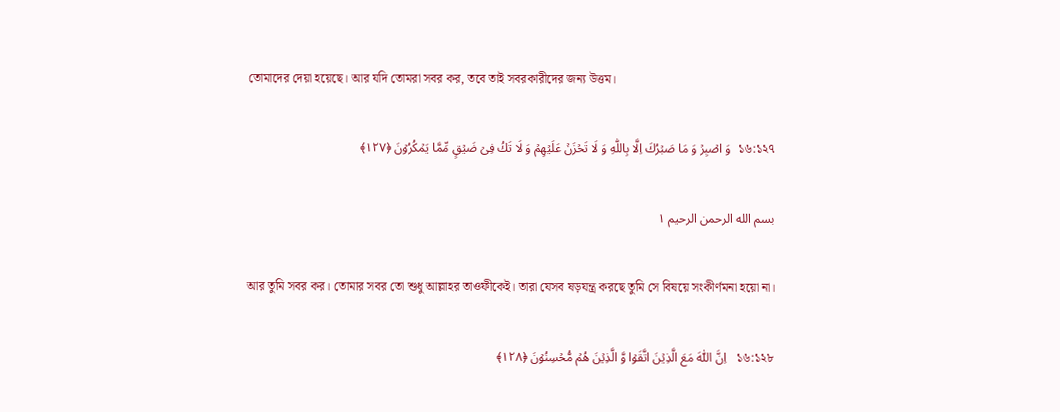তোমাদের দেয়া হয়েছে। আর যদি তোমরা সবর কর, তবে তাই সবরকারীদের জন্য উত্তম।

১৬:১২৭  وَ اصۡبِرۡ وَ مَا صَبۡرُكَ اِلَّا بِاللّٰهِ وَ لَا تَحۡزَنۡ عَلَیۡهِمۡ وَ لَا تَكُ فِیۡ ضَیۡقٍ مِّمَّا یَمۡكُرُوۡنَ ﴿۱۲۷﴾

بسم الله الرحمن الرحیم ۱

আর তুমি সবর কর। তোমার সবর তো শুধু আল্লাহর তাওফীকেই। তারা যেসব ষড়যন্ত্র করছে তুমি সে বিষয়ে সংকীর্ণমনা হয়ো না।

১৬:১২৮   اِنَّ اللّٰهَ مَعَ الَّذِیۡنَ اتَّقَوۡا وَّ الَّذِیۡنَ هُمۡ مُّحۡسِنُوۡنَ ﴿۱۲۸﴾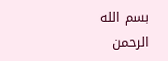بسم الله الرحمن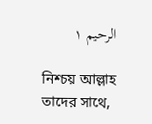الرحیم ۱

নিশ্চয় আল্লাহ তাদের সাথে,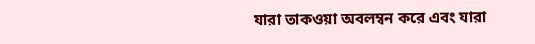যারা তাকওয়া অবলম্বন করে এবং যারা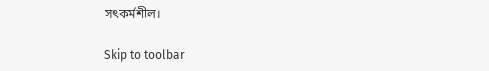সৎকর্মশীল।

Skip to toolbar